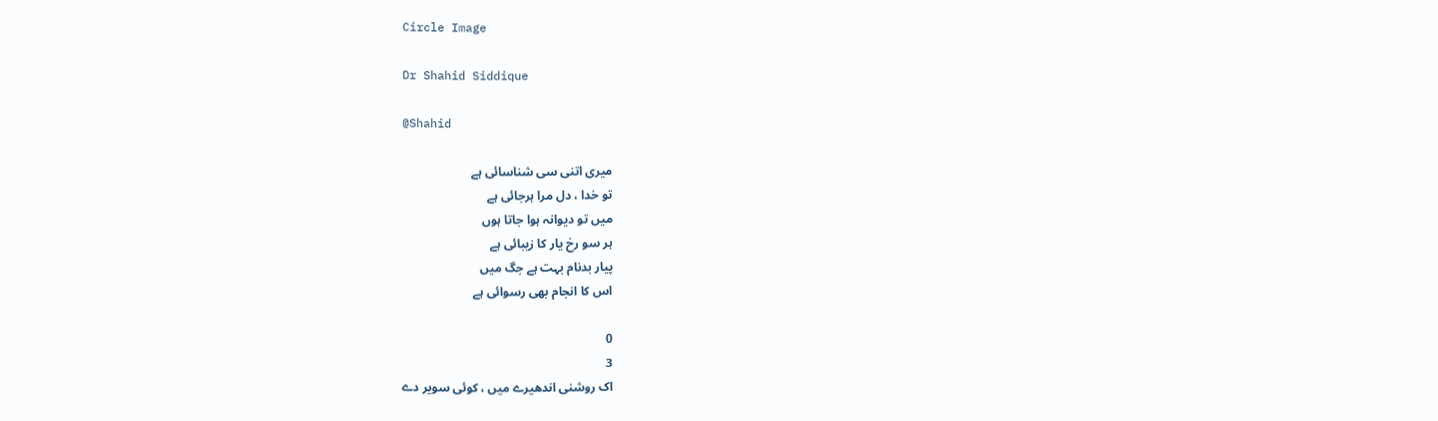Circle Image

Dr Shahid Siddique

@Shahid

میری اتنی سی شناسائی ہے
تو خدا ، دل مرا ہرجائی ہے
میں تو دیوانہ ہوا جاتا ہوں
ہر سو رخ یار کا زیبائی ہے
پیار بدنام بہت ہے جگ میں
اس کا انجام بھی رسوائی ہے

0
3
اک روشنی اندھیرے میں ، کوئی سویر دے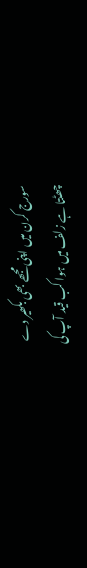سورج کرن میں اپنی مجھے بھی بکھیر دے
چھٹتا ہے زلف میں ہوا کب قید آپ کی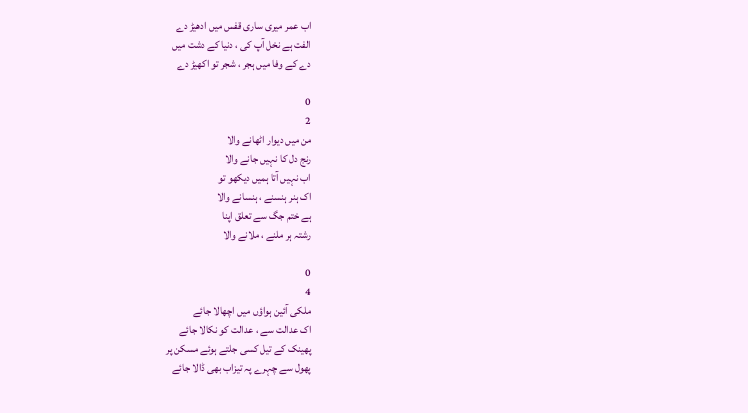اب عمر میری ساری قفس میں ادھیڑ دے
الفت ہے نخل آپ کی ، دنیا کے دشت میں
دے کے وفا میں ہجر ، شجر تو اکھیڑ دے

0
2
من میں دیوار اٹھانے والا
رنج دل کا نہیں جانے والا
اب نہیں آتا ہمیں دیکھو تو
اک ہنر ہنسنے ، ہنسانے والا
ہے ختم جگ سے تعلق اپنا
رشتہ ہر ملنے ، ملانے والا

0
4
ملکی آئین ہواؤں میں اچھالا جائے
اک عدالت سے ، عدالت کو نکالا جائے
پھینک کے تیل کسی جلتے ہوئے مسکن پر
پھول سے چہرے پہ تیزاب بھی ڈالا جائے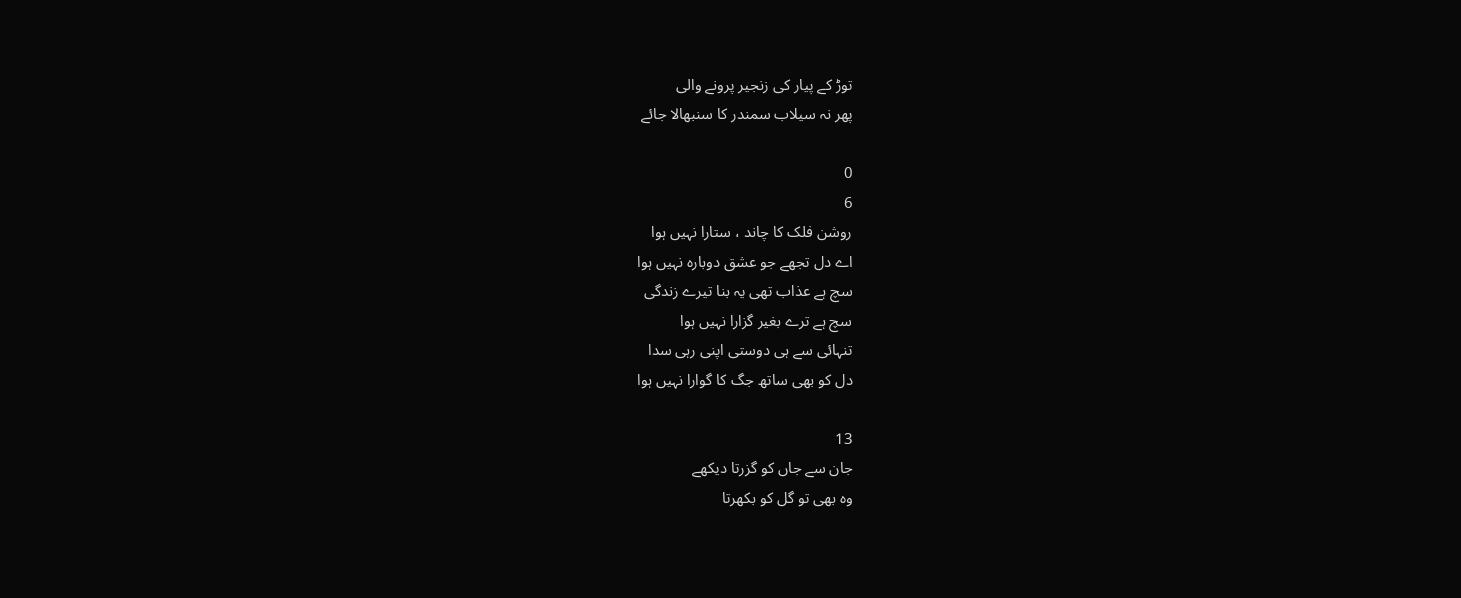توڑ کے پیار کی زنجیر پرونے والی
پھر نہ سیلاب سمندر کا سنبھالا جائے

0
6
روشن فلک کا چاند ، ستارا نہیں ہوا
اے دل تجھے جو عشق دوبارہ نہیں ہوا
سچ ہے عذاب تھی یہ بنا تیرے زندگی
سچ ہے ترے بغیر گزارا نہیں ہوا
تنہائی سے ہی دوستی اپنی رہی سدا
دل کو بھی ساتھ جگ کا گوارا نہیں ہوا

13
جان سے جاں کو گزرتا دیکھے
وہ بھی تو گل کو بکھرتا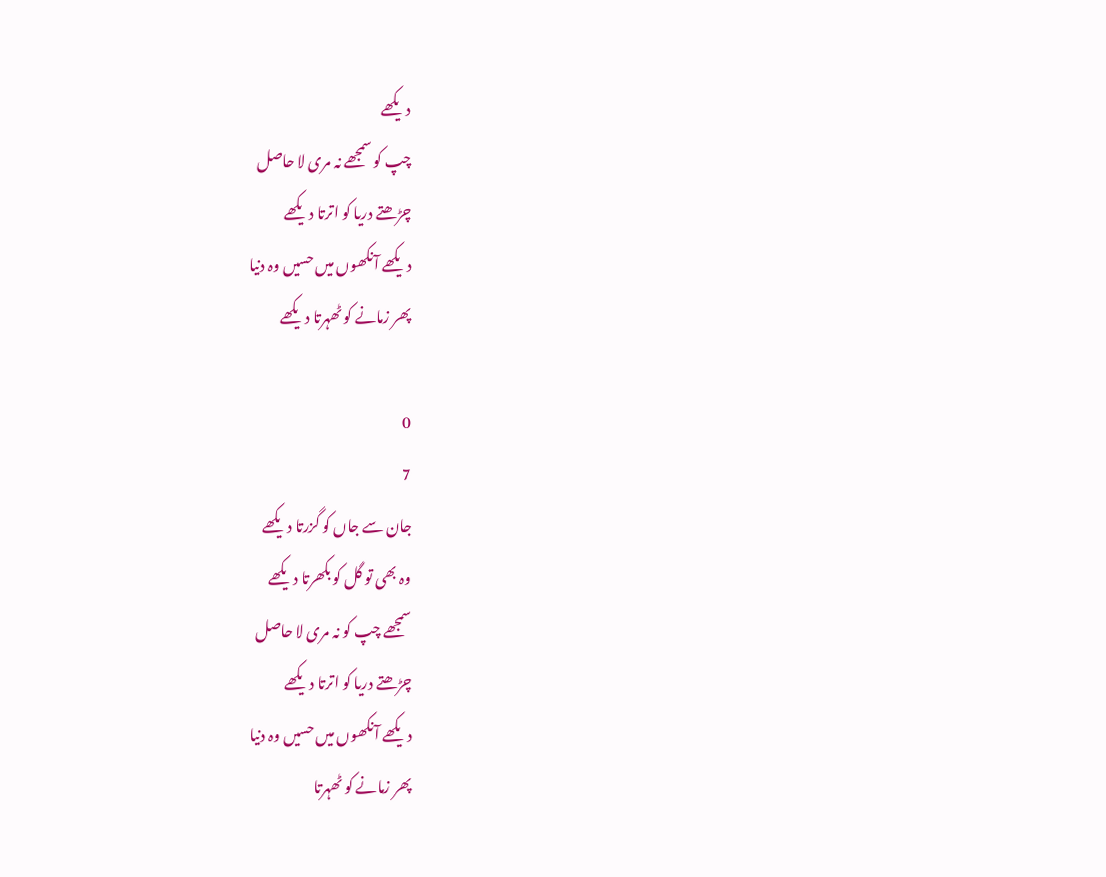دیکھے
چپ کو سمجھے نہ مری لا حاصل
چڑھتے دریا کو اترتا دیکھے
دیکھے آنکھوں میں حسیں وہ دنیا
پھر زمانے کو ٹھہرتا دیکھے

0
7
جان سے جاں کو گزرتا دیکھے
وہ بھی تو گل کو بکھرتا دیکھے
سمجھے چپ کو نہ مری لا حاصل
چڑھتے دریا کو اترتا دیکھے
دیکھے آنکھوں میں حسیں وہ دنیا
پھر زمانے کو ٹھہرتا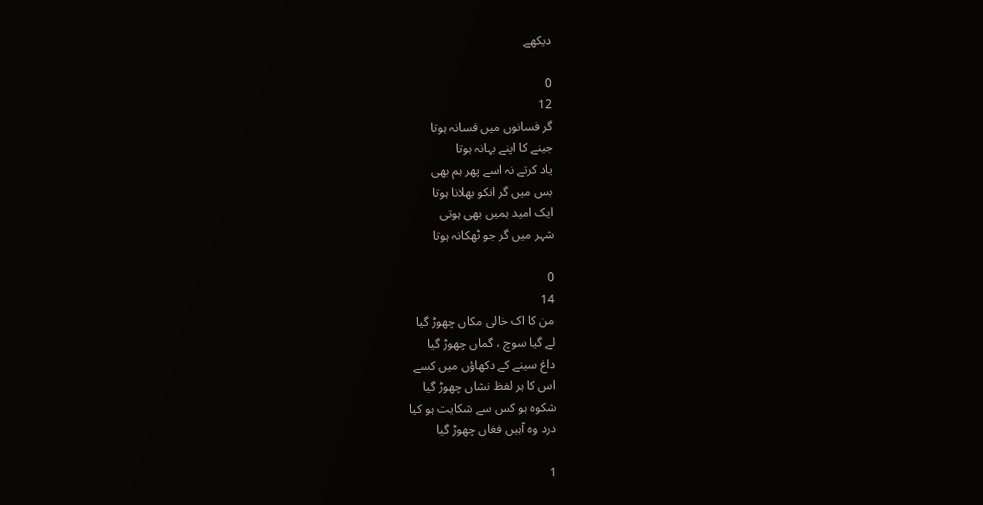دیکھے

0
12
گر فسانوں میں فسانہ ہوتا
جینے کا اپنے بہانہ ہوتا
یاد کرتے نہ اسے پھر ہم بھی
بس میں گر انکو بھلانا ہوتا
ایک امید ہمیں بھی ہوتی
شہر میں گر جو ٹھکانہ ہوتا

0
14
من کا اک خالی مکاں چھوڑ گیا
لے گیا سوچ ، گماں چھوڑ گیا
داغ سینے کے دکھاؤں میں کسے
اس کا ہر لفظ نشاں چھوڑ گیا
شکوہ ہو کس سے شکایت ہو کیا
درد وہ آہیں فغاں چھوڑ گیا

1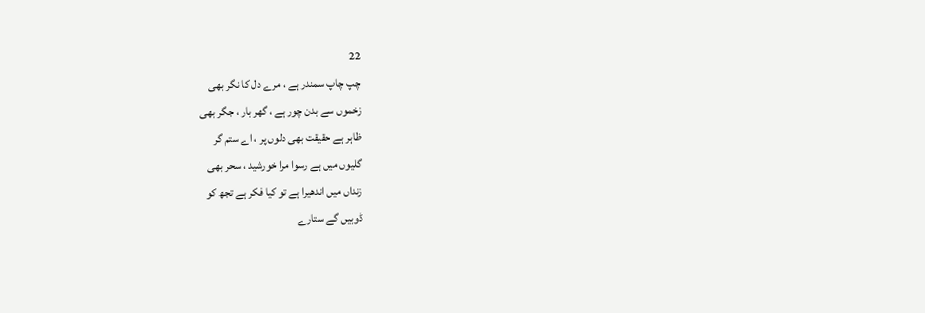22
چپ چاپ سمندر ہے ، مرے دل کا نگر بھی
زخموں سے بدن چور ہے ، گھر بار ، جگر بھی
ظاہر ہے حقیقت بھی دلوں پر ، اے ستم گر
گلیوں میں ہے رسوا مرا خورشید ، سحر بھی
زنداں میں اندھیرا ہے تو کیا فکر ہے تجھ کو
ڈوبیں گے ستارے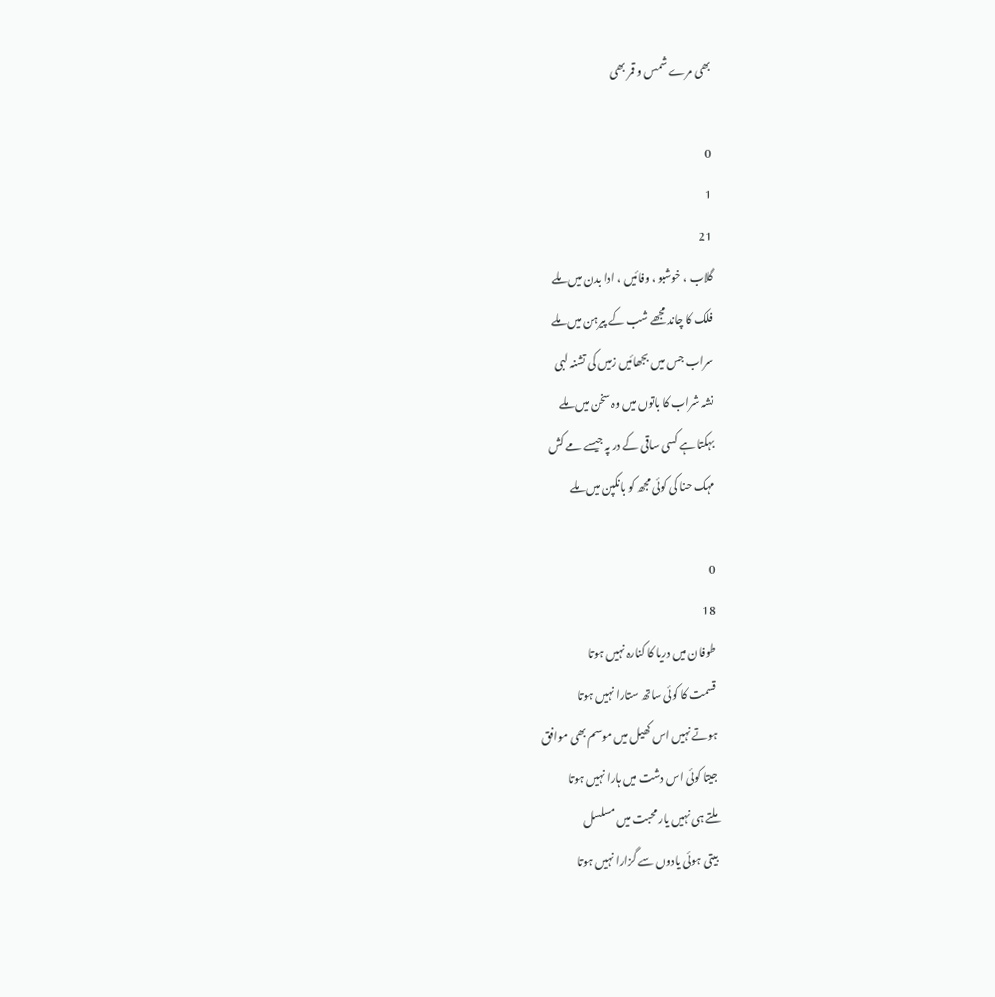بھی مرے شمس و قمر بھی

0
1
21
گلاب ، خوشبو ، وفائیں ، ادا بدن میں ملے
فلک کا چاند مجھے شب کے پیرہن میں ملے
سراب جس میں بجھائیں زمیں کی تشنہ لبی
نشہ شراب کا باتوں میں وہ سخن میں ملے
بہکتا ہے کسی ساقی کے در پہ جیسے مے کش
مہک حنا کی کوئی مجھ کو بانکپن میں ملے

0
18
طوفان میں دریا کا کنارہ نہیں ہوتا
قسمت کا کوئی ساتھ ستارا نہیں ہوتا
ہوتے نہیں اس کھیل میں موسم بھی موافق
جیتا کوئی اس دشت میں ہارا نہیں ہوتا
ملتے ہی نہیں یار محبت میں مسلسل
بیتی ہوئی یادوں سے گزارا نہیں ہوتا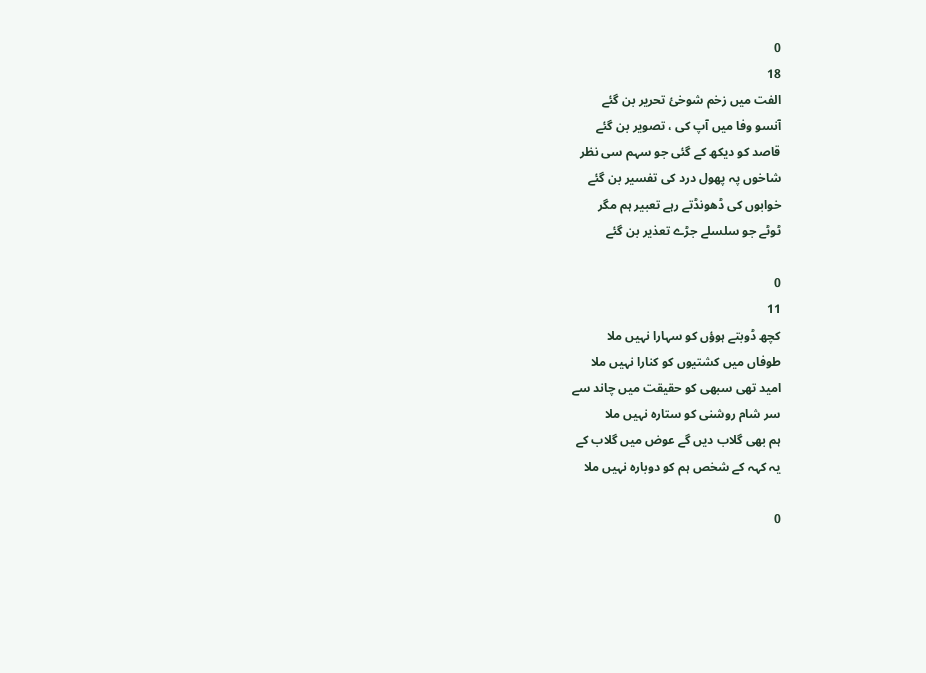0
18
الفت میں زخم شوخیٔ تحریر بن گئے
آنسو وفا میں آپ کی ، تصویر بن گئے
قاصد کو دیکھ کے گئی جو سہم سی نظر
شاخوں پہ پھول درد کی تفسیر بن گئے
خوابوں کی ڈھونڈتے رہے تعبیر ہم مگر
ٹوٹے جو سلسلے جڑے تعذیر بن گئے

0
11
کچھ ڈوبتے ہوؤں کو سہارا نہیں ملا
طوفاں میں کشتیوں کو کنارا نہیں ملا
امید تھی سبھی کو حقیقت میں چاند سے
سر شام روشنی کو ستارہ نہیں ملا
ہم بھی گلاب دیں گے عوض میں گلاب کے
یہ کہہ کے شخص ہم کو دوبارہ نہیں ملا

0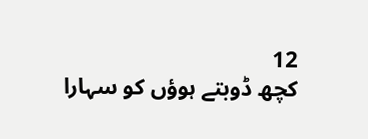12
کچھ ڈوبتے ہوؤں کو سہارا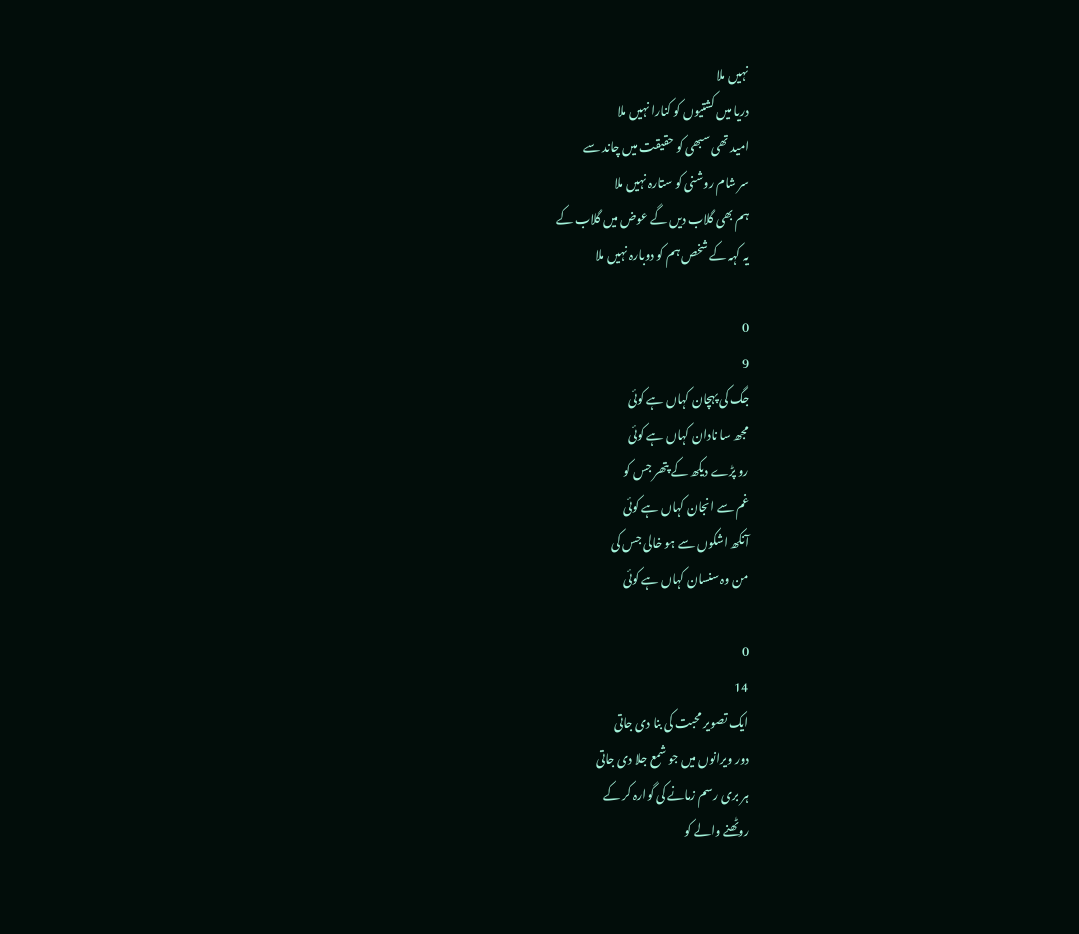نہیں ملا
دریا میں کشتیوں کو کنارا نہیں ملا
امید تھی سبھی کو حقیقت میں چاند سے
سر شام روشنی کو ستارہ نہیں ملا
ہم بھی گلاب دیں گے عوض میں گلاب کے
یہ کہہ کے شخص ہم کو دوبارہ نہیں ملا

0
9
جگ کی پہچان کہاں ہے کوئی
مجھ سا نادان کہاں ہے کوئی
رو پڑے دیکھ کے پتھر جس کو
غم سے انجان کہاں ہے کوئی
آنکھ اشکوں سے ہو خالی جس کی
من وہ سنسان کہاں ہے کوئی

0
14
ایک تصویر محبت کی بنا دی جاتی
دور ویرانوں میں جو شمع جلا دی جاتی
ہر بری رسم زمانے کی گوارہ کر کے
روٹھنے والے کو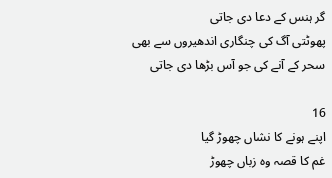گر ہنس کے دعا دی جاتی
پھوٹتی آگ کی چنگاری اندھیروں سے بھی
سحر کے آنے کی جو آس بڑھا دی جاتی

16
اپنے ہونے کا نشاں چھوڑ گیا
غم کا قصہ وہ زباں چھوڑ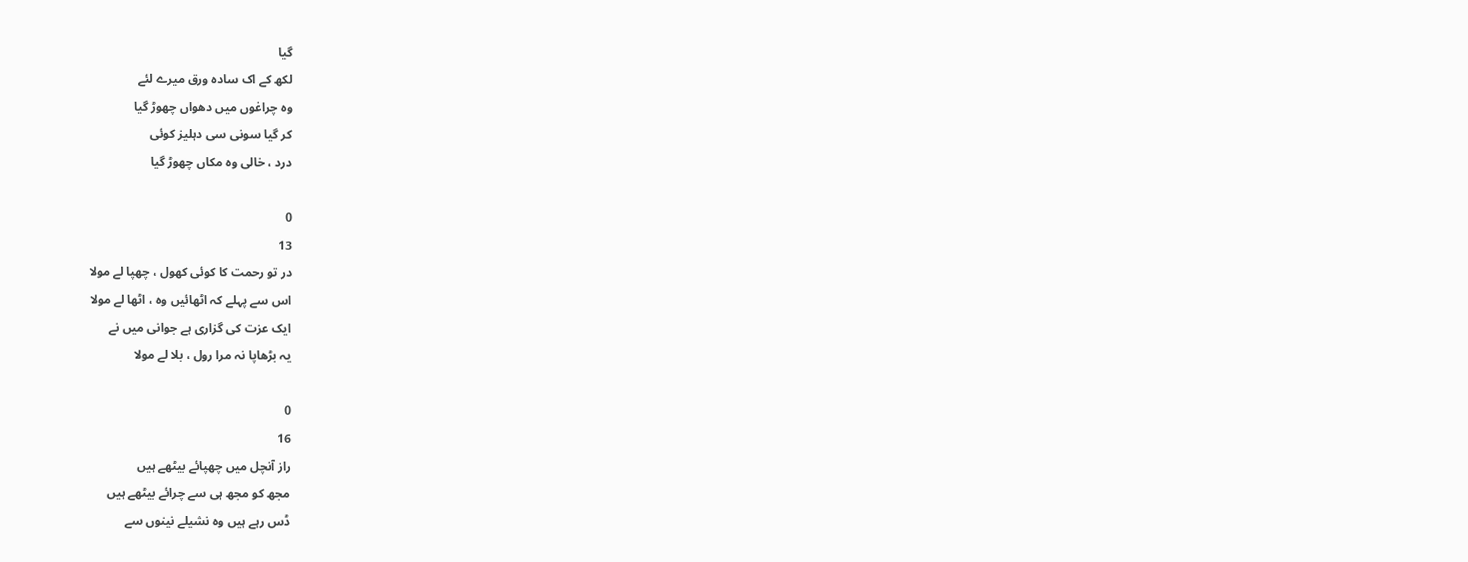گیا
لکھ کے اک سادہ ورق میرے لئے
وہ چراغوں میں دھواں چھوڑ گیا
کر گیا سونی سی دہلیز کوئی
درد ، خالی وہ مکاں چھوڑ گیا

0
13
در تو رحمت کا کوئی کھول ، چھپا لے مولا
اس سے پہلے کہ اٹھائیں وہ ، اٹھا لے مولا
ایک عزت کی گزاری ہے جوانی میں نے
یہ بڑھاپا نہ مرا رول ، بلا لے مولا

0
16
راز آنچل میں چھپائے بیٹھے ہیں
مجھ کو مجھ ہی سے چرائے بیٹھے ہیں
ڈس رہے ہیں وہ نشیلے نینوں سے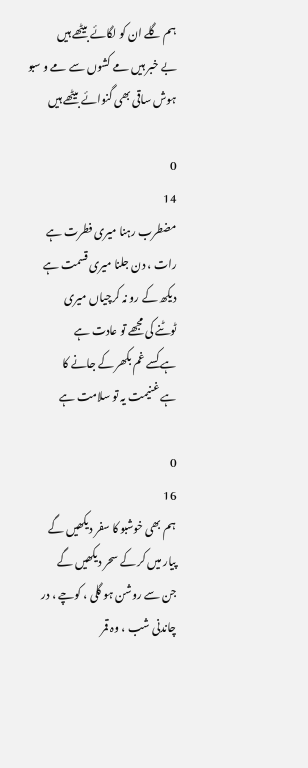ہم گلے ان کو لگائے بیٹھے ہیں
بے خبر ہیں مے کشوں سے مے و سبو
ہوش ساقی بھی گنوائے بیٹھے ہیں

0
14
مضطرب رہنا میری فطرت ہے
رات ، دن جلنا میری قسمت ہے
دیکھ کے رو نہ کرچیاں میری
ٹوٹنے کی مجھے تو عادت ہے
ہے کسے غم بکھر کے جانے کا
ہے غنیمت یہ تو سلامت ہے

0
16
ہم بھی خوشبو کا سفر دیکھیں گے
پیار میں کر کے سحر دیکھیں گے
جن سے روشن ہو گلی ، کوچے ، در
چاندنی شب ، وہ قمر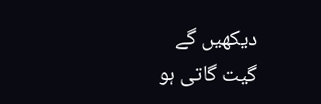دیکھیں گے
گیت گاتی ہو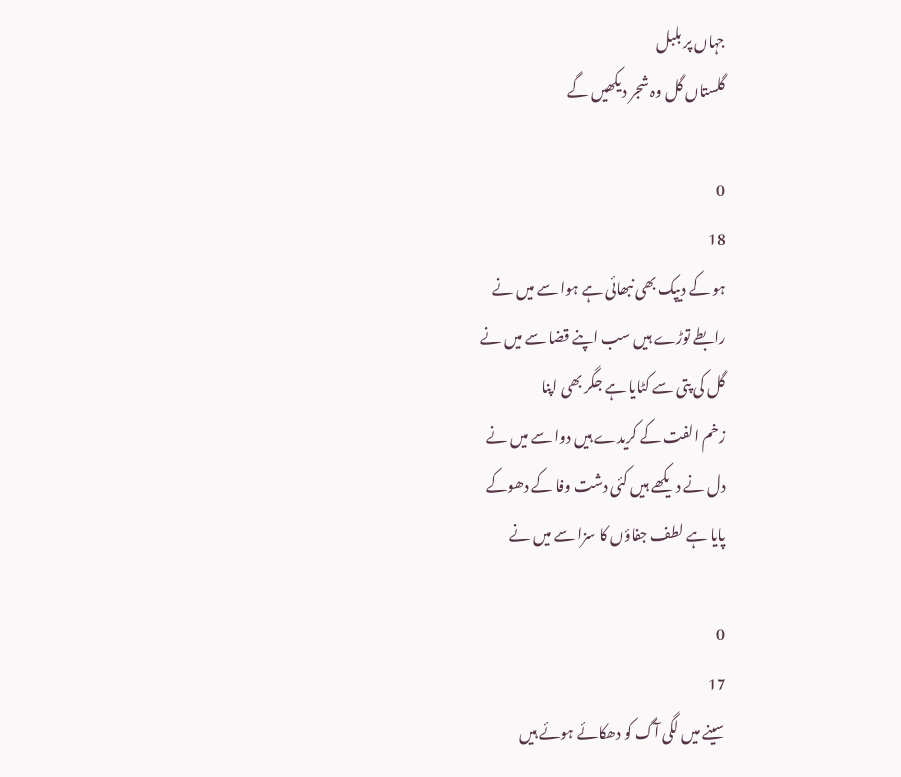جہاں پر بلبل
گلستاں گل وہ شجر دیکھیں گے

0
18
ہو کے دیپک بھی نبھائی ہے ہوا سے میں نے
رابطے توڑے ہیں سب اپنے قضا سے میں نے
گل کی پتی سے کٹایا ہے جگر بھی اپنا
زخم الفت کے کریدے ہیں دوا سے میں نے
دل نے دیکھے ہیں کئی دشت وفا کے دھوکے
پایا ہے لطف جفاؤں کا سزا سے میں نے

0
17
سینے میں لگی آگ کو دھکائے ہوئے ہیں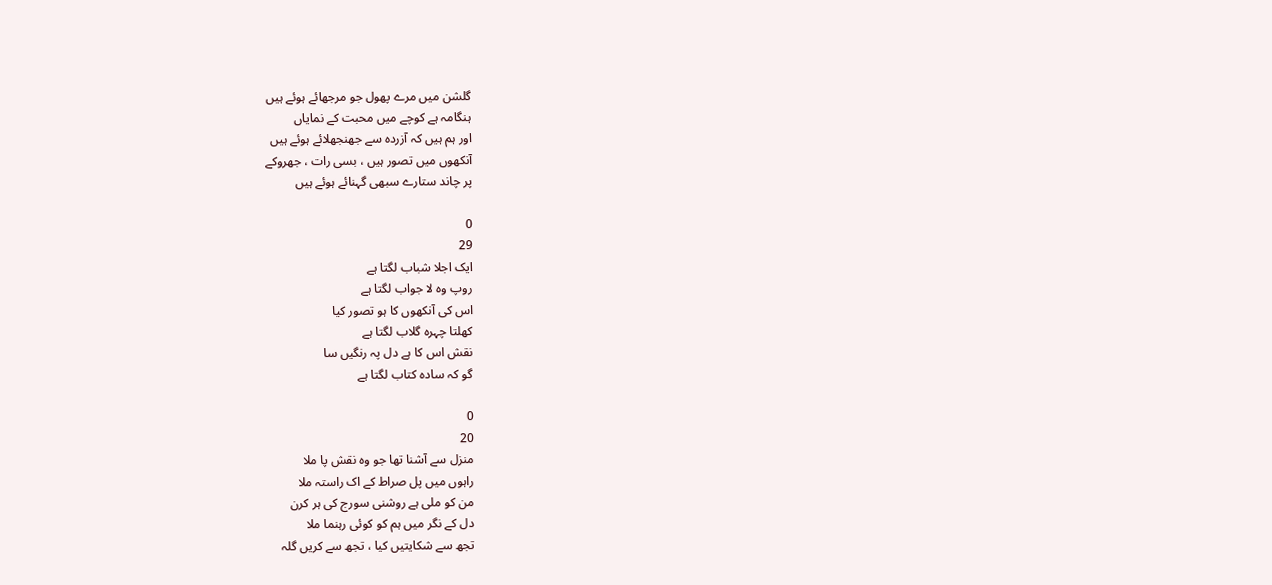گلشن میں مرے پھول جو مرجھائے ہوئے ہیں
ہنگامہ ہے کوچے میں محبت کے نمایاں
اور ہم ہیں کہ آزردہ سے جھنجھلائے ہوئے ہیں
آنکھوں میں تصور ہیں ، بسی رات ، جھروکے
پر چاند ستارے سبھی گہنائے ہوئے ہیں

0
29
ایک اجلا شباب لگتا ہے
روپ وہ لا جواب لگتا ہے
اس کی آنکھوں کا ہو تصور کیا
کھلتا چہرہ گلاب لگتا ہے
نقش اس کا ہے دل پہ رنگیں سا
گو کہ سادہ کتاب لگتا ہے

0
20
منزل سے آشنا تھا جو وہ نقش پا ملا
راہوں میں پل صراط کے اک راستہ ملا
من کو ملی ہے روشنی سورج کی ہر کرن
دل کے نگر میں ہم کو کوئی رہنما ملا
تجھ سے شکایتیں کیا ، تجھ سے کریں گلہ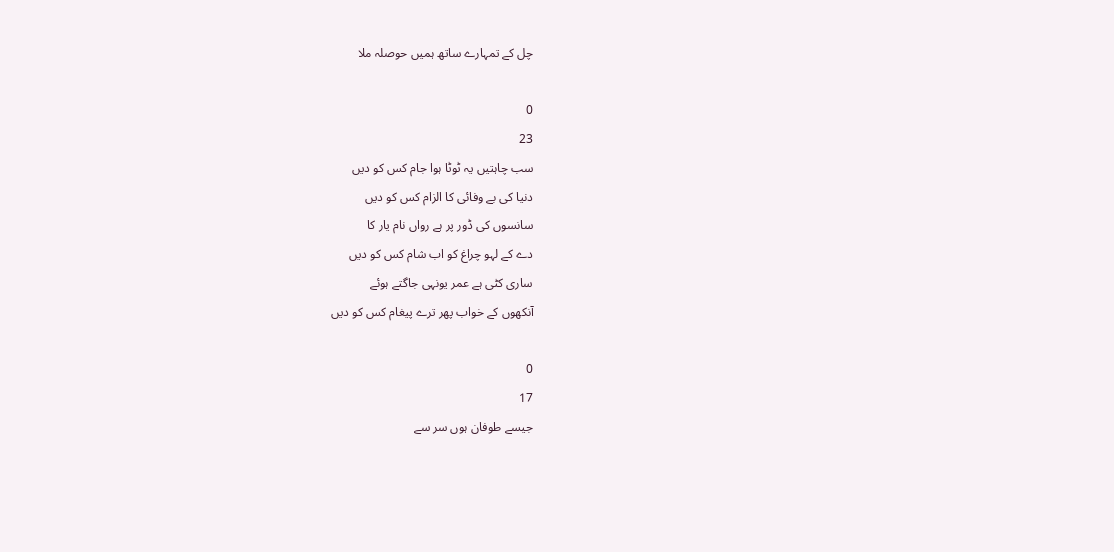چل کے تمہارے ساتھ ہمیں حوصلہ ملا

0
23
سب چاہتیں یہ ٹوٹا ہوا جام کس کو دیں
دنیا کی بے وفائی کا الزام کس کو دیں
سانسوں کی ڈور پر ہے رواں نام یار کا
دے کے لہو چراغ کو اب شام کس کو دیں
ساری کٹی ہے عمر یونہی جاگتے ہوئے
آنکھوں کے خواب پھر ترے پیغام کس کو دیں

0
17
جیسے طوفان ہوں سر سے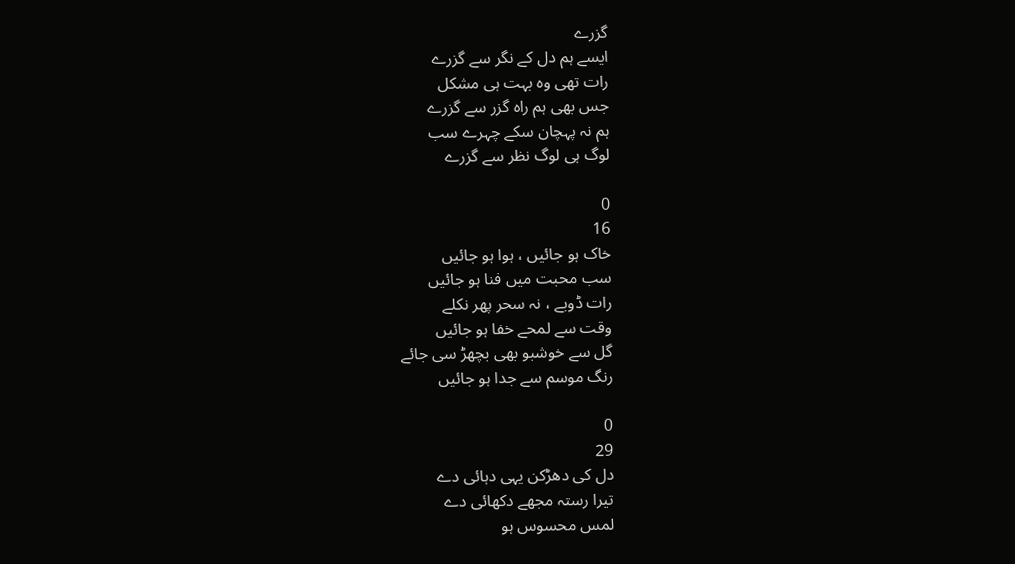گزرے
ایسے ہم دل کے نگر سے گزرے
رات تھی وہ بہت ہی مشکل
جس بھی ہم راہ گزر سے گزرے
ہم نہ پہچان سکے چہرے سب
لوگ ہی لوگ نظر سے گزرے

0
16
خاک ہو جائیں ، ہوا ہو جائیں
سب محبت میں فنا ہو جائیں
رات ڈوبے ، نہ سحر پھر نکلے
وقت سے لمحے خفا ہو جائیں
گل سے خوشبو بھی بچھڑ سی جائے
رنگ موسم سے جدا ہو جائیں

0
29
دل کی دھڑکن یہی دہائی دے
تیرا رستہ مجھے دکھائی دے
لمس محسوس ہو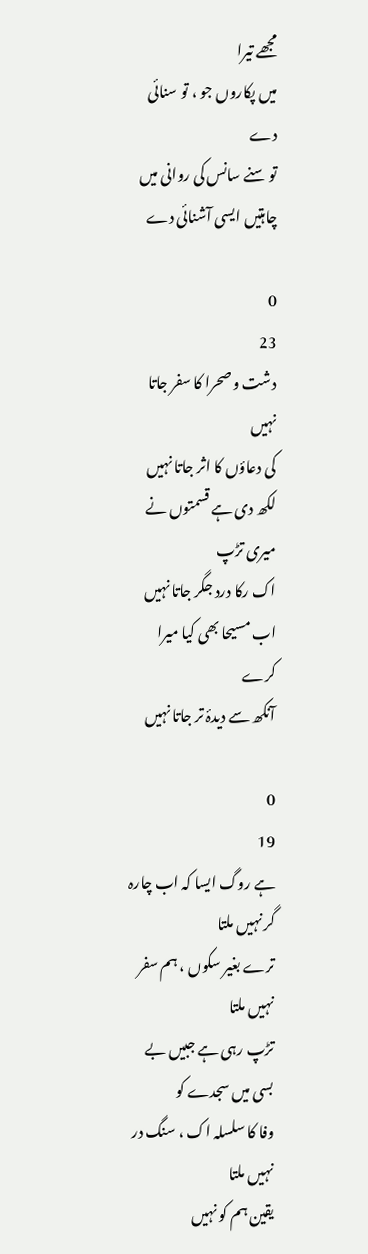مجھے تیرا
میں پکاروں جو ، تو سنائی دے
تو سنے سانس کی روانی میں
چاہتیں ایسی آشنائی دے

0
23
دشت و صحرا کا سفر جاتا نہیں
کی دعاؤں کا اثر جاتا نہیں
لکھ دی ہے قسمتوں نے میری تڑپ
اک رکا درد جگر جاتا نہیں
اب مسیحا بھی کیا میرا کرے
آنکھ سے دیدۂ تر جاتا نہیں

0
19
ہے روگ ایسا کہ اب چارہ گر نہیں ملتا
ترے بغیر سکوں ، ہم سفر نہیں ملتا
تڑپ رہی ہے جبیں بے بسی میں سجدے کو
وفا کا سلسلہ اک ، سنگ در نہیں ملتا
یقین ہم کو نہیں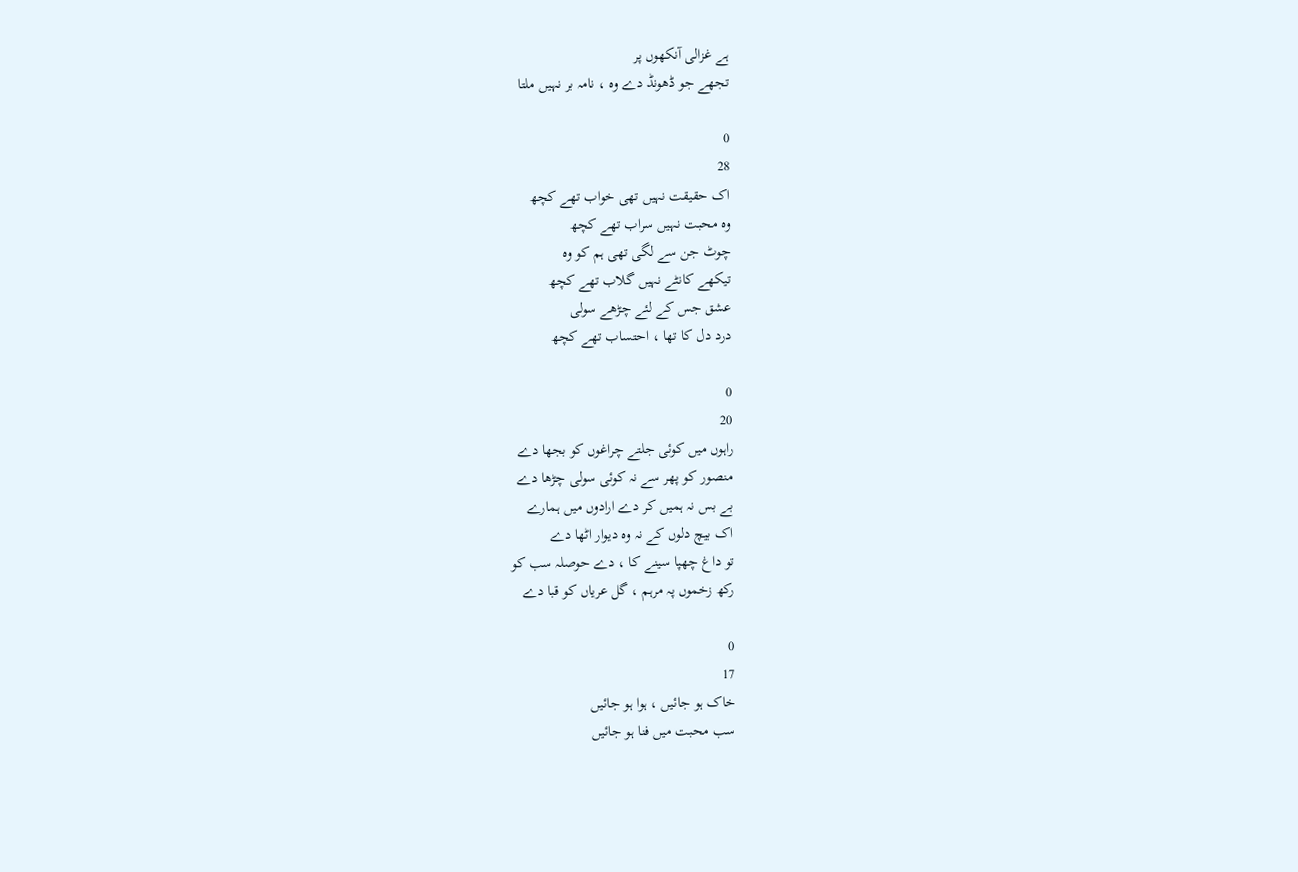ہے غزالی آنکھوں پر
تجھے جو ڈھونڈ دے وہ ، نامہ بر نہیں ملتا

0
28
اک حقیقت نہیں تھی خواب تھے کچھ
وہ محبت نہیں سراب تھے کچھ
چوٹ جن سے لگی تھی ہم کو وہ
تیکھے کانٹے نہیں گلاب تھے کچھ
عشق جس کے لئے چڑھے سولی
درد دل کا تھا ، احتساب تھے کچھ

0
20
راہوں میں کوئی جلتے چراغوں کو بجھا دے
منصور کو پھر سے نہ کوئی سولی چڑھا دے
بے بس نہ ہمیں کر دے ارادوں میں ہمارے
اک بیچ دلوں کے نہ وہ دیوار اٹھا دے
تو داغ چھپا سینے کا ، دے حوصلہ سب کو
رکھ زخموں پہ مرہم ، گل عریاں کو قبا دے

0
17
خاک ہو جائیں ، ہوا ہو جائیں
سب محبت میں فنا ہو جائیں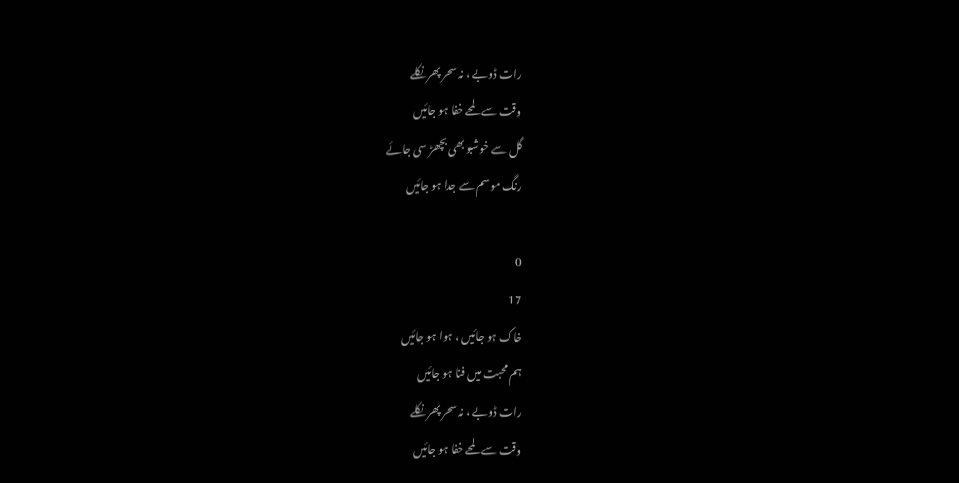رات ڈوبے ، نہ سحر پھر نکلے
وقت سے لمحے خفا ہو جائیں
گل سے خوشبو بھی بچھڑ سی جائے
رنگ موسم سے جدا ہو جائیں

0
17
خاک ہو جائیں ، ہوا ہو جائیں
ہم محبت میں فنا ہو جائیں
رات ڈوبے ، نہ سحر پھر نکلے
وقت سے لمحے خفا ہو جائیں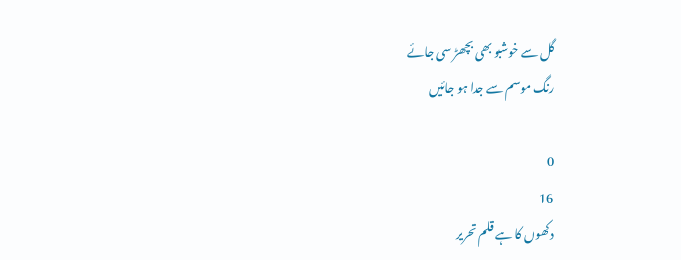گل سے خوشبو بھی بچھڑ سی جائے
رنگ موسم سے جدا ہو جائیں

0
16
دکھوں کا ہے قلم تحریر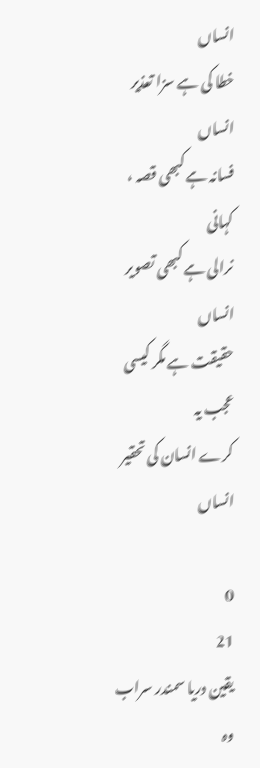انساں
خطا کی ہے سزا تعذیر انساں
فسانہ ہے کبھی قصہ ، کہانی
نرالی ہے کبھی تصویر انساں
حقیقت ہے مگر کیسی عجب یہ
کرے انسان کی تحقیر انساں

0
21
یقین دریا سمندر سراب وہ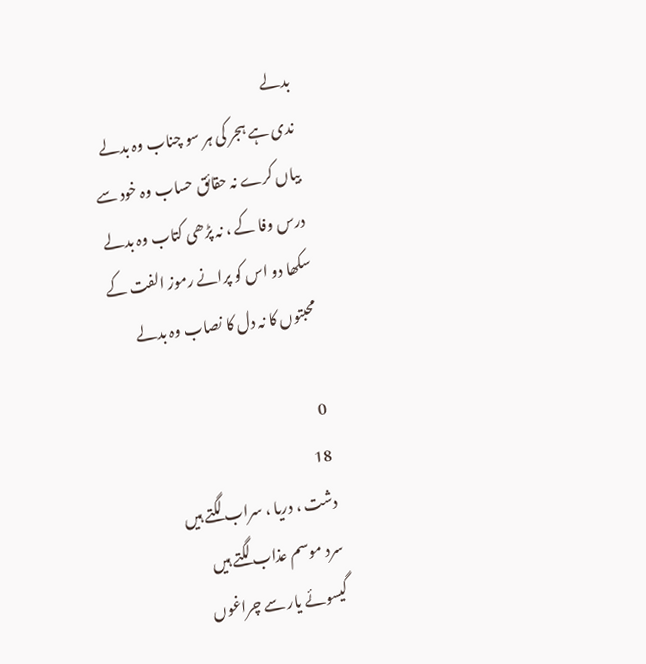بدلے
ندی ہے ہجر کی ہر سو چناب وہ بدلے
بیاں کرے نہ حقائق حساب وہ خود سے
درس وفا کے ، نہ پڑھی کتاب وہ بدلے
سکھا دو اس کو پرانے رموز الفت کے
محبتوں کا نہ دل کا نصاب وہ بدلے

0
18
دشت ، دریا ، سراب لگتے ہیں
سرد موسم عذاب لگتے ہیں
گیسوئے یار سے چراغوں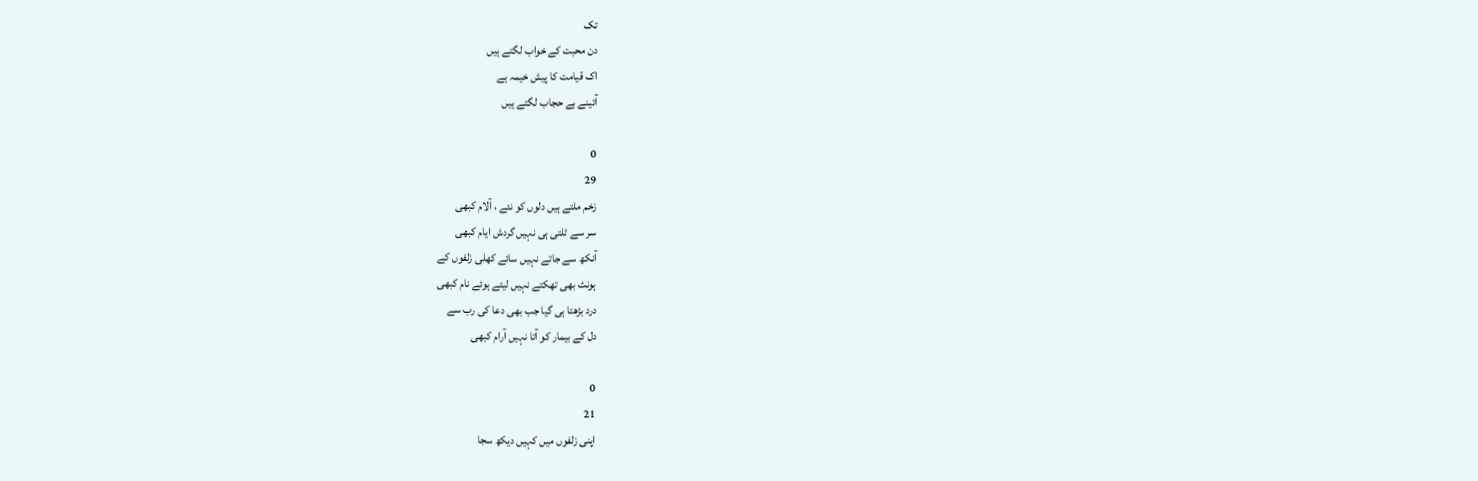تک
دن محبت کے خواب لگتے ہیں
اک قیامت کا پیش خیمہ ہے
آئینے بے حجاب لگتے ہیں

0
29
زخم ملتے ہیں دلوں کو نئے ، آلام کبھی
سر سے ٹلتی ہی نہیں گردش ایام کبھی
آنکھ سے جاتے نہیں سائے کھلی زلفوں کے
ہونٹ بھی تھکتے نہیں لیتے ہوئے نام کبھی
درد بڑھتا ہی گیا جب بھی دعا کی رب سے
دل کے بیمار کو آتا نہیں آرام کبھی

0
21
اپنی زلفوں میں کہیں دیکھ سجا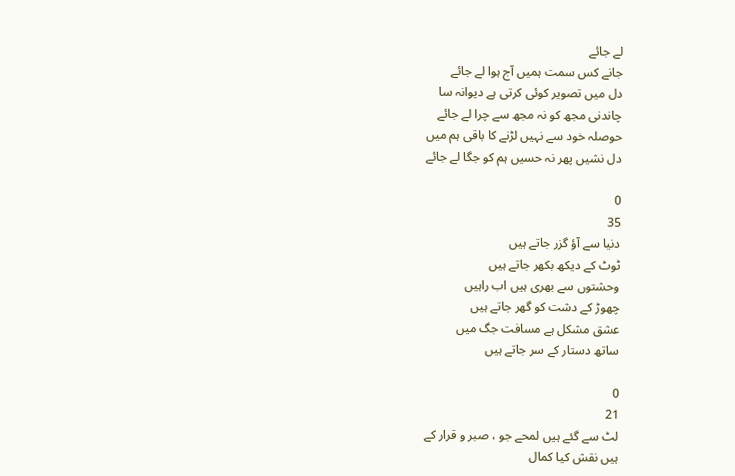لے جائے
جانے کس سمت ہمیں آج ہوا لے جائے
دل میں تصویر کوئی کرتی ہے دیوانہ سا
چاندنی مجھ کو نہ مجھ سے چرا لے جائے
حوصلہ خود سے نہیں لڑنے کا باقی ہم میں
دل نشیں پھر نہ حسیں ہم کو جگا لے جائے

0
35
دنیا سے آؤ گزر جاتے ہیں
ٹوٹ کے دیکھ بکھر جاتے ہیں
وحشتوں سے بھری ہیں اب راہیں
چھوڑ کے دشت کو گھر جاتے ہیں
عشق مشکل ہے مسافت جگ میں
ساتھ دستار کے سر جاتے ہیں

0
21
لٹ سے گئے ہیں لمحے جو ، صبر و قرار کے
ہیں نقش کیا کمال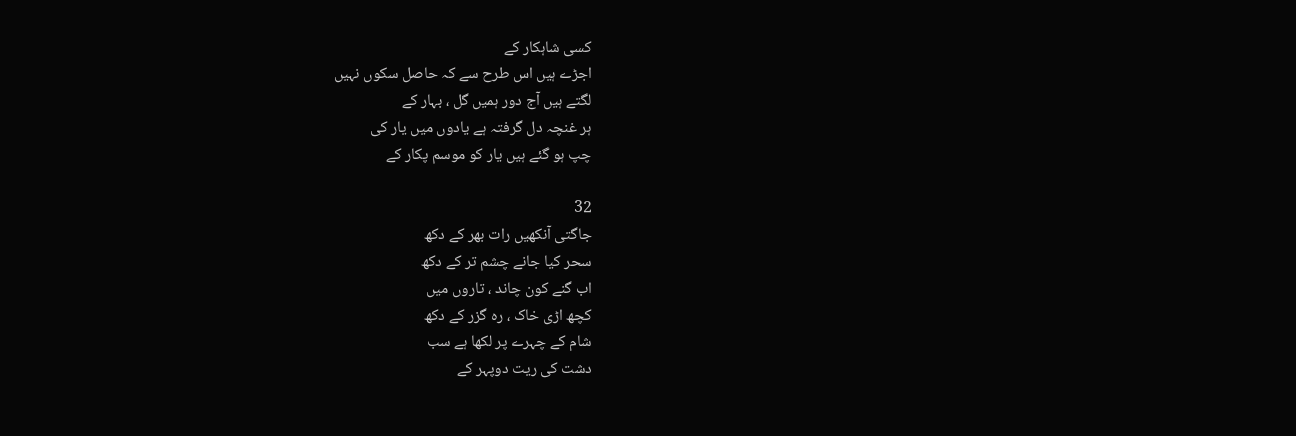کسی شاہکار کے
اجڑے ہیں اس طرح سے کہ حاصل سکوں نہیں
لگتے ہیں آج دور ہمیں گل ، بہار کے
ہر غنچہ دل گرفتہ ہے یادوں میں یار کی
چپ ہو گئے ہیں یار کو موسم پکار کے

32
جاگتی آنکھیں رات بھر کے دکھ
سحر کیا جانے چشم تر کے دکھ
اب گنے کون چاند ، تاروں میں
کچھ اڑی خاک ، رہ گزر کے دکھ
شام کے چہرے پر لکھا ہے سب
دشت کی ریت دوپہر کے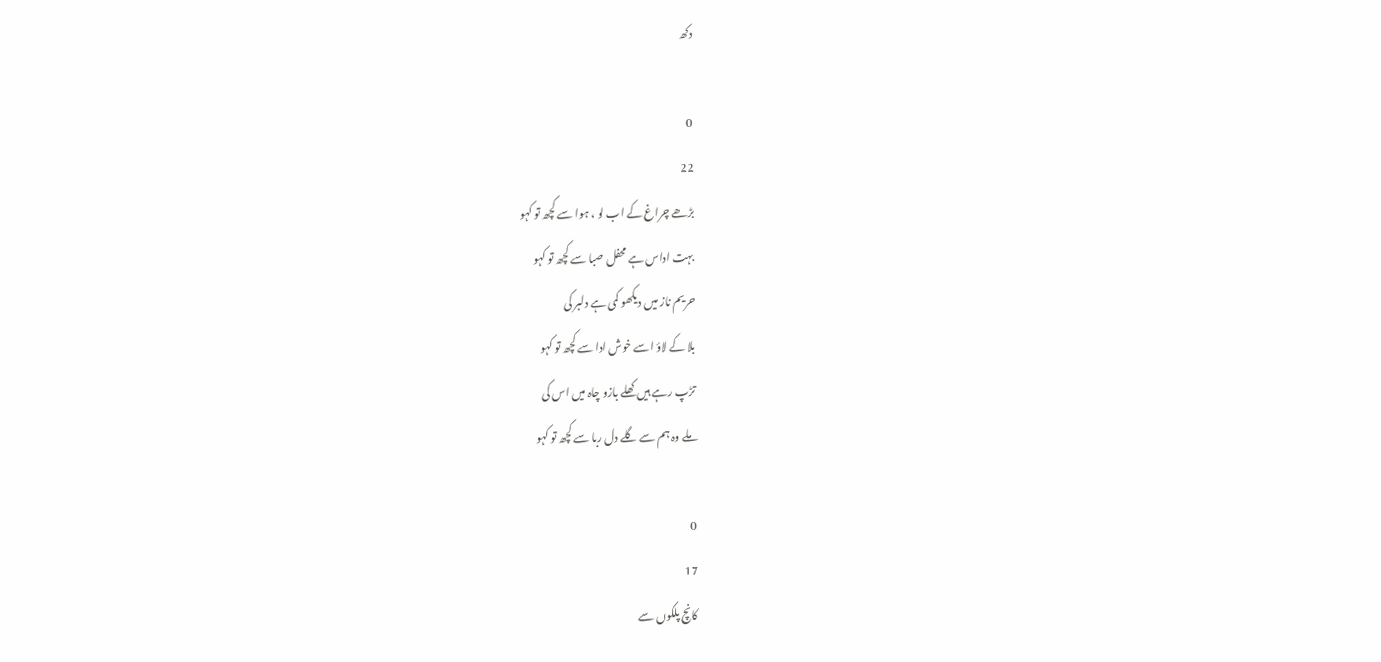دکھ

0
22
بڑھے چراغ کے اب لو ، ہوا سے کچھ تو کہو
بہت اداس ہے محفل صبا سے کچھ تو کہو
حریم ناز میں دیکھو کمی ہے دلبر کی
بلا کے لاؤ اسے خوش ادا سے کچھ تو کہو
تڑپ رہے ہیں کھلے بازو چاہ میں اس کی
ملے وہ ہم سے گلے دل ربا سے کچھ تو کہو

0
17
کانچ پلکوں سے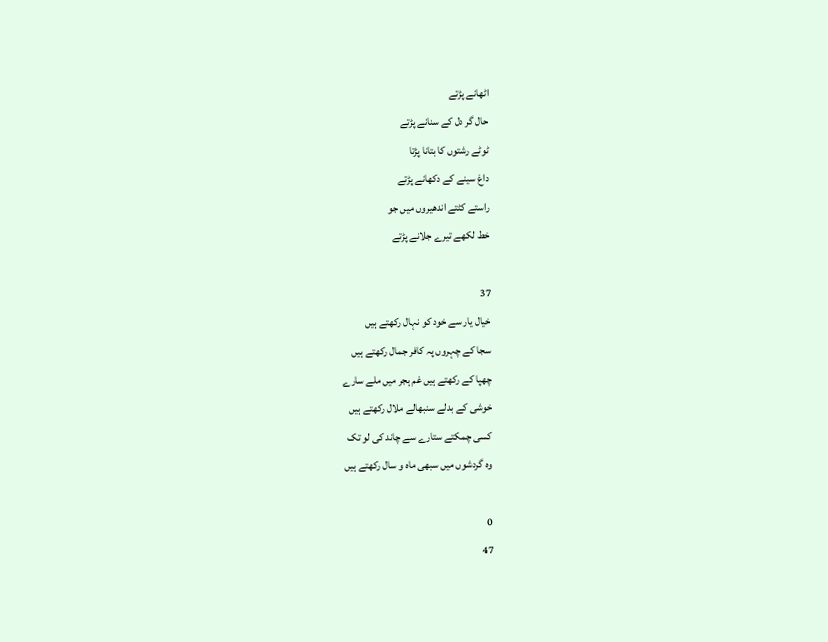اٹھانے پڑتے
حال گر دل کے سنانے پڑتے
ٹوٹے رشتوں کا بتانا پڑتا
داغ سینے کے دکھانے پڑتے
راستے کٹتے اندھیروں میں جو
خط لکھے تیرے جلانے پڑتے

37
خیال یار سے خود کو نہال رکھتے ہیں
سجا کے چہروں پہ کافر جمال رکھتے ہیں
چھپا کے رکھتے ہیں غم ہجر میں ملے سارے
خوشی کے بدلے سنبھالے ملال رکھتے ہیں
کسی چمکتے ستارے سے چاند کی لو تک
وہ گردشوں میں سبھی ماہ و سال رکھتے ہیں

0
47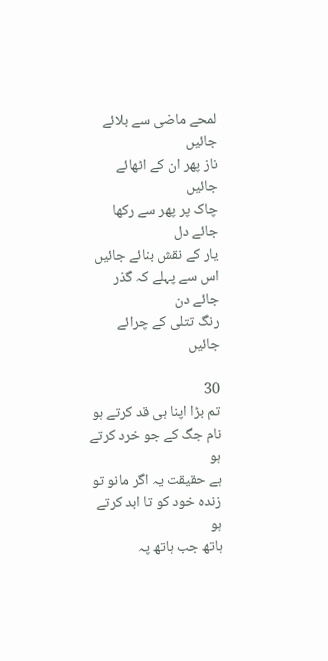لمحے ماضی سے بلائے جائیں
ناز پھر ان کے اٹھائے جائیں
چاک پر پھر سے رکھا جائے دل
یار کے نقش بنائے جائیں
اس سے پہلے کہ گذر جائے دن
رنگ تتلی کے چرائے جائیں

30
تم بڑا اپنا ہی قد کرتے ہو
نام جگ کے جو خرد کرتے ہو
ہے حقیقت یہ اگر مانو تو
زندہ خود کو تا ابد کرتے ہو
ہاتھ جب ہاتھ پہ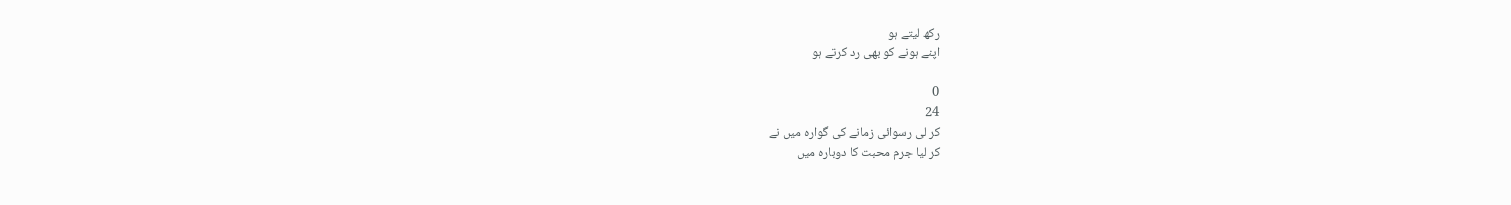رکھ لیتے ہو
اپنے ہونے کو بھی رد کرتے ہو

0
24
کر لی رسوائی زمانے کی گوارہ میں نے
کر لیا جرم محبت کا دوبارہ میں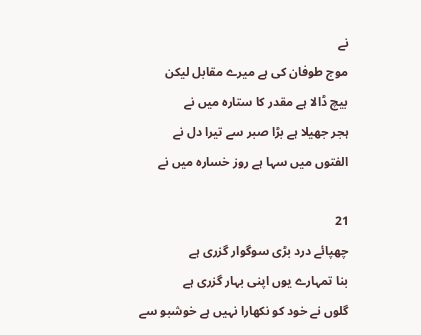نے
موج طوفان کی ہے میرے مقابل لیکن
بیچ ڈالا ہے مقدر کا ستارہ میں نے
ہجر جھیلا ہے بڑا صبر سے تیرا دل نے
الفتوں میں سہا ہے روز خسارہ میں نے

21
چھپائے درد بڑی سوگوار گزری ہے
بنا تمہارے یوں اپنی بہار گزری ہے
گلوں نے خود کو نکھارا نہیں ہے خوشبو سے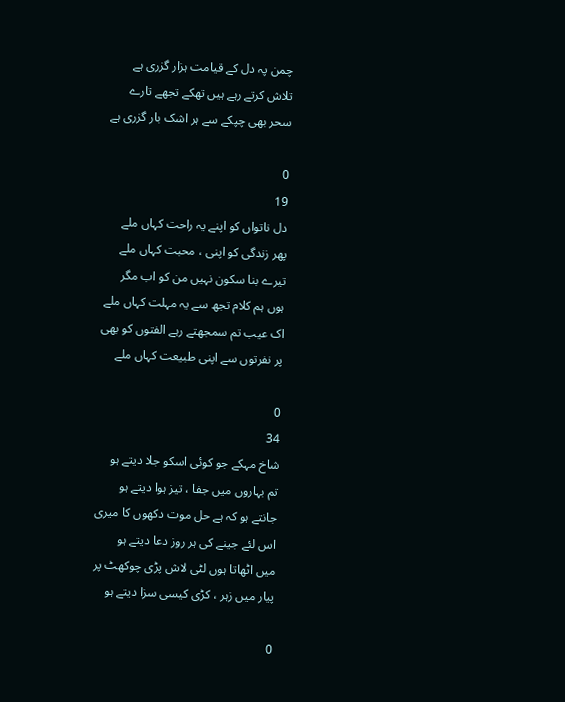چمن پہ دل کے قیامت ہزار گزری ہے
تلاش کرتے رہے ہیں تھکے تجھے تارے
سحر بھی چپکے سے ہر اشک بار گزری ہے

0
19
دل ناتواں کو اپنے یہ راحت کہاں ملے
پھر زندگی کو اپنی ، محبت کہاں ملے
تیرے بنا سکون نہیں من کو اب مگر
ہوں ہم کلام تجھ سے یہ مہلت کہاں ملے
اک عیب تم سمجھتے رہے الفتوں کو بھی
پر نفرتوں سے اپنی طبیعت کہاں ملے

0
34
شاخ مہکے جو کوئی اسکو جلا دیتے ہو
تم بہاروں میں جفا ، تیز ہوا دیتے ہو
جانتے ہو کہ ہے حل موت دکھوں کا میری
اس لئے جینے کی ہر روز دعا دیتے ہو
میں اٹھاتا ہوں لٹی لاش پڑی چوکھٹ پر
پیار میں زہر ، کڑی کیسی سزا دیتے ہو

0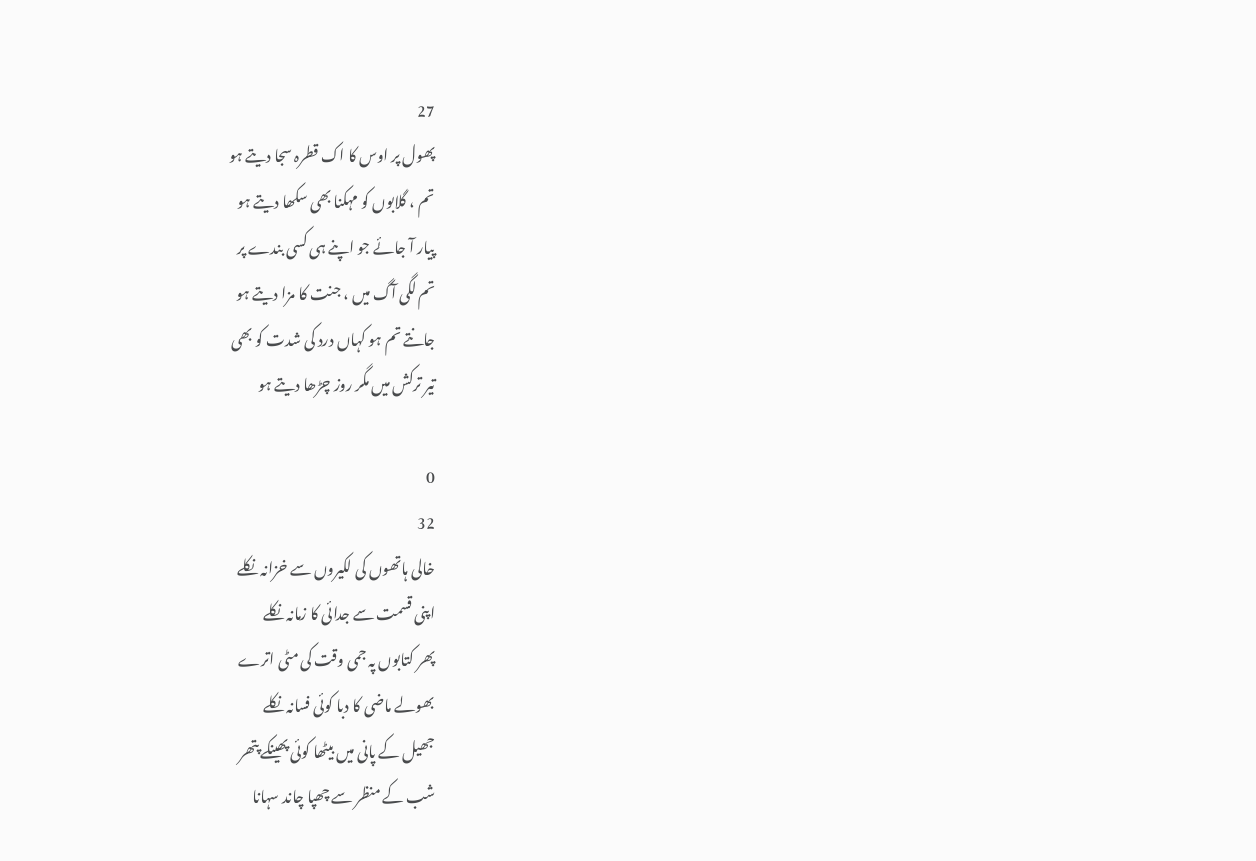27
پھول پر اوس کا اک قطرہ سجا دیتے ہو
تم ، گلابوں کو مہکنا بھی سکھا دیتے ہو
پیار آ جائے جو اپنے ہی کسی بندے پر
تم لگی آگ میں ، جنت کا مزا دیتے ہو
جانتے تم ہو کہاں درد کی شدت کو بھی
تیر ترکش میں مگر روز چڑھا دیتے ہو

0
32
خالی ہاتھوں کی لکیروں سے خزانہ نکلے
اپنی قسمت سے جدائی کا زمانہ نکلے
پھر کتابوں پہ جمی وقت کی مٹی اترے
بھولے ماضی کا دبا کوئی فسانہ نکلے
جھیل کے پانی میں بیٹھا کوئی پھینکے پتھر
شب کے منظر سے چھپا چاند سہانا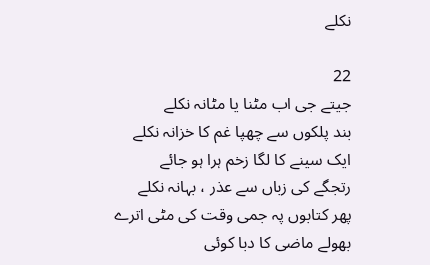نکلے

22
جیتے جی اب مٹنا یا مٹانہ نکلے
بند پلکوں سے چھپا غم کا خزانہ نکلے
ایک سینے کا لگا زخم ہرا ہو جائے
رتجگے کی زباں سے عذر ، بہانہ نکلے
پھر کتابوں پہ جمی وقت کی مٹی اترے
بھولے ماضی کا دبا کوئی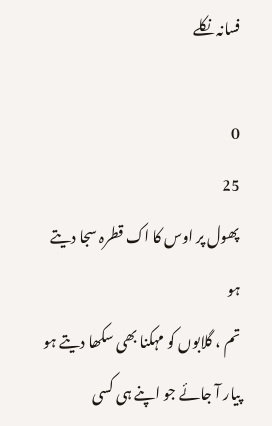فسانہ نکلے

0
25
پھول پر اوس کا اک قطرہ سجا دیتے ہو
تم ، گلابوں کو مہکنا بھی سکھا دیتے ہو
پیار آ جائے جو اپنے ہی کسی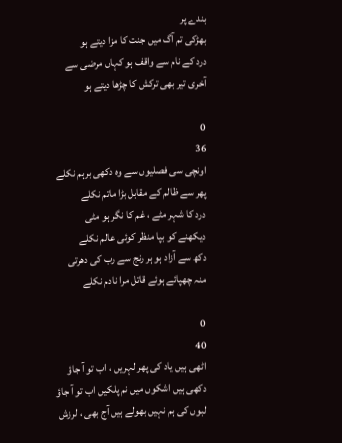بندے پر
بھڑکی تم آگ میں جنت کا مزا دیتے ہو
درد کے نام سے واقف ہو کہاں مرضی سے
آخری تیر بھی ترکش کا چڑھا دیتے ہو

0
36
اونچی سی فصلیوں سے وہ دکھی برہم نکلے
پھر سے ظالم کے مقابل بڑا ماتم نکلے
درد کا شہر مٹے ، غم کا نگر ہو مٹی
دیکھنے کو بپا منظر کوئی عالم نکلے
دکھ سے آزاد ہو ہر رنج سے رب کی دھرتی
منہ چھپائے ہوئے قاتل مرا نادم نکلے

0
40
اٹھی ہیں یاد کی پھر لہریں ، اب تو آ جاؤ
دکھی ہیں اشکوں میں نم پلکیں اب تو آ جاؤ
لبوں کی ہم نہیں بھولے ہیں آج بھی ، لرزش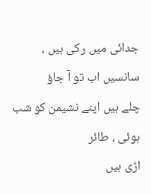جدائی میں رکی ہیں ، سانسیں اب تو آ جاؤ
چلے ہیں اپنے نشیمن کو شب ہوئی ، طائر
اڑی ہیں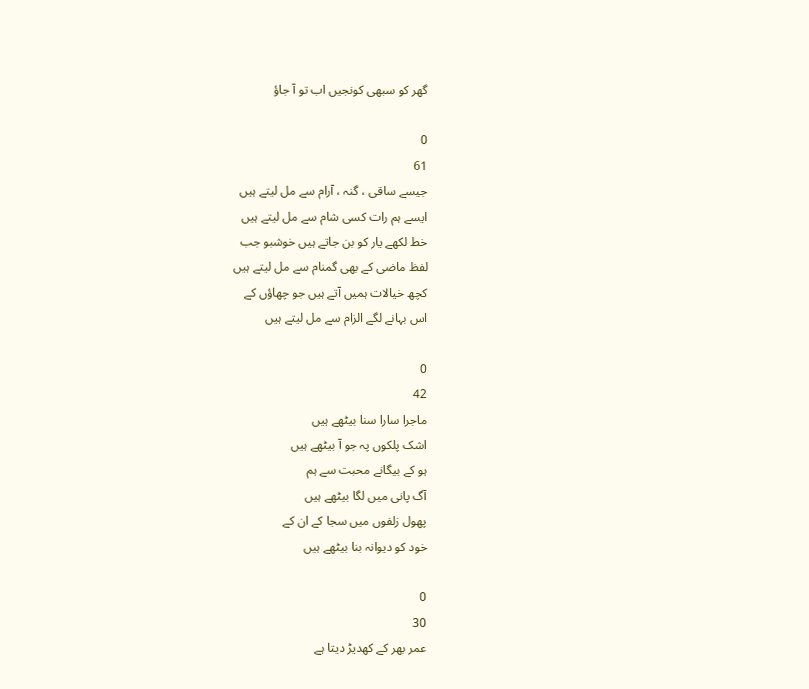گھر کو سبھی کونجیں اب تو آ جاؤ

0
61
جیسے ساقی ، گنہ ، آرام سے مل لیتے ہیں
ایسے ہم رات کسی شام سے مل لیتے ہیں
خط لکھے یار کو بن جاتے ہیں خوشبو جب
لفظ ماضی کے بھی گمنام سے مل لیتے ہیں
کچھ خیالات ہمیں آتے ہیں جو چھاؤں کے
اس بہانے لگے الزام سے مل لیتے ہیں

0
42
ماجرا سارا سنا بیٹھے ہیں
اشک پلکوں پہ جو آ بیٹھے ہیں
ہو کے بیگانے محبت سے ہم
آگ پانی میں لگا بیٹھے ہیں
پھول زلفوں میں سجا کے ان کے
خود کو دیوانہ بنا بیٹھے ہیں

0
30
عمر بھر کے کھدیڑ دیتا ہے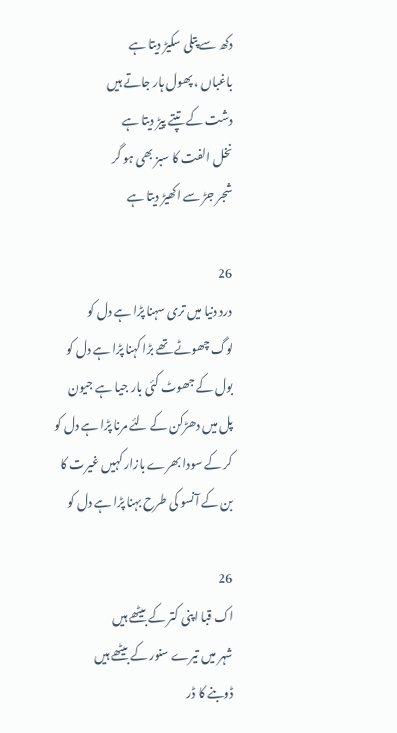دکھ سے پتلی سکیڑ دیتا ہے
باغباں ، پھول ہار جاتے ہیں
دشت کے تپتے پیڑ دیتا ہے
نخل الفت کا سبز بھی ہو گر
شجر جڑ سے اکھیڑ دیتا ہے

26
درد دنیا میں تری سہنا پڑا ہے دل کو
لوگ چھوٹے تھے بڑا کہنا پڑا ہے دل کو
بول کے جھوٹ کئی بار جیا ہے جیون
پل میں دھڑکن کے لئے مرنا پڑا ہے دل کو
کر کے سودا بھرے بازار کہیں غیرت کا
بن کے آنسو کی طرح بہنا پڑا ہے دل کو

26
اک قبا اپنی کتر کے بیٹھے ہیں
شہر میں تیرے سنور کے بیٹھے ہیں
ڈوبنے کا ڈر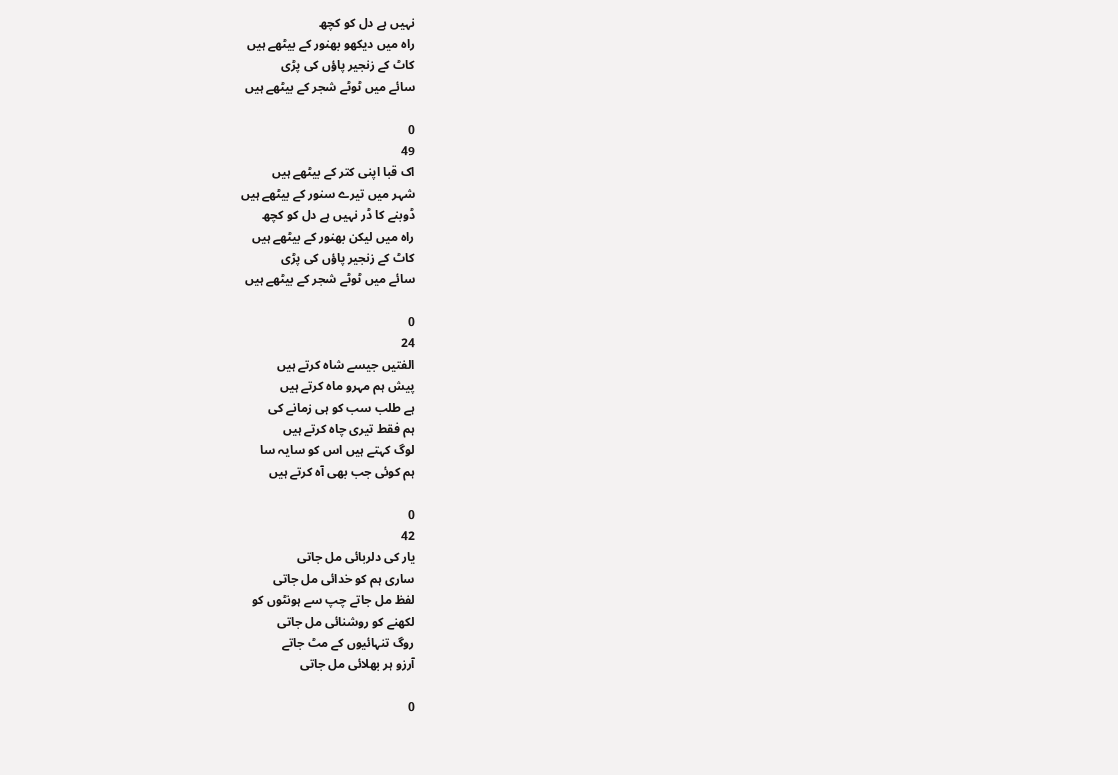نہیں ہے دل کو کچھ
راہ میں دیکھو بھنور کے بیٹھے ہیں
کاٹ کے زنجیر پاؤں کی پڑی
سائے میں ٹوٹے شجر کے بیٹھے ہیں

0
49
اک قبا اپنی کتر کے بیٹھے ہیں
شہر میں تیرے سنور کے بیٹھے ہیں
ڈوبنے کا ڈر نہیں ہے دل کو کچھ
راہ میں لیکن بھنور کے بیٹھے ہیں
کاٹ کے زنجیر پاؤں کی پڑی
سائے میں ٹوٹے شجر کے بیٹھے ہیں

0
24
الفتیں جیسے شاہ کرتے ہیں
پیش ہم مہرو ماہ کرتے ہیں
ہے طلب سب کو ہی زمانے کی
ہم فقط تیری چاہ کرتے ہیں
لوگ کہتے ہیں اس کو سایہ سا
ہم کوئی جب بھی آہ کرتے ہیں

0
42
یار کی دلربائی مل جاتی
ساری ہم کو خدائی مل جاتی
لفظ مل جاتے چپ سے ہونٹوں کو
لکھنے کو روشنائی مل جاتی
روگ تنہائیوں کے مٹ جاتے
آرزو ہر بھلائی مل جاتی

0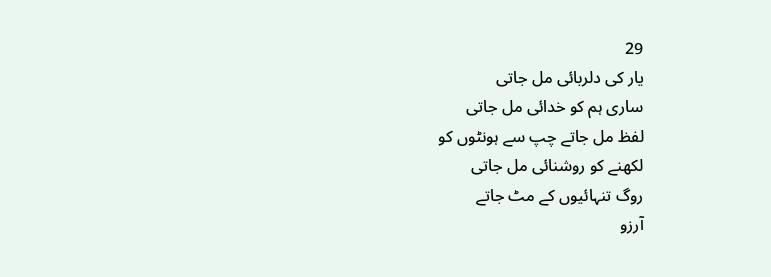29
یار کی دلربائی مل جاتی
ساری ہم کو خدائی مل جاتی
لفظ مل جاتے چپ سے ہونٹوں کو
لکھنے کو روشنائی مل جاتی
روگ تنہائیوں کے مٹ جاتے
آرزو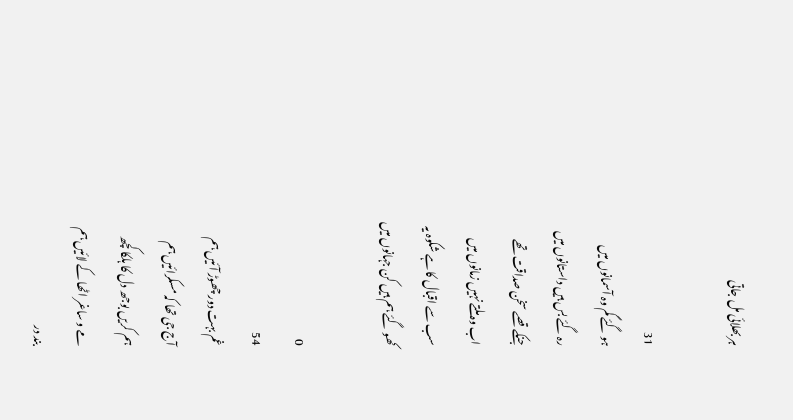ہر بھلائی مل جاتی

31
ہو گئے گم وہ آسمانوں میں
رہ گئے بس ہیں داستانوں میں
جنکے قصے سخن صداقت تھے
اب وہ ملتے نہیں زمانوں میں
سب سے اقبال کا ہے شکوہ یہ
کھو گئے ہم ہیں کن جہانوں میں

0
54
غم بہت دور چھوڑ آئیں ہم
آج جی تھا کہ مسکرائیں ہم
ہم کریں بوجھ دل کا ہلکا کچھ
مے و ساغر اٹھا کے لائیں ہم
بند در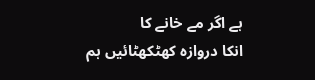ہے اگر مے خانے کا
انکا دروازہ کھٹکھٹائیں ہم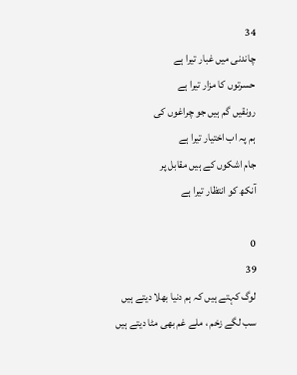34
چاندنی میں غبار تیرا ہے
حسرتوں کا مزار تیرا ہے
رونقیں گم ہیں جو چراغوں کی
ہم پہ اب اختیار تیرا ہے
جام اشکوں کے ہیں مقابل پر
آنکھ کو انتظار تیرا ہے

0
39
لوگ کہتے ہیں کہ ہم دنیا بھلا دیتے ہیں
سب لگے زخم ، ملے غم بھی مٹا دیتے ہیں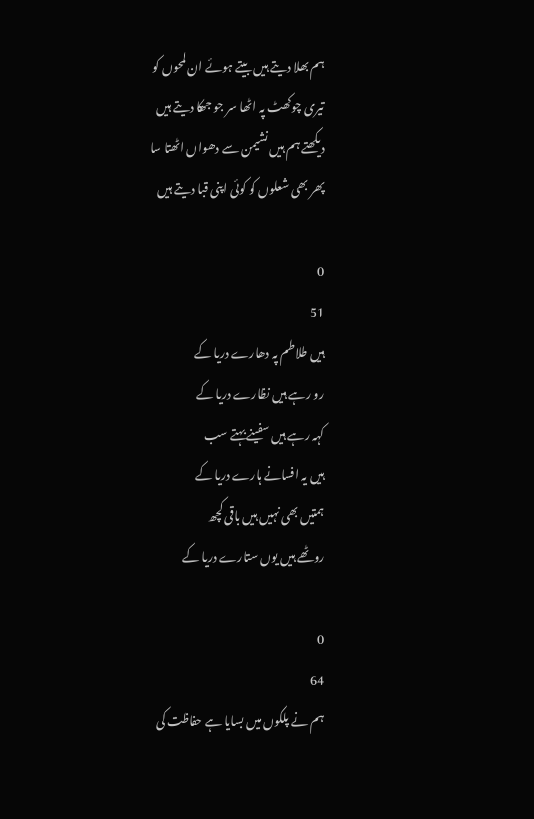ہم بھلا دیتے ہیں بیتے ہوئے ان لمحوں کو
تیری چوکھٹ پہ اٹھا سر جو جھکا دیتے ہیں
دیکھتے ہم ہیں نشیمن سے دھواں اٹھتا سا
پھر بھی شعلوں کو کوئی اپنی قبا دیتے ہیں

0
51
ہیں طلاطم پہ دھارے دریا کے
رو رہے ہیں نظارے دریا کے
کہہ رہے ہیں سفینے بہتے سب
ہیں یہ افسانے ہارے دریا کے
ہمتیں بھی نہیں ہیں باقی کچھ
روٹھے ہیں یوں ستارے دریا کے

0
64
ہم نے پلکوں میں بسایا ہے حفاظت کی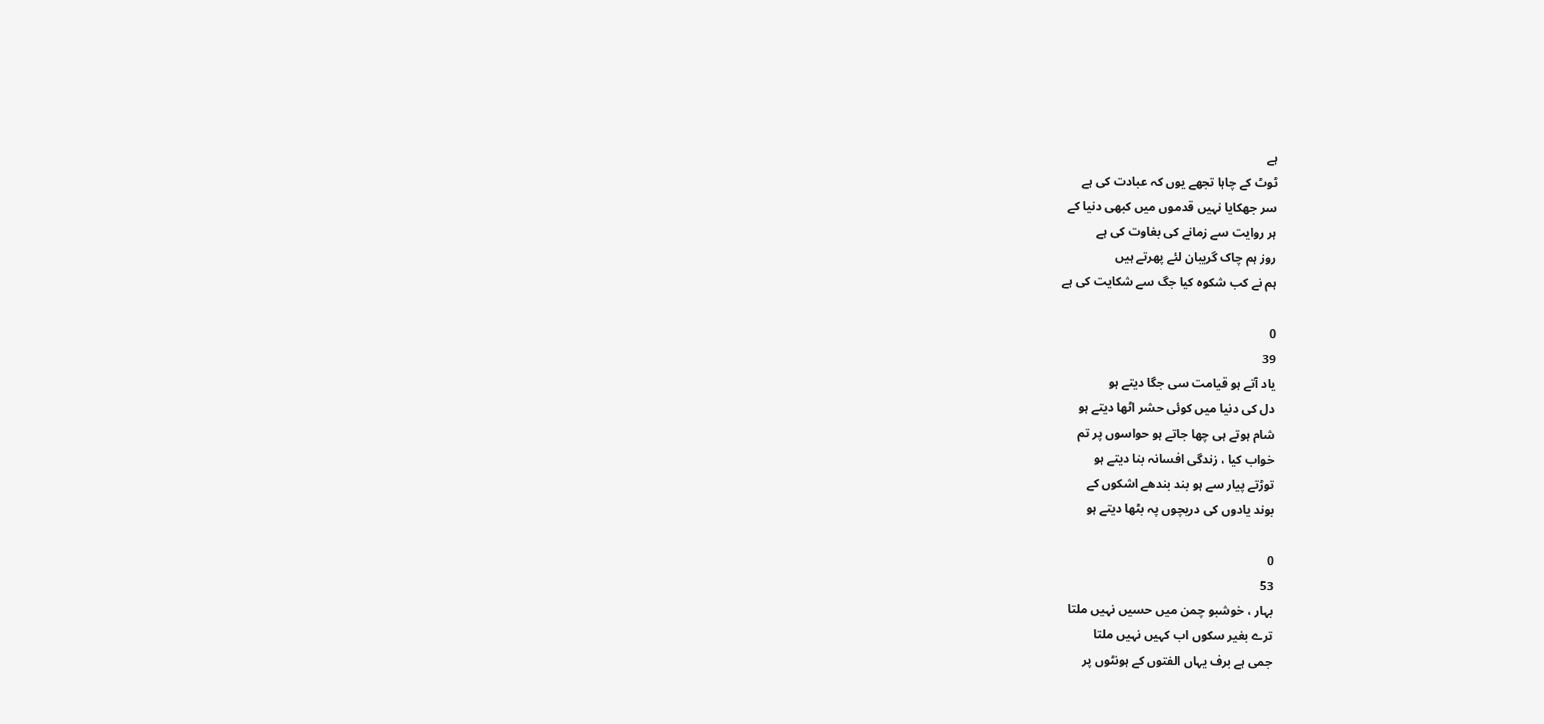ہے
ٹوٹ کے چاہا تجھے یوں کہ عبادت کی ہے
سر جھکایا نہیں قدموں میں کبھی دنیا کے
ہر روایت سے زمانے کی بغاوت کی ہے
روز ہم چاک گریبان لئے پھرتے ہیں
ہم نے کب شکوہ کیا جگ سے شکایت کی ہے

0
39
یاد آتے ہو قیامت سی جگا دیتے ہو
دل کی دنیا میں کوئی حشر اٹھا دیتے ہو
شام ہوتے ہی چھا جاتے ہو حواسوں پر تم
خواب کیا ، زندگی افسانہ بنا دیتے ہو
توڑتے پیار سے ہو بند بندھے اشکوں کے
بوند یادوں کی دریچوں پہ بٹھا دیتے ہو

0
53
بہار ، خوشبو چمن میں حسیں نہیں ملتا
ترے بغیر سکوں اب کہیں نہیں ملتا
جمی ہے برف یہاں الفتوں کے ہونٹوں پر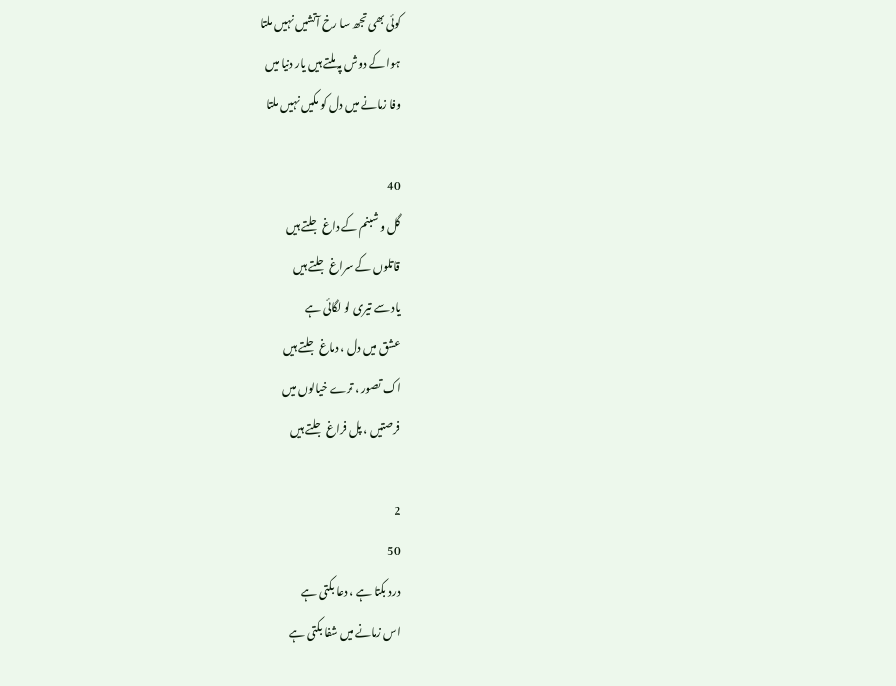کوئی بھی تجھ سا رخ آتشیں نہیں ملتا
ہوا کے دوش پہ ملتے ہیں یار دنیا میں
وفا زمانے میں دل کو مکیں نہیں ملتا

40
گل و شبنم کے داغ جلتے ہیں
قاتلوں کے سراغ جلتے ہیں
یاد سے تیری لو لگائی ہے
عشق میں دل ، دماغ جلتے ہیں
اک تصور ، ترے خیالوں میں
فرصتیں ، پل فراغ جلتے ہیں

2
50
درد بکتا ہے ، دعا بکتی ہے
اس زمانے میں شفا بکتی ہے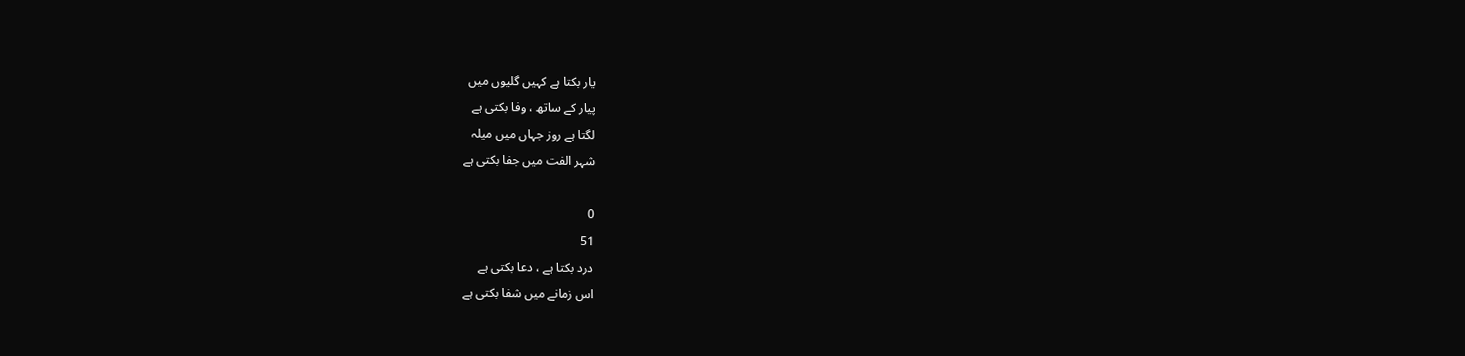یار بکتا ہے کہیں گلیوں میں
پیار کے ساتھ ، وفا بکتی ہے
لگتا ہے روز جہاں میں میلہ
شہر الفت میں جفا بکتی ہے

0
51
درد بکتا ہے ، دعا بکتی ہے
اس زمانے میں شفا بکتی ہے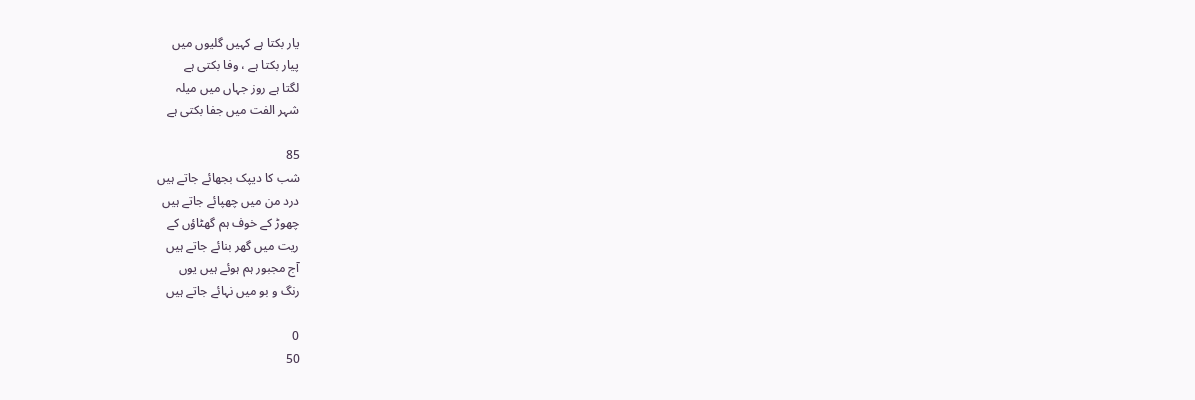یار بکتا ہے کہیں گلیوں میں
پیار بکتا ہے ، وفا بکتی ہے
لگتا ہے روز جہاں میں میلہ
شہر الفت میں جفا بکتی ہے

85
شب کا دیپک بجھائے جاتے ہیں
درد من میں چھپائے جاتے ہیں
چھوڑ کے خوف ہم گھٹاؤں کے
ریت میں گھر بنائے جاتے ہیں
آج مجبور ہم ہوئے ہیں یوں
رنگ و بو میں نہائے جاتے ہیں

0
50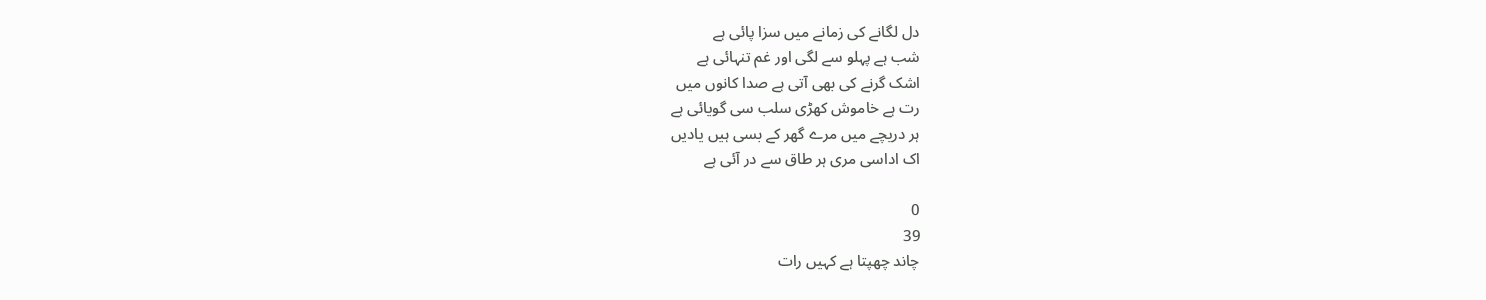دل لگانے کی زمانے میں سزا پائی ہے
شب ہے پہلو سے لگی اور غم تنہائی ہے
اشک گرنے کی بھی آتی ہے صدا کانوں میں
رت ہے خاموش کھڑی سلب سی گویائی ہے
ہر دریچے میں مرے گھر کے بسی ہیں یادیں
اک اداسی مری ہر طاق سے در آئی ہے

0
39
چاند چھپتا ہے کہیں رات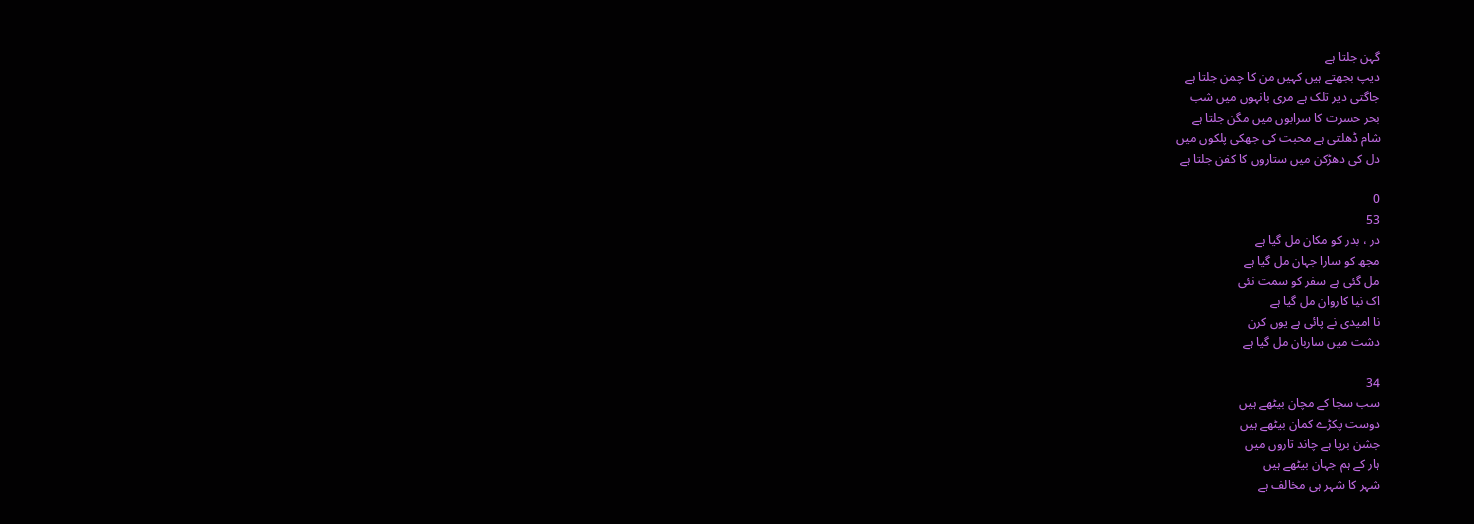گہن جلتا ہے
دیپ بجھتے ہیں کہیں من کا چمن جلتا ہے
جاگتی دیر تلک ہے مری بانہوں میں شب
بحر حسرت کا سرابوں میں مگن جلتا ہے
شام ڈھلتی ہے محبت کی جھکی پلکوں میں
دل کی دھڑکن میں ستاروں کا کفن جلتا ہے

0
53
در ، بدر کو مکان مل گیا ہے
مجھ کو سارا جہان مل گیا ہے
مل گئی ہے سفر کو سمت نئی
اک نیا کاروان مل گیا ہے
نا امیدی نے پائی ہے یوں کرن
دشت میں ساربان مل گیا ہے

34
سب سجا کے مچان بیٹھے ہیں
دوست پکڑے کمان بیٹھے ہیں
جشن برپا ہے چاند تاروں میں
ہار کے ہم جہان بیٹھے ہیں
شہر کا شہر ہی مخالف ہے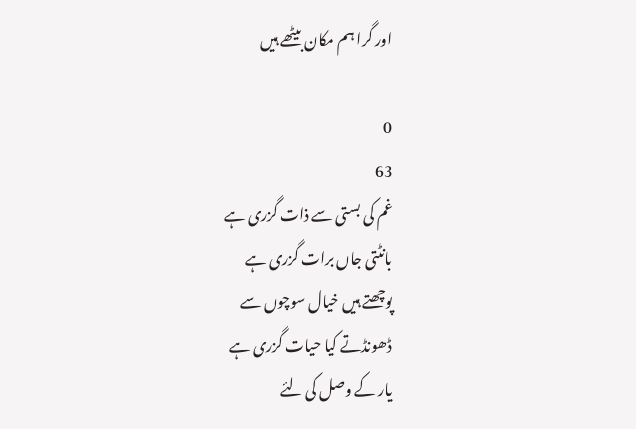اور گرا ہم مکان بیٹھے ہیں

0
63
غم کی بستی سے ذات گزری ہے
بانٹتی جاں برات گزری ہے
پوچھتے ہیں خیال سوچوں سے
ڈھونڈتے کیا حیات گزری ہے
یار کے وصل کی لئے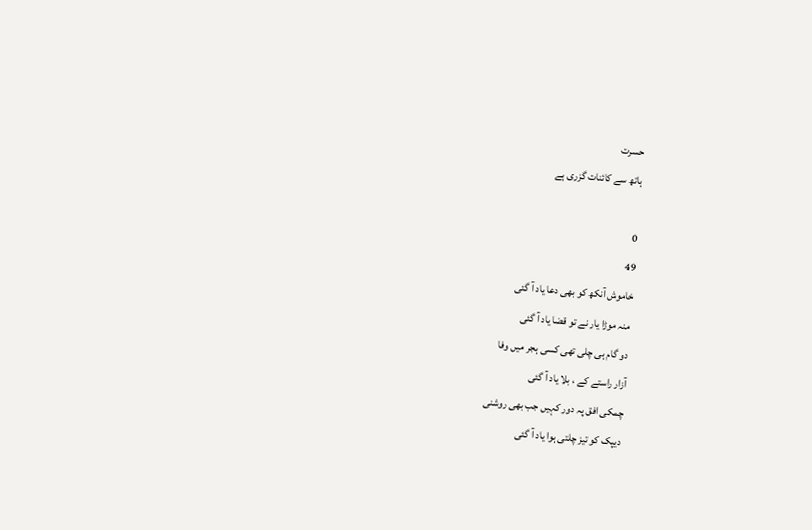حسرت
ہاتھ سے کائنات گزری ہے

0
49
خاموش آنکھ کو بھی دعا یاد آ گئی
منہ موڑا یار نے تو قضا یاد آ گئی
دو گام ہی چلی تھی کسی ہجر میں وفا
آزار راستے کے ، بلا یاد آ گئی
چمکی افق پہ دور کہیں جب بھی روشنی
دیپک کو تیز چلتی ہوا یاد آ گئی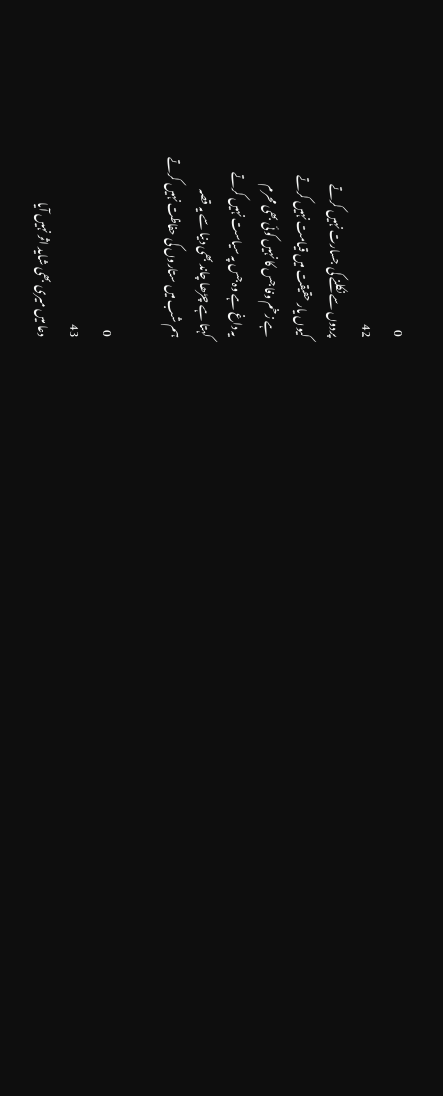0
42
پردوں سے نکلنے کی جسارت نہیں کرتے
کیوں یار حقیقت میں قیامت نہیں کرتے
ہے زخم وفا جس کا نہیں کوئی بھی محرم
یہ داغ ہے وہ جس پہ سیاست نہیں کرتے
کہتا ہے چڑھا چاند بھی دنیا سے یہ قصہ
ہم شب میں ستاروں کی حفاظت نہیں کرتے

0
43
دعا میں میری بھی شاید اثر نہیں آیا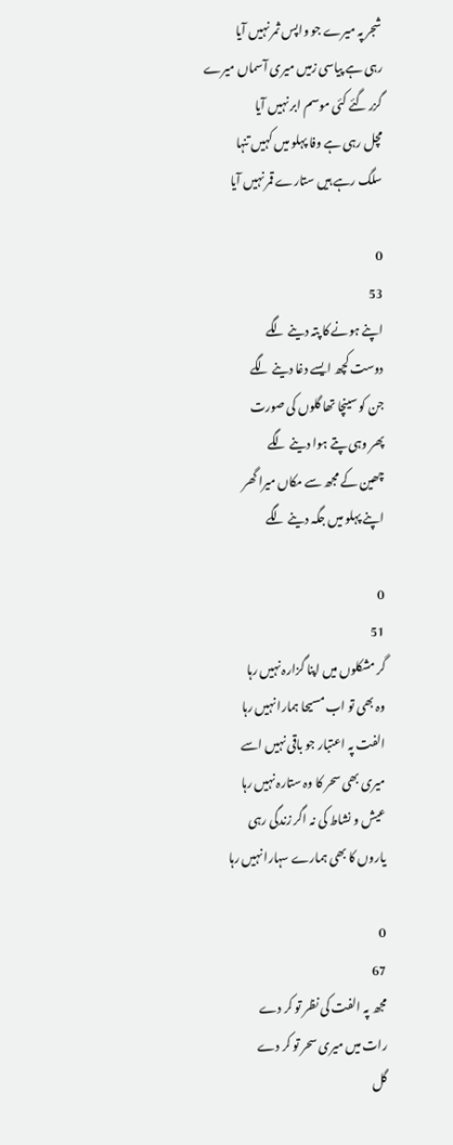شجر پہ میرے جو واپس ثمر نہیں آیا
رہی ہے پیاسی زمیں میری آسماں میرے
گزر گئے کئی موسم ابر نہیں آیا
مچل رہی ہے وفا پہلو میں کہیں تنہا
سلگ رہے ہیں ستارے قمر نہیں آیا

0
53
اپنے ہونے کا پتہ دینے لگے
دوست کچھ ایسے دغا دینے لگے
جن کو سینچا تھا گلوں کی صورت
پھر وہی پتے ہوا دینے لگے
چھین کے مجھ سے مکاں میرا گھر
اپنے پہلو میں جگہ دینے لگے

0
51
گر مشکلوں میں اپنا گزارہ نہیں رہا
وہ بھی تو اب مسیحا ہمارا نہیں رہا
الفت پہ اعتبار جو باقی نہیں اسے
میری بھی سحر کا وہ ستارہ نہیں رہا
عیش و نشاط کی نہ اگر زندگی رہی
یاروں کا بھی ہمارے سہارا نہیں رہا

0
67
مجھ پہ الفت کی نظر تو کر دے
رات میں میری سحر تو کر دے
گل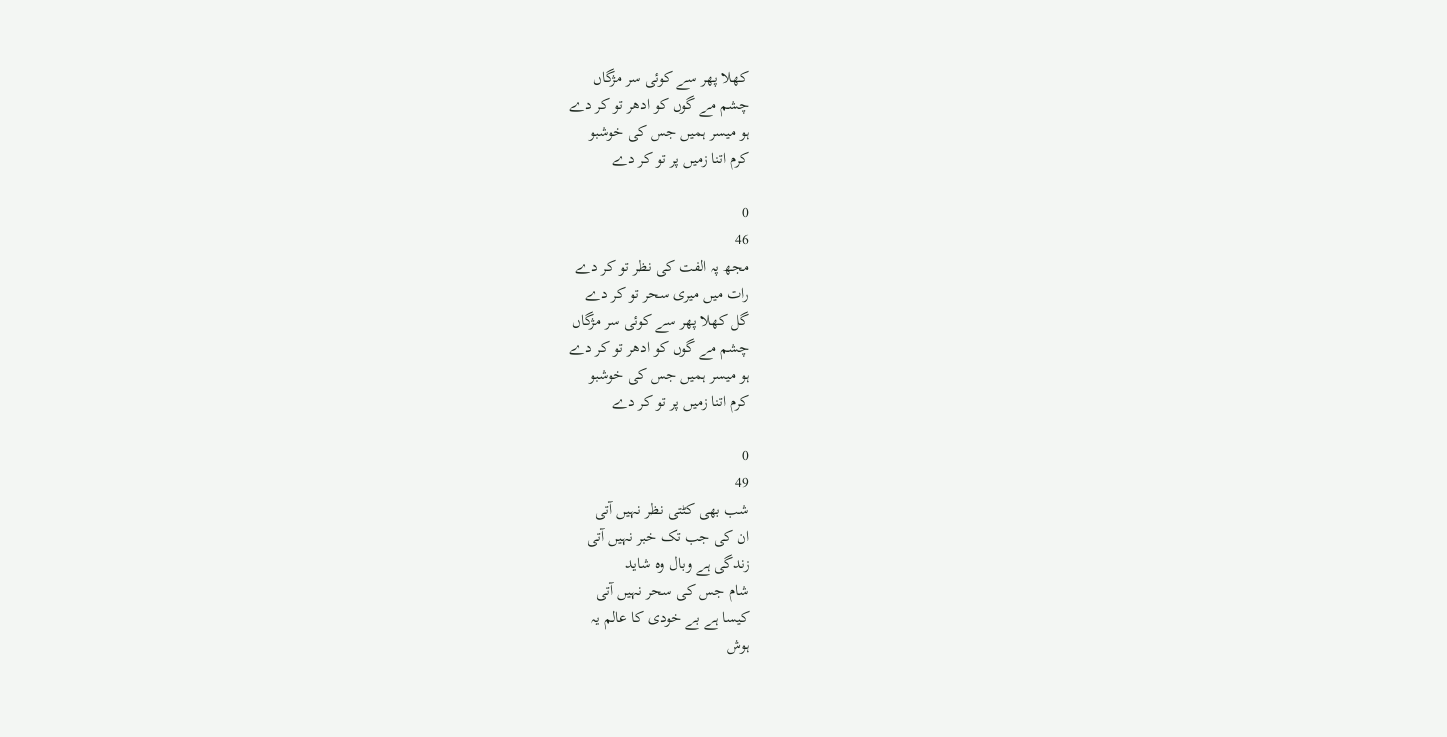کھلا پھر سے کوئی سر مژگاں
چشم مے گوں کو ادھر تو کر دے
ہو میسر ہمیں جس کی خوشبو
کرم اتنا زمیں پر تو کر دے

0
46
مجھ پہ الفت کی نظر تو کر دے
رات میں میری سحر تو کر دے
گل کھلا پھر سے کوئی سر مژگاں
چشم مے گوں کو ادھر تو کر دے
ہو میسر ہمیں جس کی خوشبو
کرم اتنا زمیں پر تو کر دے

0
49
شب بھی کٹتی نظر نہیں آتی
ان کی جب تک خبر نہیں آتی
زندگی ہے وبال وہ شاید
شام جس کی سحر نہیں آتی
کیسا ہے بے خودی کا عالم یہ
ہوش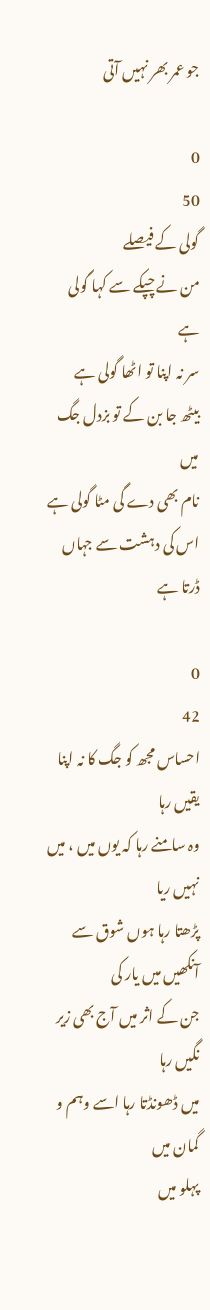جو عمر بھر نہیں آتی

0
50
گولی کے فیصلے
من نے چپکے سے کہا گولی ہے
سر نہ اپنا تو اٹھا گولی ہے
بیٹھ جا بن کے تو بزدل جگ میں
نام بھی دے گی مٹا گولی ہے
اس کی دہشت سے جہاں ڈرتا ہے

0
42
احساس مجھ کو جگ کا نہ اپنا یقیں رہا
وہ سامنے رہا کہ یوں میں ، میں نہیں ریا
پڑھتا رہا ہوں شوق سے آنکھیں میں یار کی
جن کے اثر میں آج بھی زیر نگیں رہا
میں ڈھونڈتا رہا اسے وہم و گمان میں
پہلو میں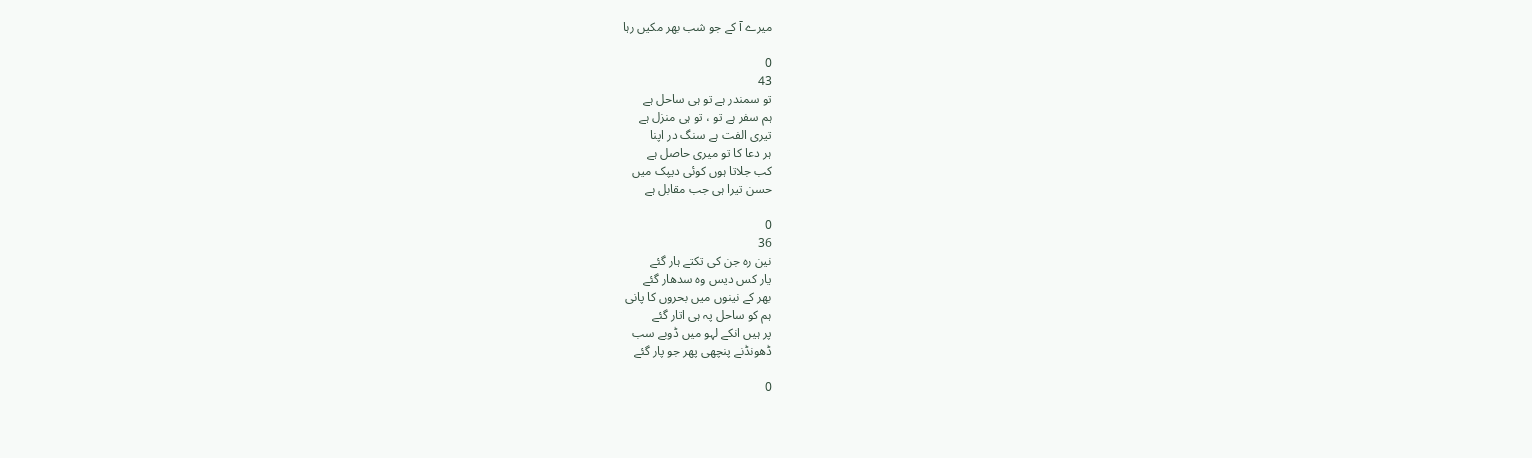میرے آ کے جو شب بھر مکیں رہا

0
43
تو سمندر ہے تو ہی ساحل ہے
ہم سفر ہے تو ، تو ہی منزل ہے
تیری الفت ہے سنگ در اپنا
ہر دعا کا تو میری حاصل ہے
کب جلاتا ہوں کوئی دیپک میں
حسن تیرا ہی جب مقابل ہے

0
36
نین رہ جن کی تکتے ہار گئے
یار کس دیس وہ سدھار گئے
بھر کے نینوں میں بحروں کا پانی
ہم کو ساحل پہ ہی اتار گئے
پر ہیں انکے لہو میں ڈوبے سب
ڈھونڈنے پنچھی پھر جو پار گئے

0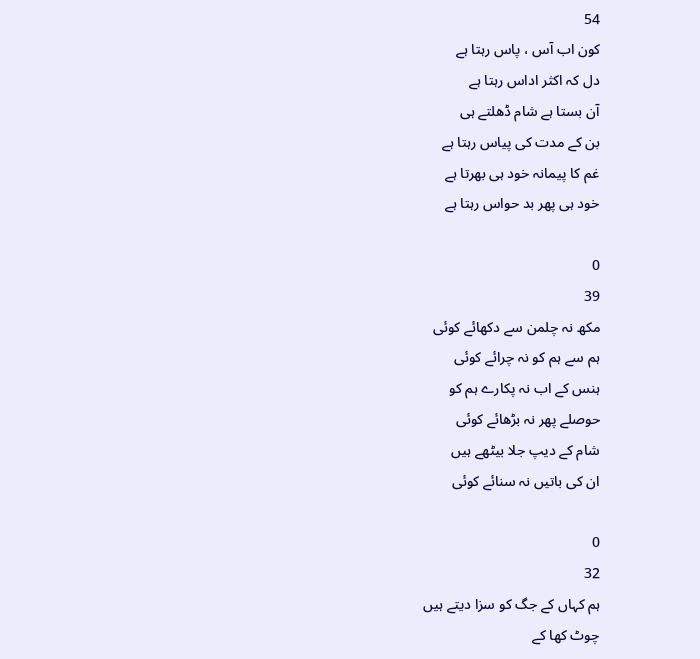54
کون اب آس ، پاس رہتا ہے
دل کہ اکثر اداس رہتا ہے
آن بستا ہے شام ڈھلتے ہی
بن کے مدت کی پیاس رہتا ہے
غم کا پیمانہ خود ہی بھرتا ہے
خود ہی پھر بد حواس رہتا ہے

0
39
مکھ نہ چلمن سے دکھائے کوئی
ہم سے ہم کو نہ چرائے کوئی
ہنس کے اب نہ پکارے ہم کو
حوصلے پھر نہ بڑھائے کوئی
شام کے دیپ جلا بیٹھے ہیں
ان کی باتیں نہ سنائے کوئی

0
32
ہم کہاں کے جگ کو سزا دیتے ہیں
چوٹ کھا کے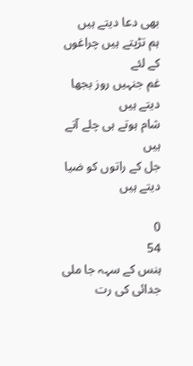بھی دعا دیتے ہیں
ہم تڑپتے ہیں چراغوں کے لئے
غم جنہیں روز بجھا دیتے ہیں
شام ہوتے ہی چلے آتے ہیں
جل کے راتوں کو ضیا دیتے ہیں

0
54
ہنس کے سہہ جا ملی جدائی کی رت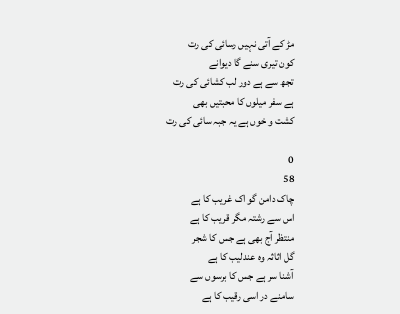مڑ کے آتی نہیں رسائی کی رت
کون تیری سنے گا دیوانے
تجھ سے ہے دور لب کشائی کی رت
ہے سفر میلوں کا محبتیں بھی
کشت و خوں ہے یہ جبہ سائی کی رت

0
58
چاک دامن گو اک غریب کا ہے
اس سے رشتہ مگر قریب کا ہے
منتظر آج بھی ہے جس کا شجر
گل اثاثہ وہ عندلیب کا ہے
آشنا سر ہے جس کا برسوں سے
سامنے در اسی رقیب کا ہے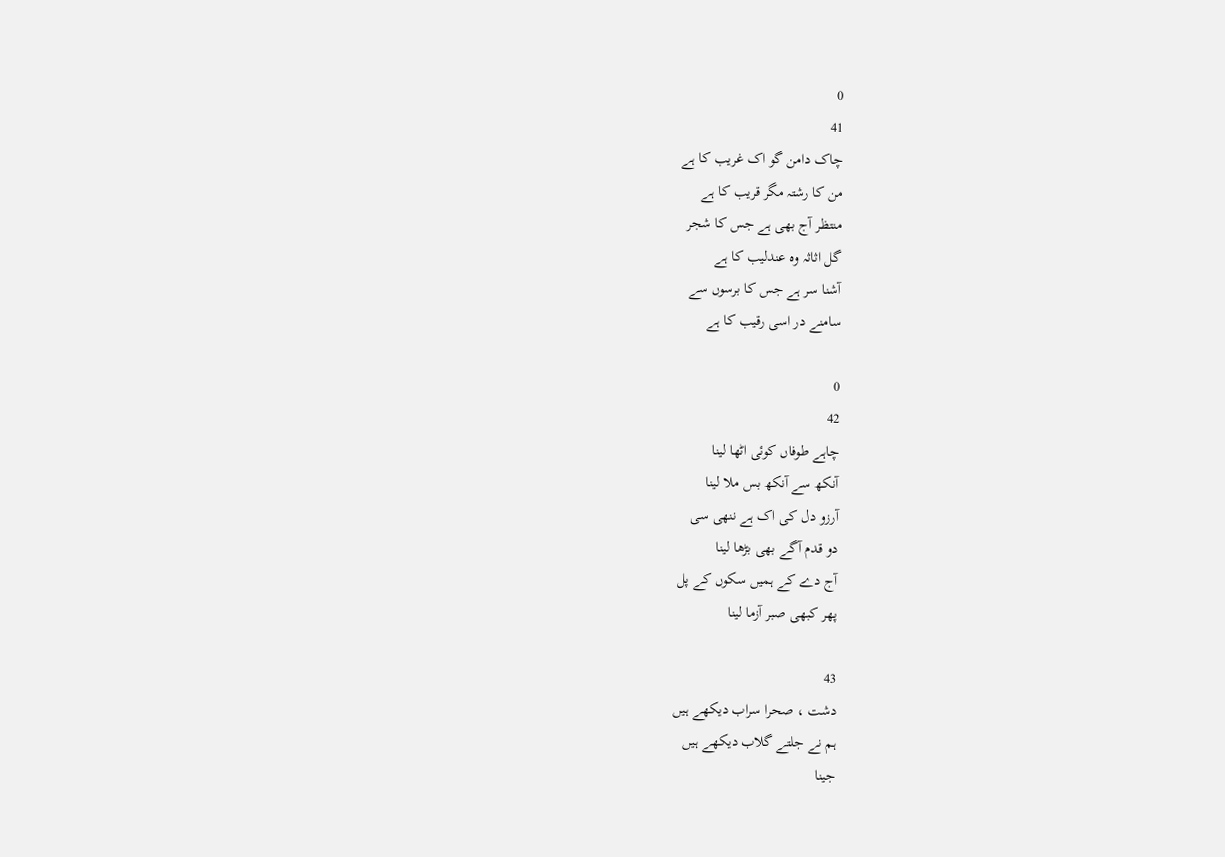0
41
چاک دامن گو اک غریب کا ہے
من کا رشتہ مگر قریب کا ہے
منتظر آج بھی ہے جس کا شجر
گل اثاثہ وہ عندلیب کا ہے
آشنا سر ہے جس کا برسوں سے
سامنے در اسی رقیب کا ہے

0
42
چاہے طوفاں کوئی اٹھا لینا
آنکھ سے آنکھ بس ملا لینا
آرزو دل کی اک ہے ننھی سی
دو قدم آگے بھی بڑھا لینا
آج دے کے ہمیں سکوں کے پل
پھر کبھی صبر آزما لینا

43
دشت ، صحرا سراب دیکھے ہیں
ہم نے جلتے گلاب دیکھے ہیں
جینا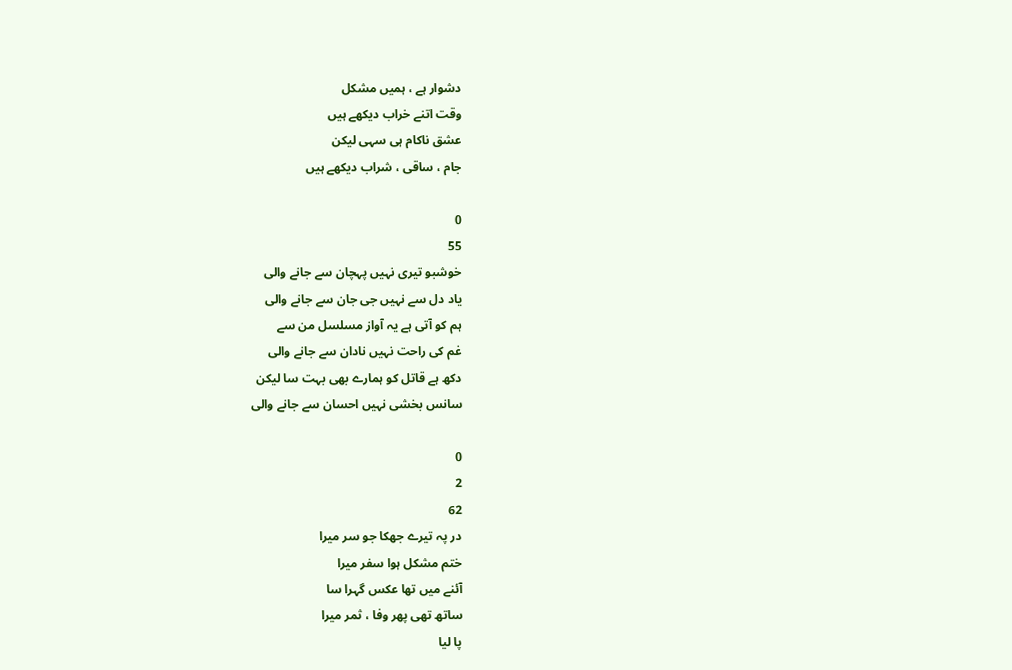دشوار ہے ، ہمیں مشکل
وقت اتنے خراب دیکھے ہیں
عشق ناکام ہی سہی لیکن
جام ، ساقی ، شراب دیکھے ہیں

0
55
خوشبو تیری نہیں پہچان سے جانے والی
یاد دل سے نہیں جی جان سے جانے والی
ہم کو آتی ہے یہ آواز مسلسل من سے
غم کی راحت نہیں نادان سے جانے والی
دکھ ہے قاتل کو ہمارے بھی بہت سا لیکن
سانس بخشی نہیں احسان سے جانے والی

0
2
62
در پہ تیرے جھکا جو سر میرا
ختم مشکل ہوا سفر میرا
آئنے میں تھا عکس گہرا سا
ساتھ تھی پھر وفا ، ثمر میرا
پا لیا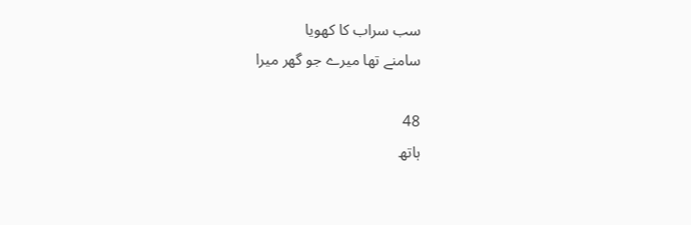سب سراب کا کھویا
سامنے تھا میرے جو گھر میرا

48
ہاتھ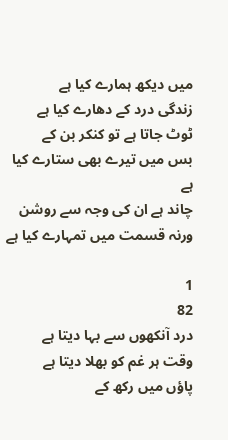میں دیکھ ہمارے کیا ہے
زندگی درد کے دھارے کیا ہے
ٹوٹ جاتا ہے تو کنکر بن کے
بس میں تیرے بھی ستارے کیا ہے
چاند ہے ان کی وجہ سے روشن
ورنہ قسمت میں تمہارے کیا ہے

1
82
درد آنکھوں سے بہا دیتا ہے
وقت ہر غم کو بھلا دیتا ہے
پاؤں میں رکھ کے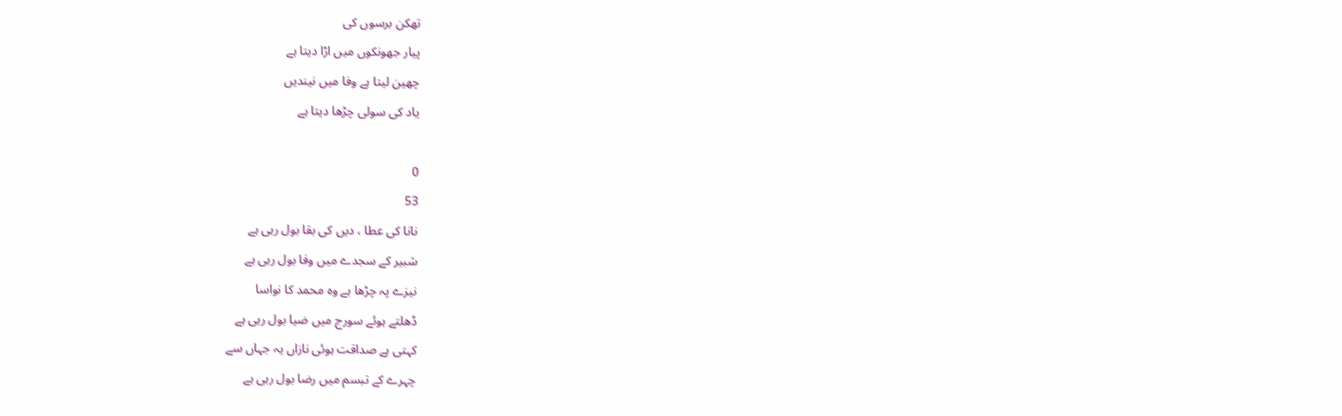تھکن برسوں کی
پیار جھونکوں میں اڑا دیتا ہے
چھین لیتا ہے وفا میں نیندیں
یاد کی سولی چڑھا دیتا ہے

0
53
نانا کی عطا ، دیں کی بقا بول رہی ہے
شبیر کے سجدے میں وفا بول رہی ہے
نیزے پہ چڑھا ہے وہ محمد کا نواسا
ڈھلتے ہوئے سورج میں ضیا بول رہی ہے
کہتی ہے صداقت ہوئی نازاں یہ جہاں سے
چہرے کے تبسم میں رضا بول رہی ہے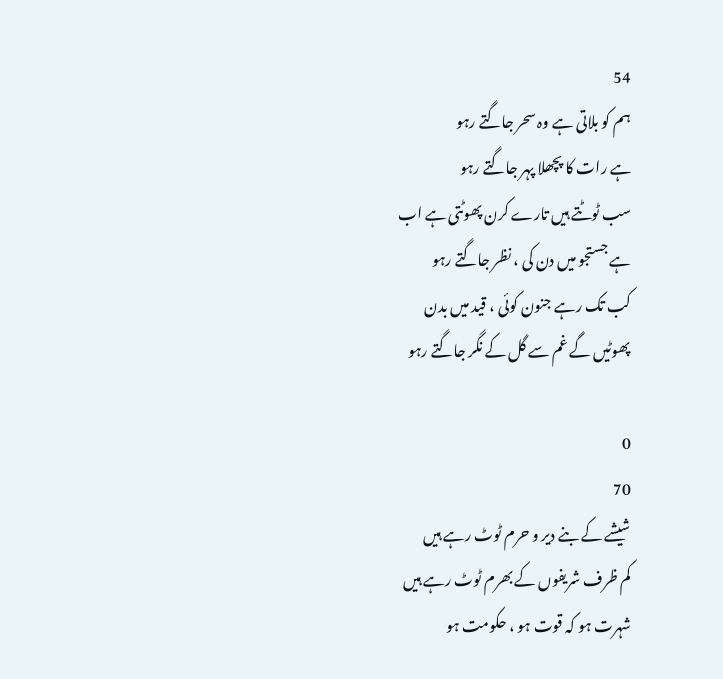54
ہم کو بلاتی ہے وہ سحر جاگتے رہو
ہے رات کا پچھلا پہر جاگتے رہو
سب ٹوٹتے ہیں تارے کرن پھوٹتی ہے اب
ہے جستجو میں دن کی ، نظر جاگتے رہو
کب تک رہے جنون کوئی ، قید میں بدن
پھوٹیں گے غم سے گل کے نگر جاگتے رہو

0
70
شیشے کے بنے دیر و حرم ٹوٹ رہے ہیں
کم ظرف شریفوں کے بھرم ٹوٹ رہے ہیں
شہرت ہو کہ قوت ہو ، حکومت ہو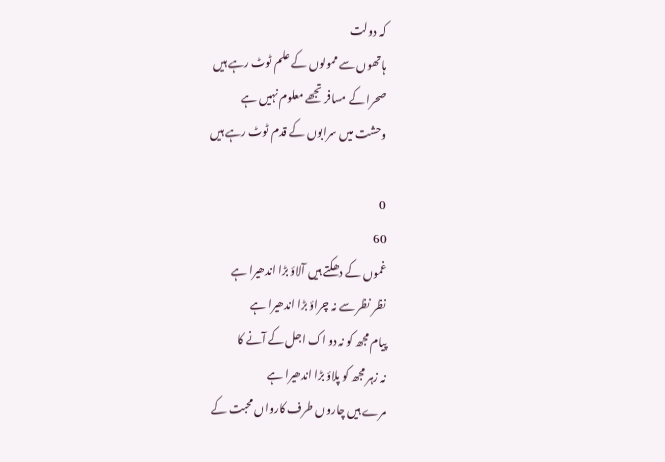کہ دولت
ہاتھوں سے ممولوں کے علم ٹوٹ رہے ہیں
صحرا کے مسافر تجھے معلوم نہیں ہے
وحشت میں سرابوں کے قدم ٹوٹ رہے ہیں

0
60
غموں کے دھکتے ہیں آلاؤ بڑا اندھیرا ہے
نظر نظر سے نہ چراؤ بڑا اندھیرا ہے
پیام مجھ کو نہ دو اک اجل کے آنے کا
نہ زہر مجھ کو پلاؤ بڑا اندھیرا ہے
مرے ہیں چاروں طرف کارواں محبت کے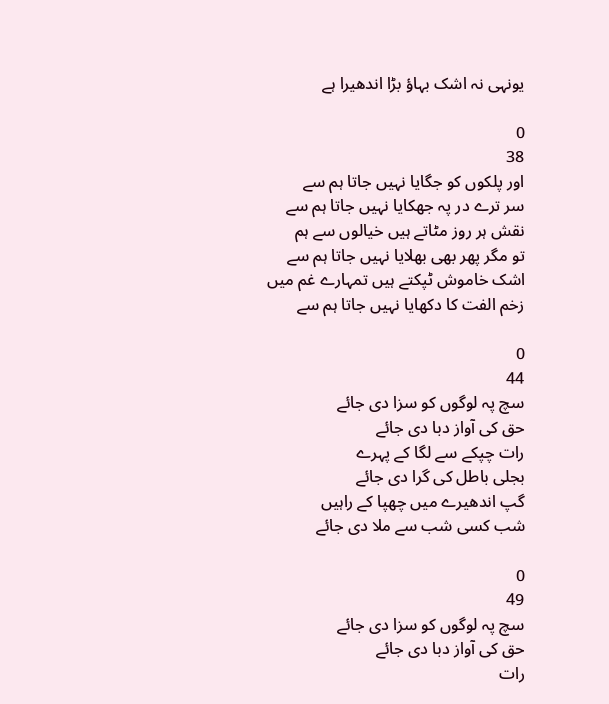یونہی نہ اشک بہاؤ بڑا اندھیرا ہے

0
38
اور پلکوں کو جگایا نہیں جاتا ہم سے
سر ترے در پہ جھکایا نہیں جاتا ہم سے
نقش ہر روز مٹاتے ہیں خیالوں سے ہم
تو مگر پھر بھی بھلایا نہیں جاتا ہم سے
اشک خاموش ٹپکتے ہیں تمہارے غم میں
زخم الفت کا دکھایا نہیں جاتا ہم سے

0
44
سچ پہ لوگوں کو سزا دی جائے
حق کی آواز دبا دی جائے
رات چپکے سے لگا کے پہرے
بجلی باطل کی گرا دی جائے
گپ اندھیرے میں چھپا کے راہیں
شب کسی شب سے ملا دی جائے

0
49
سچ پہ لوگوں کو سزا دی جائے
حق کی آواز دبا دی جائے
رات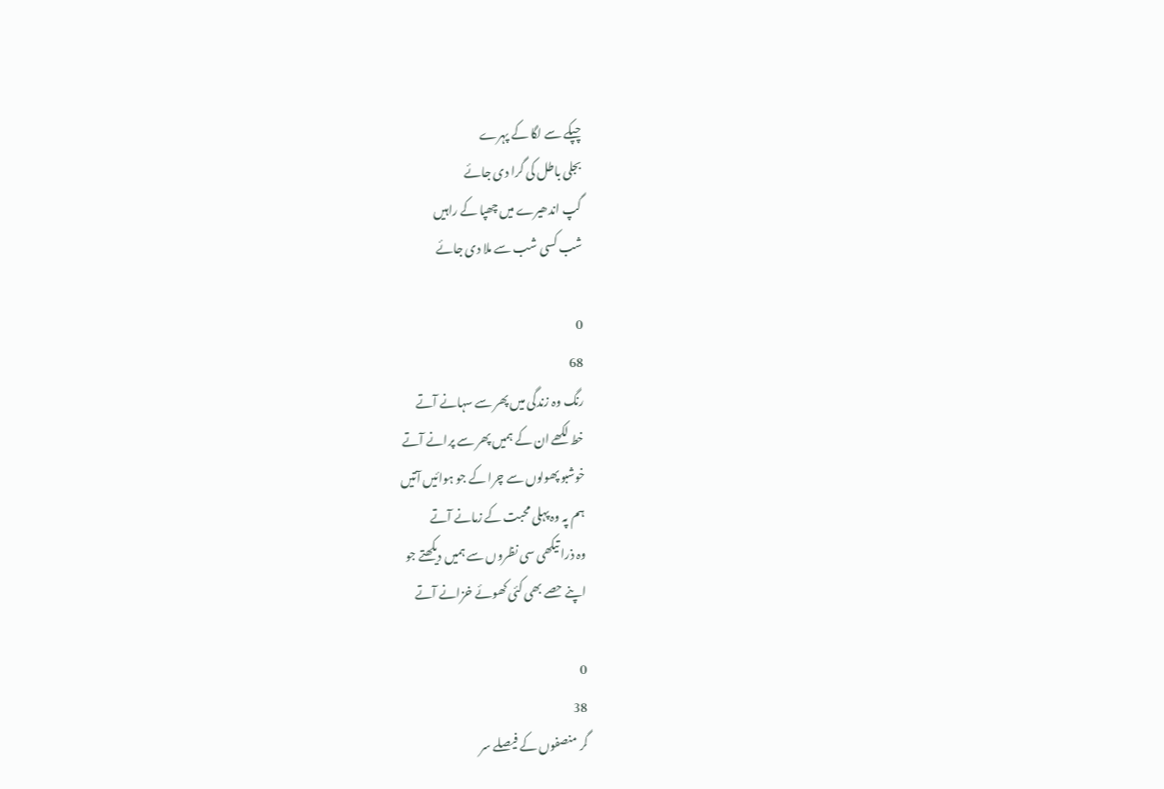چپکے سے لگا کے پہرے
بجلی باطل کی گرا دی جائے
گپ اندھیرے میں چھپا کے راہیں
شب کسی شب سے ملا دی جائے

0
68
رنگ وہ زندگی میں پھر سے سہانے آتے
خط لکھے ان کے ہمیں پھر سے پرانے آتے
خوشبو پھولوں سے چرا کے جو ہوائیں آتیں
ہم پہ وہ پہلی محبت کے زمانے آتے
وہ ذرا تیکھی سی نظروں سے ہمیں دیکھتے جو
اپنے حصے بھی کئی کھوئے خزانے آتے

0
38
گر منصفوں کے فیصلے سر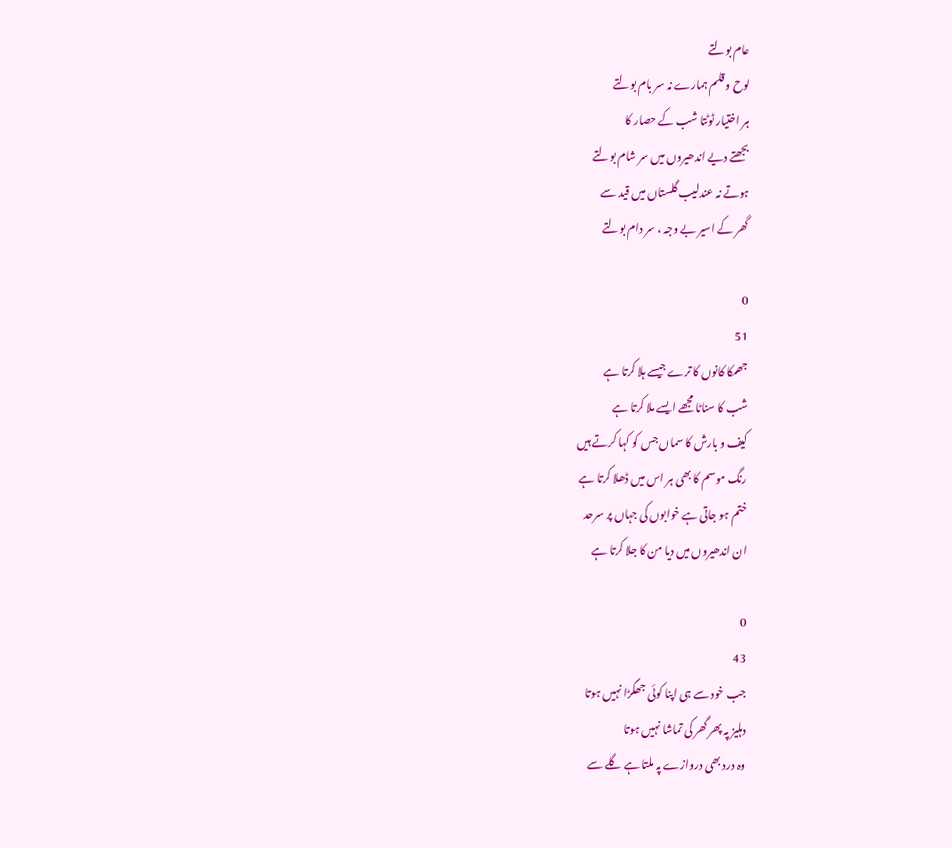عام بولتے
لوح و قلم ہمارے نہ سر بام بولتے
ہر اختیار ٹوٹتا شب کے حصار کا
بجھتے دیے اندھیروں میں سر شام بولتے
ہوتے نہ عندلیب گلستاں میں قید سے
گھر کے اسیر بے وجہ ، سر دام بولتے

0
51
جھمکا کانوں کا ترے جیسے ہلا کرتا ہے
شب کا سناٹا مجھے ایسے ملا کرتا ہے
کیف و بارش کا سماں جس کو کہا کرتے ہیں
رنگ موسم کا بھی ہر اس میں ڈھلا کرتا ہے
ختم ہو جاتی ہے خوابوں کی جہاں پر سرحد
ان اندھیروں میں دیا من کا جلا کرتا ہے

0
43
جب خود سے ہی اپنا کوئی جھگڑا نہیں ہوتا
دہلیز پہ پھر گھر کی تماشا نہیں ہوتا
وہ درد بھی دروازے پہ ملتا ہے گلے سے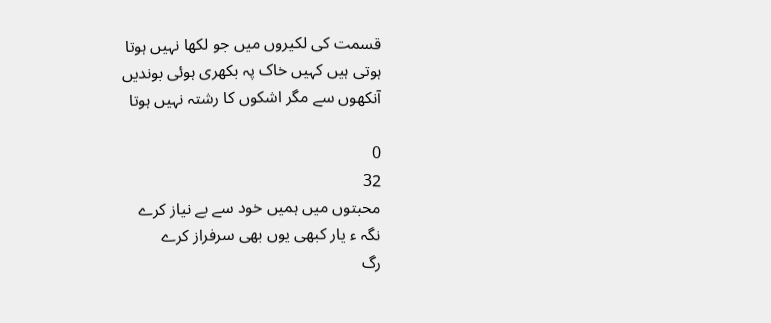قسمت کی لکیروں میں جو لکھا نہیں ہوتا
ہوتی ہیں کہیں خاک پہ بکھری ہوئی بوندیں
آنکھوں سے مگر اشکوں کا رشتہ نہیں ہوتا

0
32
محبتوں میں ہمیں خود سے بے نیاز کرے
نگہ ء یار کبھی یوں بھی سرفراز کرے
رگ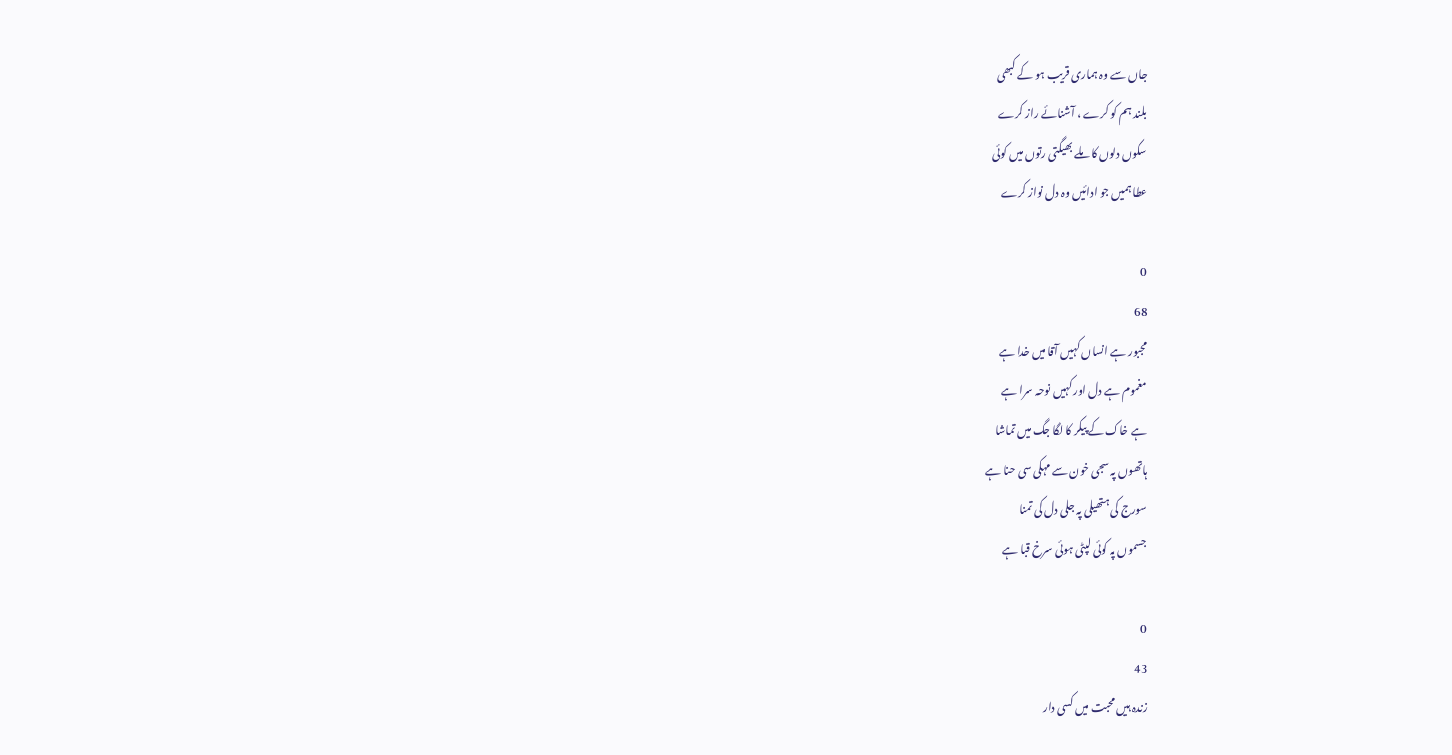جاں سے وہ ہماری قریب ہو کے کبھی
بلند ہم کو کرے ، آشنائے راز کرے
سکوں دلوں کا ملے بھیگتی رتوں میں کوئی
عطا ہمیں جو ادائیں وہ دل نواز کرے

0
68
مجبور ہے انساں کہیں آقا میں خدا ہے
مغموم ہے دل اور کہیں نوحہ سرا ہے
ہے خاک کے پیکر کا لگا جگ میں تماشا
ہاتھوں پہ سجی خون سے مہکی سی حنا ہے
سورج کی ہتھیلی پہ جلی دل کی تمنا
جسموں پہ کوئی لپٹی ہوئی سرخ قبا ہے

0
43
زندہ ہیں محبت میں کسی دار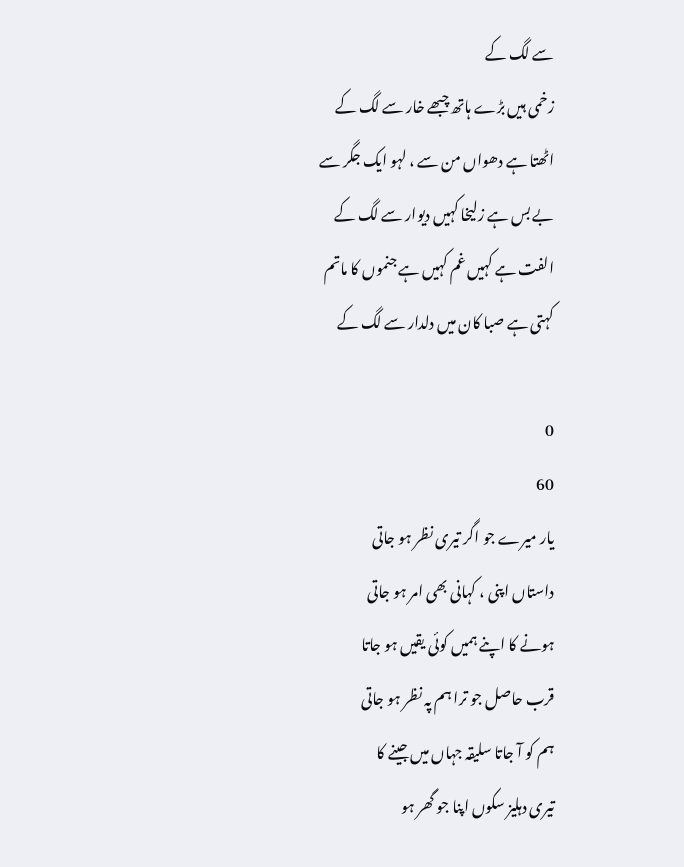سے لگ کے
زخمی ہیں بڑے ہاتھ چبھے خار سے لگ کے
اٹھتا ہے دھواں من سے ، لہو ایک جگر سے
بے بس ہے زلیخا کہیں دیوار سے لگ کے
الفت ہے کہیں غم کہیں ہے جنموں کا ماتم
کہتی ہے صبا کان میں دلدار سے لگ کے

0
60
یار میرے جو اگر تیری نظر ہو جاتی
داستاں اپنی ، کہانی بھی امر ہو جاتی
ہونے کا اپنے ہمیں کوئی یقیں ہو جاتا
قرب حاصل جو ترا ہم پہ نظر ہو جاتی
ہم کو آ جاتا سلیقہ جہاں میں جینے کا
تیری دہلیز سکوں اپنا جو گھر ہو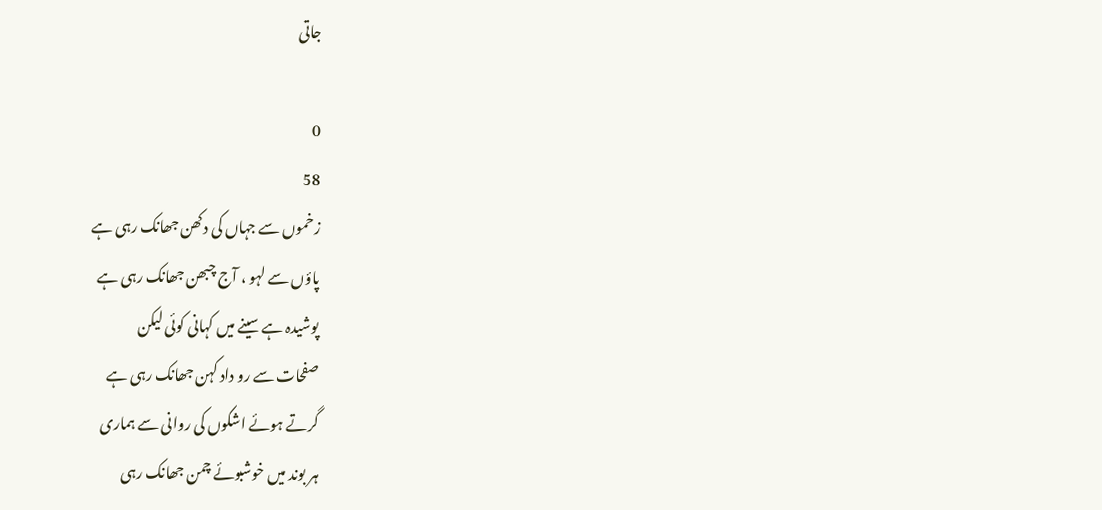جاتی

0
58
زخموں سے جہاں کی دکھن جھانک رہی ہے
پاؤں سے لہو ، آج چبھن جھانک رہی ہے
پوشیدہ ہے سینے میں کہانی کوئی لیکن
صفحات سے رو داد کہن جھانک رہی ہے
گرتے ہوئے اشکوں کی روانی سے ہماری
ہر بوند میں خوشبوئے چمن جھانک رہی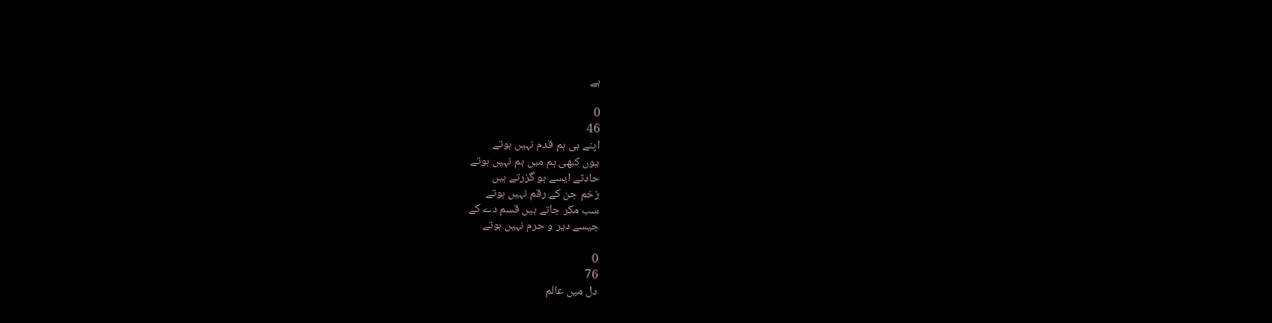ہے

0
46
اپنے ہی ہم قدم نہیں ہوتے
یوں کبھی ہم میں ہم نہیں ہوتے
حادثے ایسے ہو گزرتے ہیں
زخم جن کے رقم نہیں ہوتے
سب مکر جاتے ہیں قسم دے کے
جیسے دیر و حرم نہیں ہوتے

0
76
دل میں عالم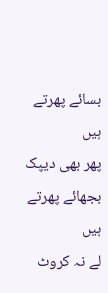بسائے پھرتے ہیں
پھر بھی دیپک بجھائے پھرتے ہیں
لے نہ کروٹ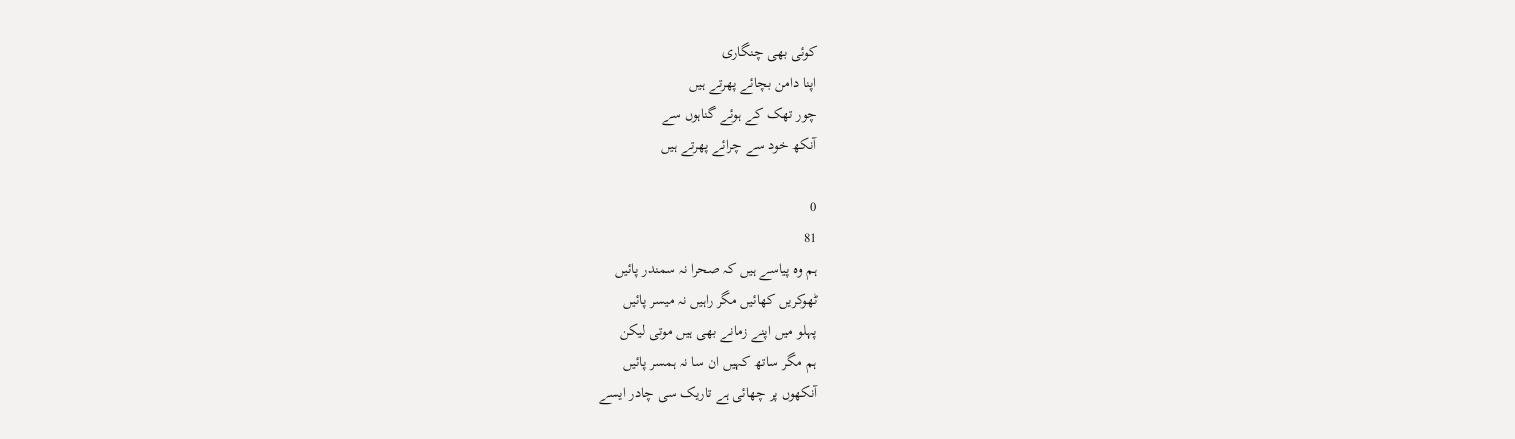کوئی بھی چنگاری
اپنا دامن بچائے پھرتے ہیں
چور تھک کے ہوئے گناہوں سے
آنکھ خود سے چرائے پھرتے ہیں

0
81
ہم وہ پیاسے ہیں کہ صحرا نہ سمندر پائیں
ٹھوکریں کھائیں مگر راہیں نہ میسر پائیں
پہلو میں اپنے زمانے بھی ہیں موتی لیکن
ہم مگر ساتھ کہیں ان سا نہ ہمسر پائیں
آنکھوں پر چھائی ہے تاریک سی چادر ایسے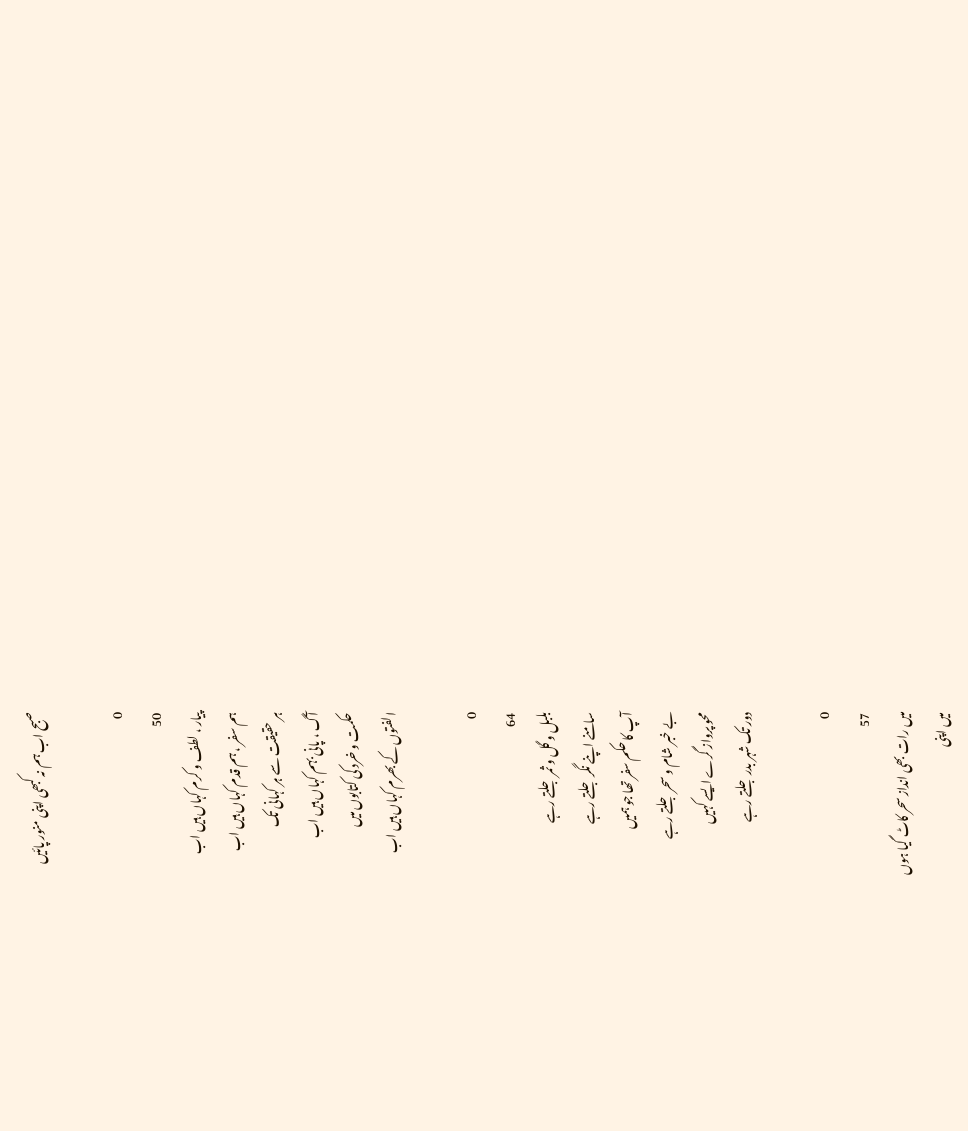صبح اب ہم نہ کبھی اپنی منور پائیں

0
50
پیار ، لطف و کرم کہاں ہیں اب
ہم سفر ، ہم قدم کہاں ہیں اب
ہر حقیقت سے ہر کہانی تک
آگ ، پانی بہم کہاں ہیں اب
حکمت و خرد کی کتابوں میں
الفتوں کے بھرم کہاں ہیں اب

0
64
بلبل و گل و ثمر جلتے رہے
سامنے اپنے نگر جلتے رہے
آپ کا حکم سفر تھا جو ہمیں
بے خبر شام و سحر جلتے رہے
محو پرواز گرے ایسے کہیں
دور تک شہر بدر جلتے رہے

0
57
میں رات بھی انداز سحر کاٹ گیا ہوں
میں اپنی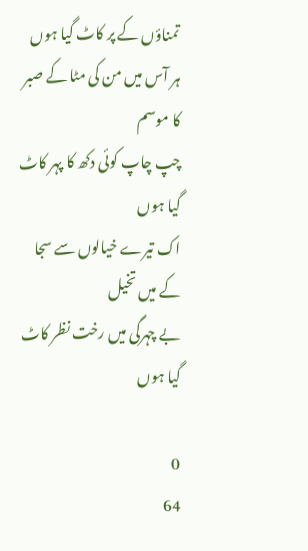تمناؤں کے پر کاٹ گیا ہوں
ہر آس میں من کی مٹا کے صبر کا موسم
چپ چاپ کوئی دکھ کا پہر کاٹ گیا ہوں
اک تیرے خیالوں سے سجا کے میں تخیل
بے چہرگی میں رخت نظر کاٹ گیا ہوں

0
64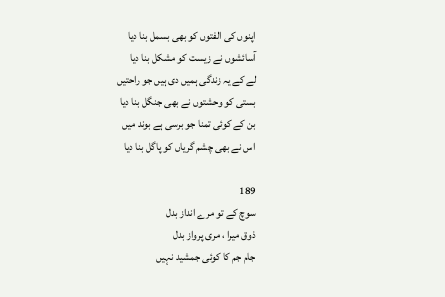اپنوں کی الفتوں کو بھی بسمل بنا دیا
آسائشوں نے زیست کو مشکل بنا دیا
لے کے یہ زندگی ہمیں دی ہیں جو راحتیں
بستی کو وحشتوں نے بھی جنگل بنا دیا
بن کے کوئی تمنا جو برسی ہے بوند میں
اس نے بھی چشم گریاں کو پاگل بنا دیا

189
سوچ کے تو مرے انداز بدل
ذوق میرا ، مری پرواز بدل
جام جم کا کوئی جمشید نہیں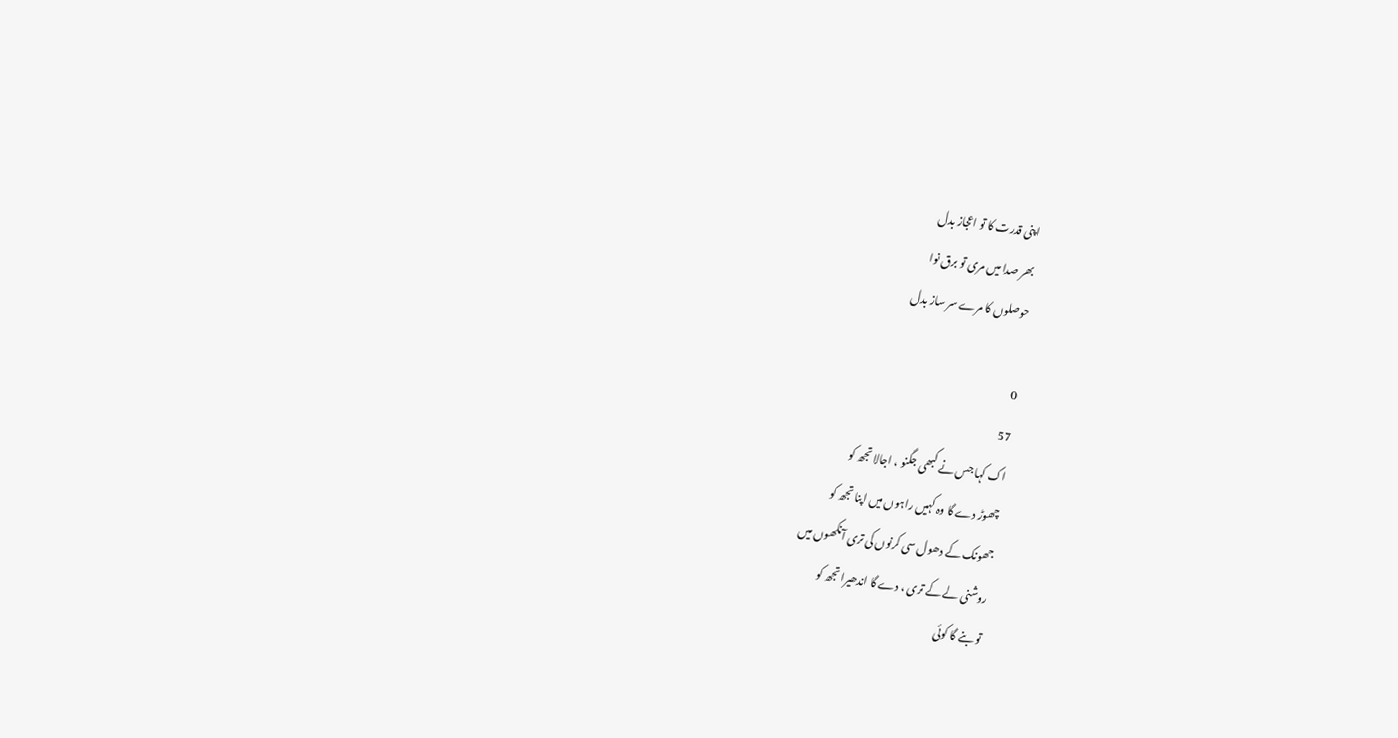اپنی قدرت کا تو اعجاز بدل
بھر صدا میں مری تو برق نوا
حوصلوں کا مرے سر ساز بدل

0
57
اک کہا جس نے کبھی جگنو ، اجالا تجھ کو
چھوڑ دے گا وہ کہیں راہوں میں اپنا تجھ کو
جھونک کے دھول سی کرنوں کی تری آنکھوں میں
روشنی لے کے تری ، دے گا اندھیرا تجھ کو
تو بنے گا کوئی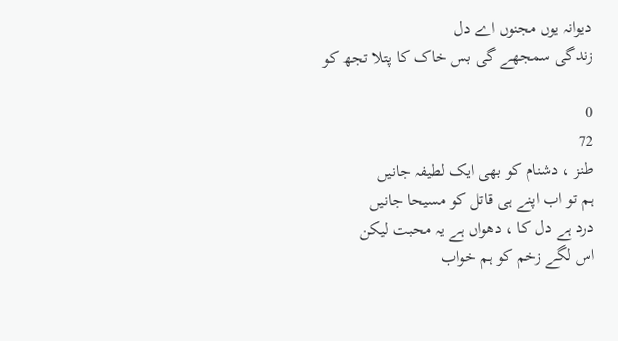دیوانہ یوں مجنوں اے دل
زندگی سمجھے گی بس خاک کا پتلا تجھ کو

0
72
طنز ، دشنام کو بھی ایک لطیفہ جانیں
ہم تو اب اپنے ہی قاتل کو مسیحا جانیں
درد ہے دل کا ، دھواں ہے یہ محبت لیکن
اس لگے زخم کو ہم خواب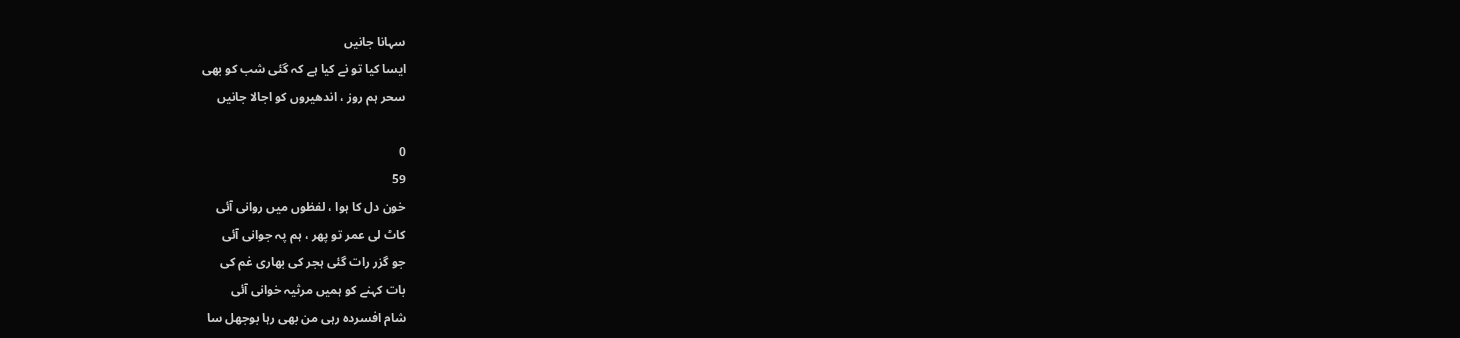سہانا جانیں
ایسا کیا تو نے کیا ہے کہ گئی شب کو بھی
سحر ہم روز ، اندھیروں کو اجالا جانیں

0
59
خون دل کا ہوا ، لفظوں میں روانی آئی
کاٹ لی عمر تو پھر ، ہم پہ جوانی آئی
جو گزر رات گئی ہجر کی بھاری غم کی
بات کہنے کو ہمیں مرثیہ خوانی آئی
شام افسردہ رہی من بھی رہا بوجھل سا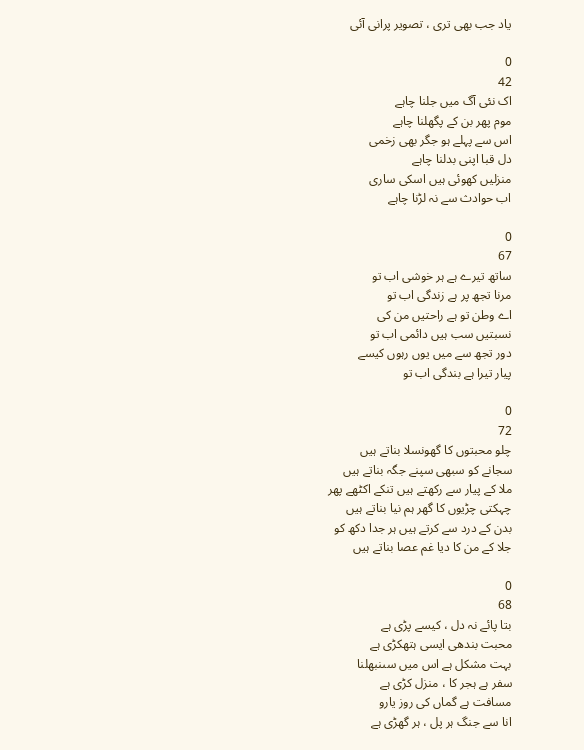یاد جب بھی تری ، تصویر پرانی آئی

0
42
اک نئی آگ میں جلنا چاہے
موم پھر بن کے پگھلنا چاہے
اس سے پہلے ہو جگر بھی زخمی
دل قبا اپنی بدلنا چاہے
منزلیں کھوئی ہیں اسکی ساری
اب حوادث سے نہ لڑنا چاہے

0
67
ساتھ تیرے ہے ہر خوشی اب تو
مرنا تجھ پر ہے زندگی اب تو
اے وطن تو ہے راحتیں من کی
نسبتیں سب ہیں دائمی اب تو
دور تجھ سے میں یوں رہوں کیسے
پیار تیرا ہے بندگی اب تو

0
72
چلو محبتوں کا گھونسلا بناتے ہیں
سجانے کو سبھی سپنے جگہ بناتے ہیں
ملا کے پیار سے رکھتے ہیں تنکے اکٹھے پھر
چہکتی چڑیوں کا گھر ہم نیا بناتے ہیں
بدن کے درد سے کرتے ہیں ہر جدا دکھ کو
جلا کے من کا دیا غم عصا بناتے ہیں

0
68
بتا پائے نہ دل ، کیسے پڑی ہے
محبت بندھی ایسی ہتھکڑی ہے
بہت مشکل ہے اس میں سںنبھلنا
سفر ہے ہجر کا ، منزل کڑی ہے
مسافت ہے گماں کی روز یارو
انا سے جنگ ہر پل ، ہر گھڑی ہے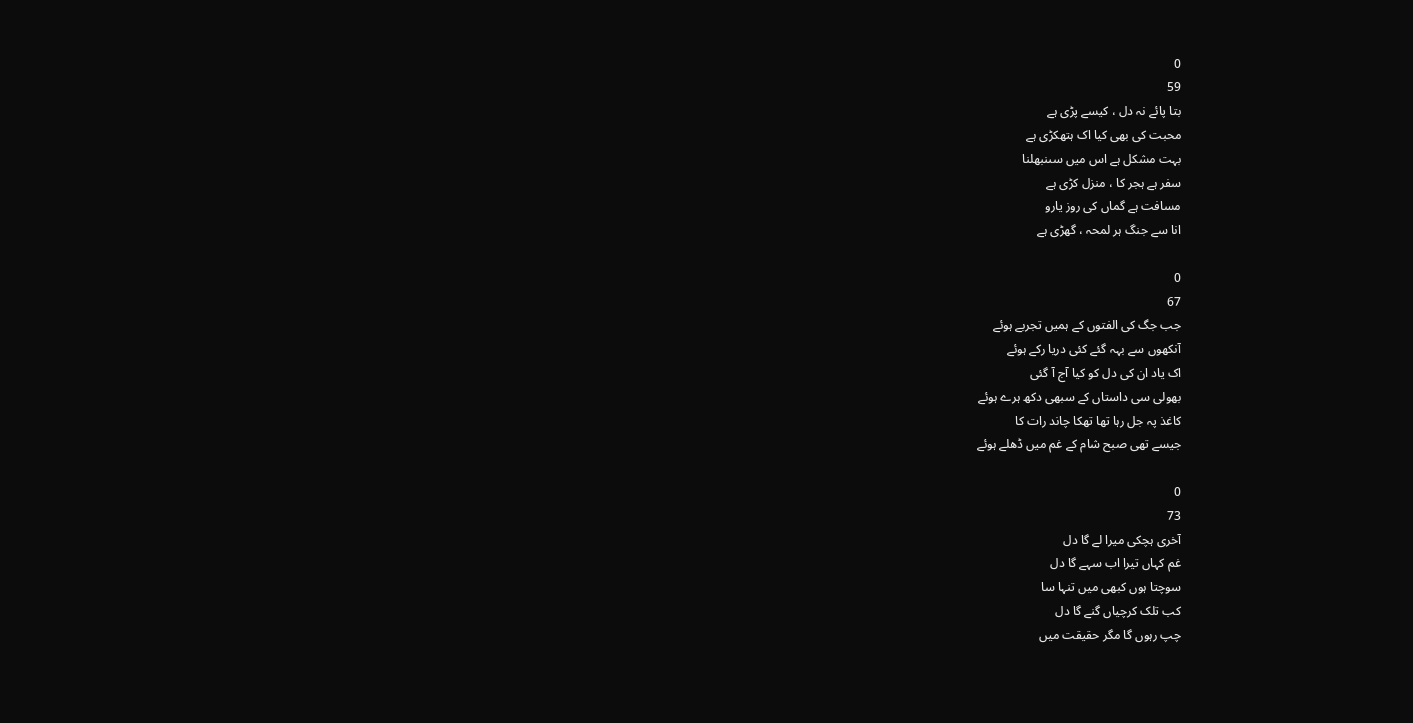0
59
بتا پائے نہ دل ، کیسے پڑی ہے
محبت کی بھی کیا اک ہتھکڑی ہے
بہت مشکل ہے اس میں سںنبھلنا
سفر ہے ہجر کا ، منزل کڑی ہے
مسافت ہے گماں کی روز یارو
انا سے جنگ ہر لمحہ ، گھڑی ہے

0
67
جب جگ کی الفتوں کے ہمیں تجربے ہوئے
آنکھوں سے بہہ گئے کئی دریا رکے ہوئے
اک یاد ان کی دل کو کیا آج آ گئی
بھولی سی داستاں کے سبھی دکھ ہرے ہوئے
کاغذ پہ جل رہا تھا تھکا چاند رات کا
جیسے تھی صبح شام کے غم میں ڈھلے ہوئے

0
73
آخری ہچکی میرا لے گا دل
غم کہاں تیرا اب سہے گا دل
سوچتا ہوں کبھی میں تنہا سا
کب تلک کرچیاں گنے گا دل
چپ رہوں گا مگر حقیقت میں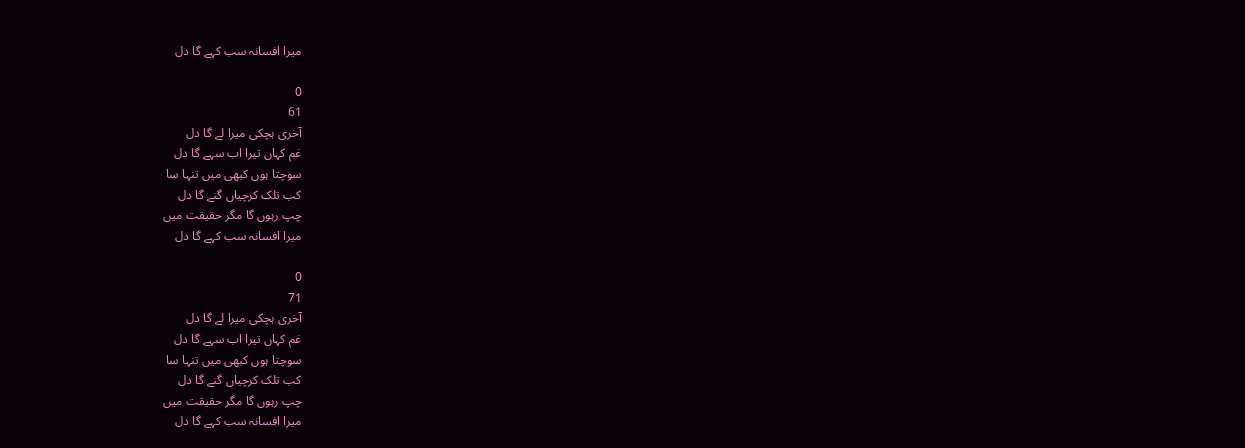میرا افسانہ سب کہے گا دل

0
61
آخری ہچکی میرا لے گا دل
غم کہاں تیرا اب سہے گا دل
سوچتا ہوں کبھی میں تنہا سا
کب تلک کرچیاں گنے گا دل
چپ رہوں گا مگر حقیقت میں
میرا افسانہ سب کہے گا دل

0
71
آخری ہچکی میرا لے گا دل
غم کہاں تیرا اب سہے گا دل
سوچتا ہوں کبھی میں تنہا سا
کب تلک کرچیاں گنے گا دل
چپ رہوں گا مگر حقیقت میں
میرا افسانہ سب کہے گا دل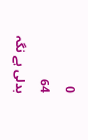0
64
بدلی ہے نگہ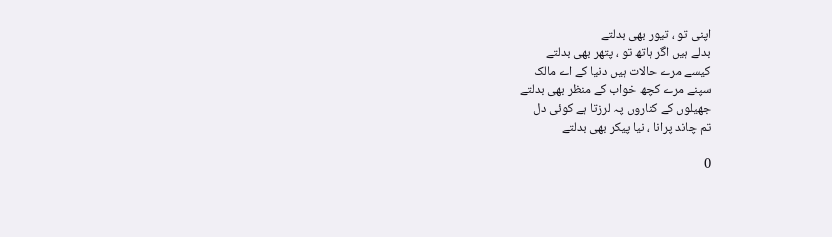اپنی تو ، تیور بھی بدلتے
بدلے ہیں اگر ہاتھ تو ، پتھر بھی بدلتے
کیسے مرے حالات ہیں دنیا کے اے مالک
سپنے مرے کچھ خواب کے منظر بھی بدلتے
جھیلوں کے کناروں پہ لرزتا ہے کوئی دل
تم چاند پرانا ، نیا پیکر بھی بدلتے

0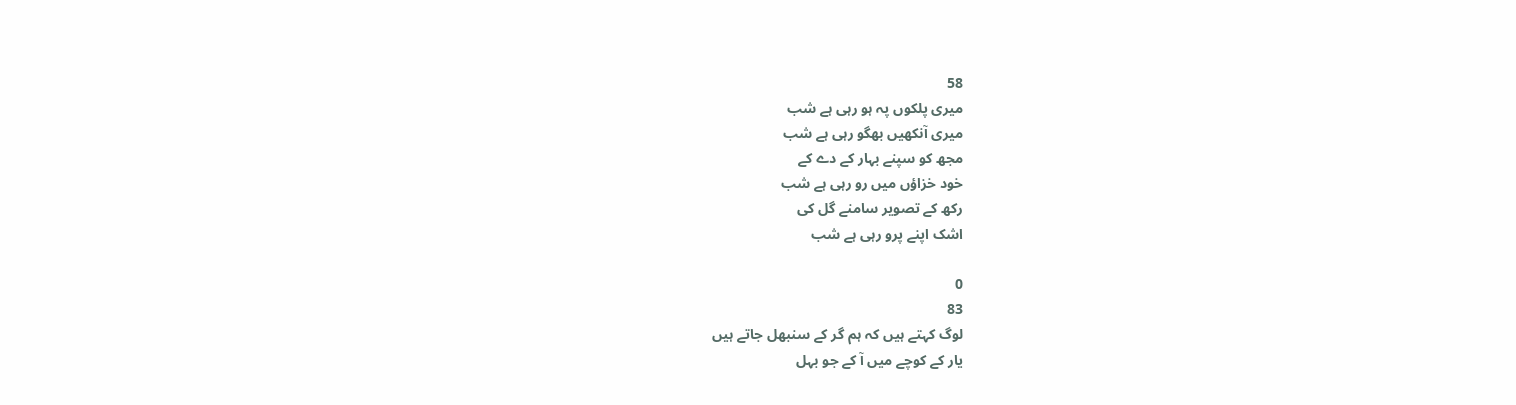58
میری پلکوں پہ ہو رہی ہے شب
میری آنکھیں بھگو رہی ہے شب
مجھ کو سپنے بہار کے دے کے
خود خزاؤں میں رو رہی ہے شب
رکھ کے تصویر سامنے گل کی
اشک اپنے پرو رہی ہے شب

0
83
لوگ کہتے ہیں کہ ہم گر کے سنبھل جاتے ہیں
یار کے کوچے میں آ کے جو بہل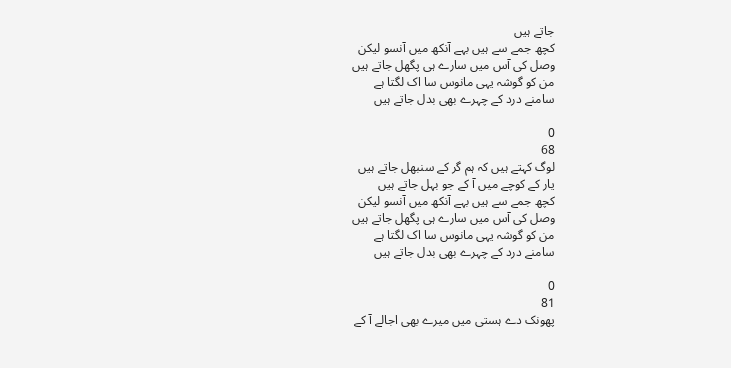جاتے ہیں
کچھ جمے سے ہیں بہے آنکھ میں آنسو لیکن
وصل کی آس میں سارے ہی پگھل جاتے ہیں
من کو گوشہ یہی مانوس سا اک لگتا ہے
سامنے درد کے چہرے بھی بدل جاتے ہیں

0
68
لوگ کہتے ہیں کہ ہم گر کے سنبھل جاتے ہیں
یار کے کوچے میں آ کے جو بہل جاتے ہیں
کچھ جمے سے ہیں بہے آنکھ میں آنسو لیکن
وصل کی آس میں سارے ہی پگھل جاتے ہیں
من کو گوشہ یہی مانوس سا اک لگتا ہے
سامنے درد کے چہرے بھی بدل جاتے ہیں

0
81
پھونک دے ہستی میں میرے بھی اجالے آ کے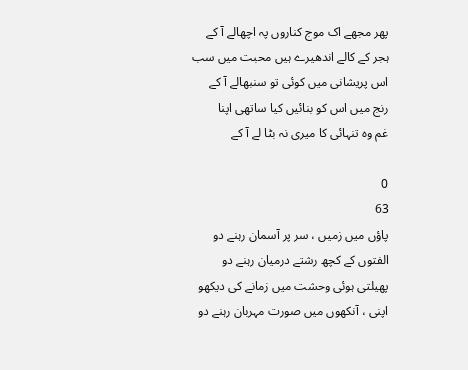پھر مجھے اک موج کناروں پہ اچھالے آ کے
ہجر کے کالے اندھیرے ہیں محبت میں سب
اس پریشانی میں کوئی تو سنبھالے آ کے
رنج میں اس کو بنائیں کیا ساتھی اپنا
غم وہ تنہائی کا میری نہ بٹا لے آ کے

0
63
پاؤں میں زمیں ، سر پر آسمان رہنے دو
الفتوں کے کچھ رشتے درمیان رہنے دو
پھیلتی ہوئی وحشت میں زمانے کی دیکھو
اپنی ، آنکھوں میں صورت مہربان رہنے دو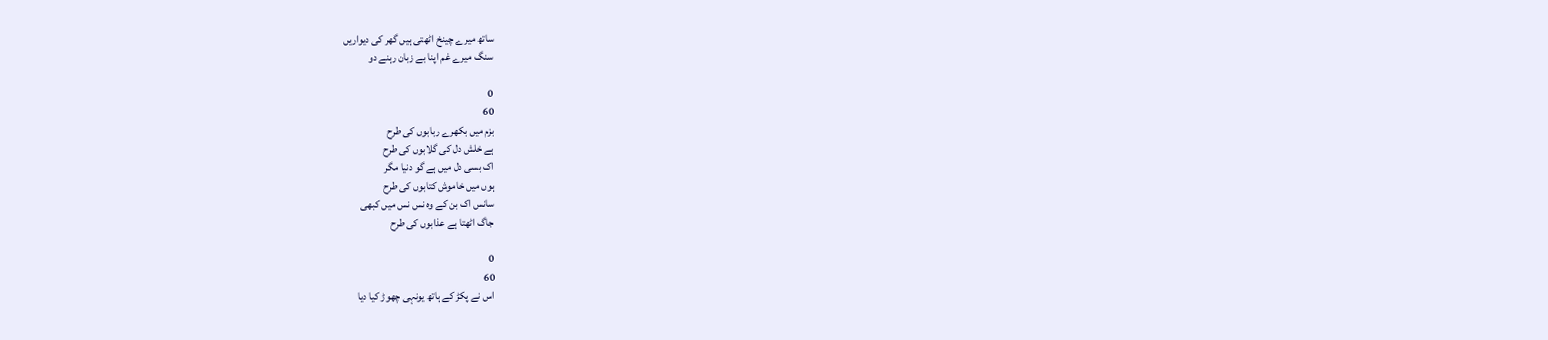ساتھ میرے چینخ اٹھتی ہیں گھر کی دیواریں
سنگ میرے غم اپنا بے زبان رہنے دو

0
60
بزم میں بکھرے ربابوں کی طرح
ہے خلش دل کی گلابوں کی طرح
اک بسی دل میں ہے گو دنیا مگر
ہوں میں خاموش کتابوں کی طرح
سانس اک بن کے وہ نس نس میں کبھی
جاگ اٹھتا ہے عذابوں کی طرح

0
60
اس نے پکڑ کے ہاتھ یونہی چھوڑ کیا دیا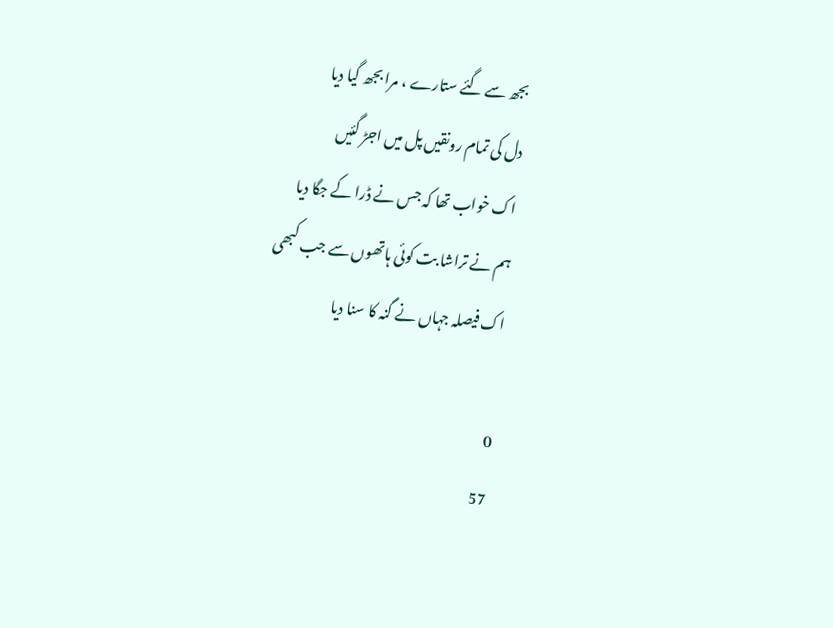بجھ سے گئے ستارے ، مرا بجھ گیا دیا
دل کی تمام رونقیں پل میں اجڑ گئیں
اک خواب تھا کہ جس نے ڈرا کے جگا دیا
ہم نے تراشا بت کوئی ہاتھوں سے جب کبھی
اک فیصلہ جہاں نے گنہ کا سنا دیا

0
57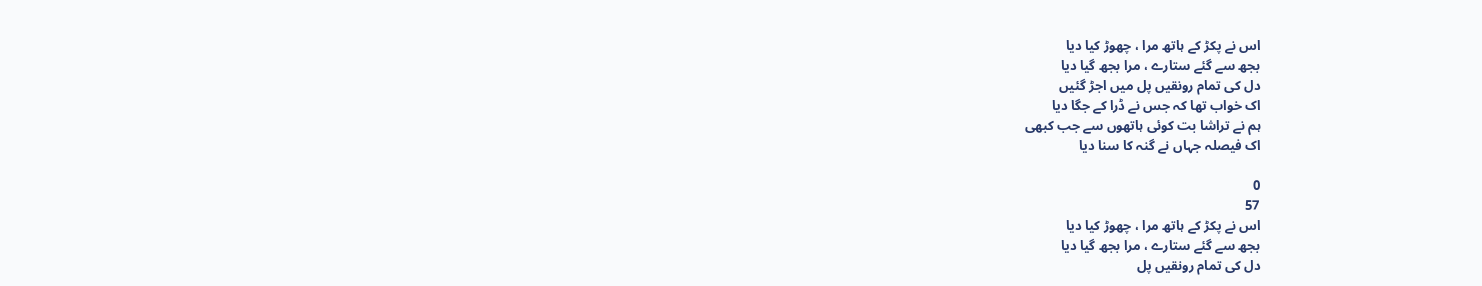اس نے پکڑ کے ہاتھ مرا ، چھوڑ کیا دیا
بجھ سے گئے ستارے ، مرا بجھ گیا دیا
دل کی تمام رونقیں پل میں اجڑ گئیں
اک خواب تھا کہ جس نے ڈرا کے جگا دیا
ہم نے تراشا بت کوئی ہاتھوں سے جب کبھی
اک فیصلہ جہاں نے گنہ کا سنا دیا

0
57
اس نے پکڑ کے ہاتھ مرا ، چھوڑ کیا دیا
بجھ سے گئے ستارے ، مرا بجھ گیا دیا
دل کی تمام رونقیں پل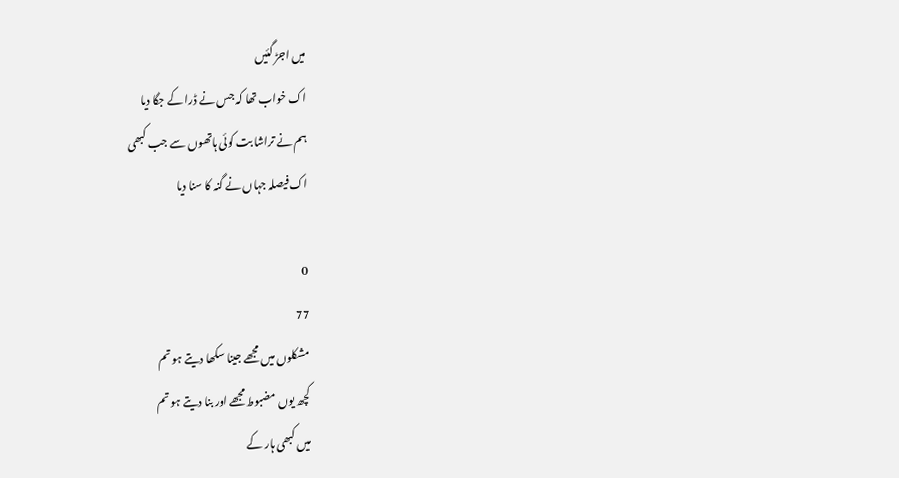میں اجڑ گئیں
اک خواب تھا کہ جس نے ڈرا کے جگا دیا
ہم نے تراشا بت کوئی ہاتھوں سے جب کبھی
اک فیصلہ جہاں نے گنہ کا سنا دیا

0
77
مشکلوں میں مجھے جینا سکھا دیتے ہو تم
کچھ یوں مضبوط مجھے اور بنا دیتے ہو تم
میں کبھی ہار کے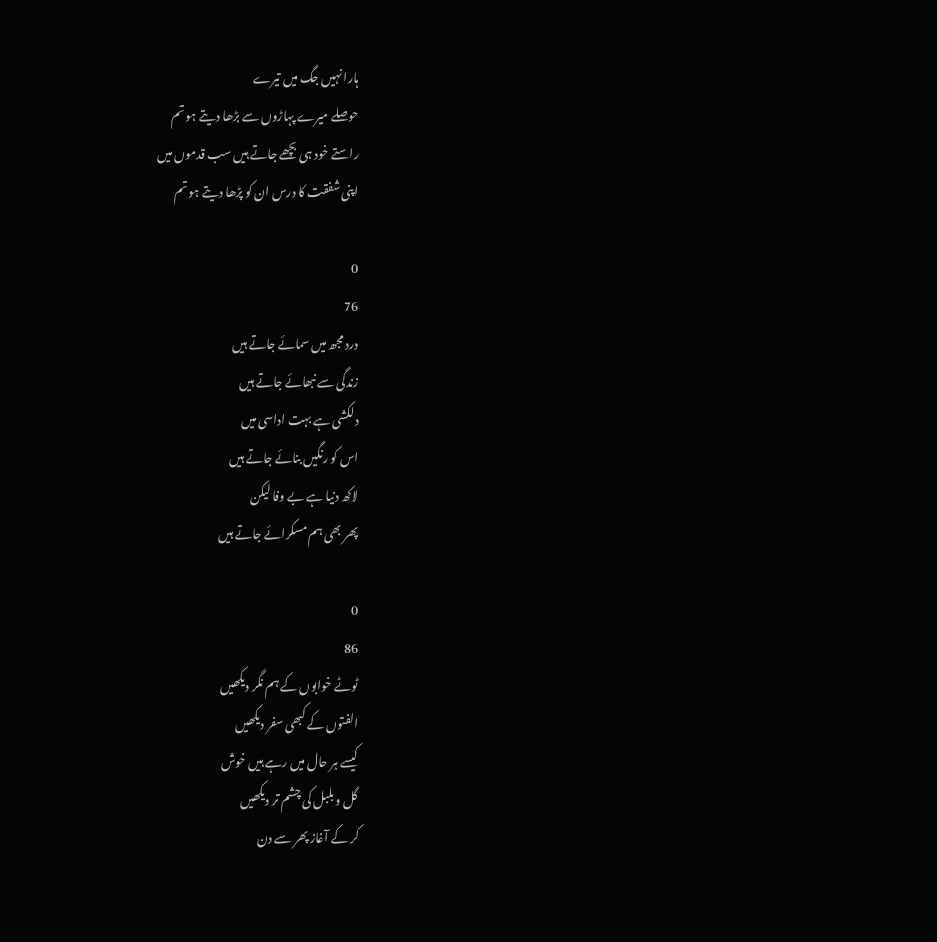ہارا نہیں جگ میں تیرے
حوصلے میرے پہاڑوں سے بڑھا دیتے ہو تم
راستے خود ہی بچھے جاتے ہیں سب قدموں میں
اپنی شفقت کا درس ان کو پڑھا دیتے ہو تم

0
76
درد مجھ میں سمائے جاتے ہیں
زندگی سے نبھائے جاتے ہیں
دلکشی ہے بہت اداسی میں
اس کو رنگیں بنائے جاتے ہیں
لاکھ دنیا ہے بے وفا لیکن
پھر بھی ہم مسکرائے جاتے ہیں

0
86
ٹوٹے خوابوں کے ہم نگر دیکھیں
الفتوں کے کبھی سفر دیکھیں
کیسے ہر حال میں رہے ہیں خوش
گل و بلبل کی چشم تر دیکھیں
کر کے آغاز پھر سے دن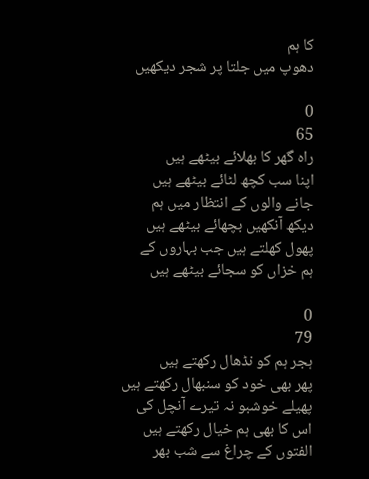کا ہم
دھوپ میں جلتا پر شجر دیکھیں

0
65
راہ گھر کا بھلائے بیٹھے ہیں
اپنا سب کچھ لٹائے بیٹھے ہیں
جانے والوں کے انتظار میں ہم
دیکھ آنکھیں بچھائے بیٹھے ہیں
پھول کھلتے ہیں جب بہاروں کے
ہم خزاں کو سجائے بیٹھے ہیں

0
79
ہجر ہم کو نڈھال رکھتے ہیں
پھر بھی خود کو سنبھال رکھتے ہیں
پھیلے خوشبو نہ تیرے آنچل کی
اس کا بھی ہم خیال رکھتے ہیں
الفتوں کے چراغ سے شب بھر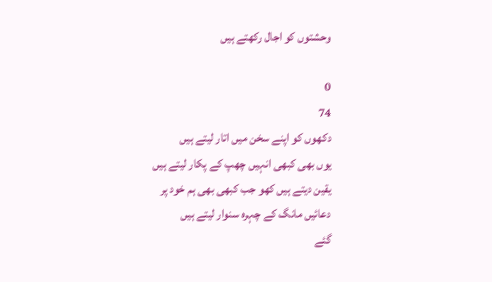وحشتوں کو اجال رکھتے ہیں

0
74
دکھوں کو اپنے سخن میں اتار لیتے ہیں
یوں بھی کبھی انہیں چھپ کے پکار لیتے ہیں
یقین دیتے ہیں کھو جب کبھی بھی ہم خود پر
دعائیں مانگ کے چہرہ سنوار لیتے ہیں
گئے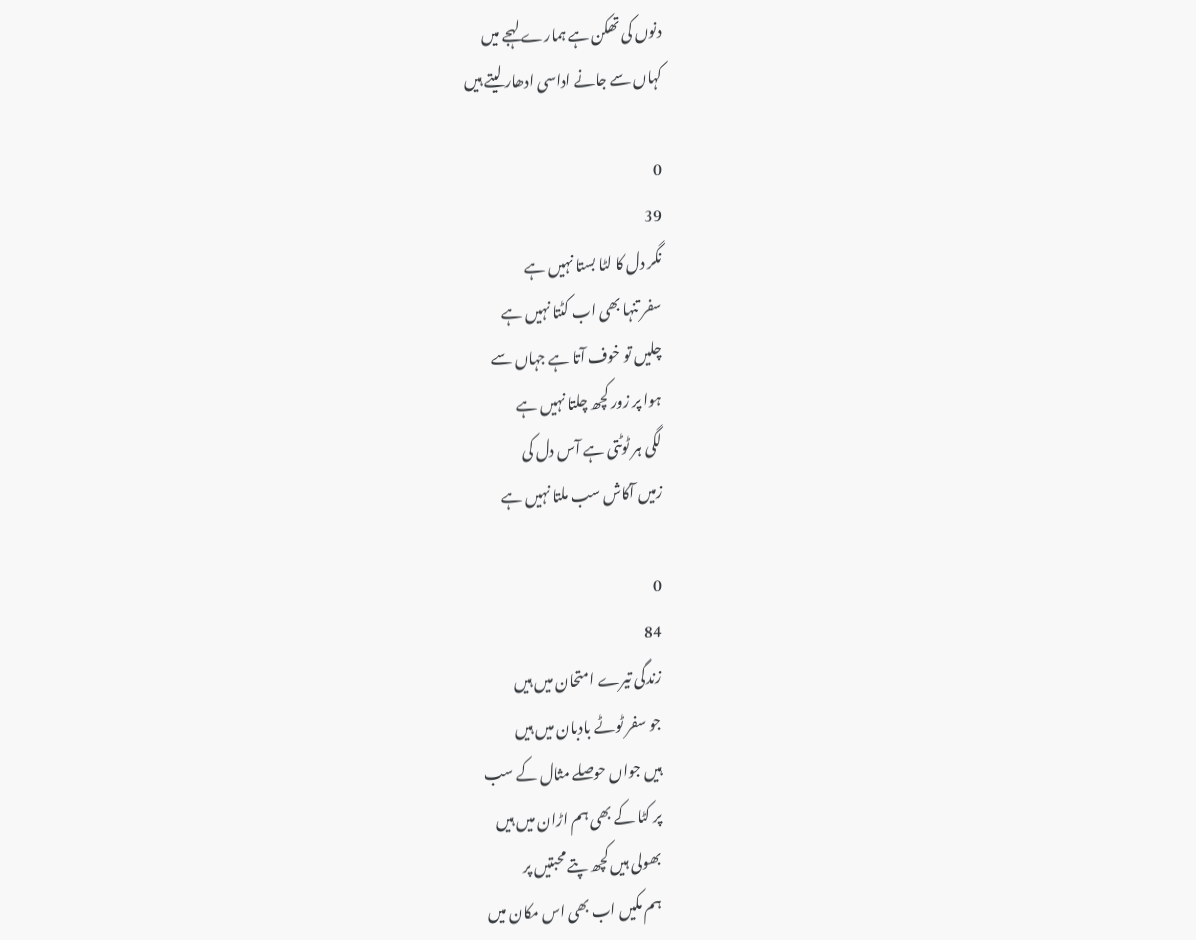دنوں کی تھکن ہے ہمارے لہجے میں
کہاں سے جانے اداسی ادھار لیتے ہیں

0
39
نگر دل کا لٹا بستا نہیں ہے
سفر تنہا بھی اب کٹتا نہیں ہے
چلیں تو خوف آتا ہے جہاں سے
ہوا پر زور کچھ چلتا نہیں ہے
لگی ہر ٹوٹتی ہے آس دل کی
زمیں آکاش سب ملتا نہیں ہے

0
84
زندگی تیرے امتحان میں ہیں
جو سفر ٹوٹے بادبان میں ہیں
ہیں جواں حوصلے مثال کے سب
پر کٹا کے بھی ہم اڑان میں ہیں
بھولی ہیں کچھ پتے محبتیں پر
ہم مکیں اب بھی اس مکان میں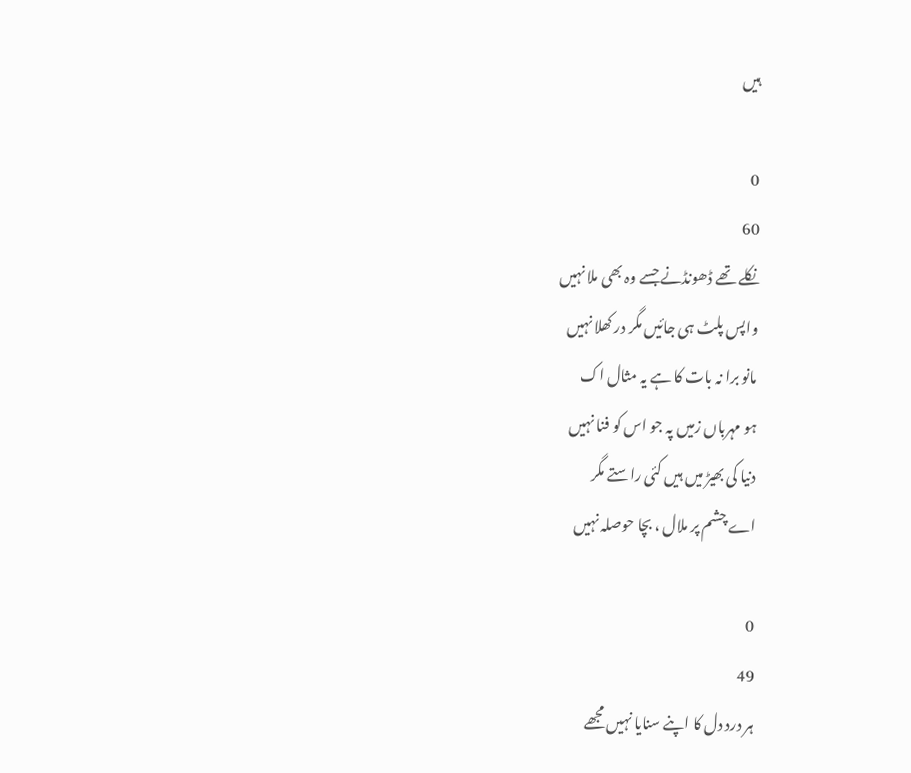ہیں

0
60
نکلے تھے ڈھونڈنے جسے وہ بھی ملا نہیں
واپس پلٹ ہی جائیں مگر در کھلا نہیں
مانو برا نہ بات کا ہے یہ مثال اک
ہو مہرباں زمیں پہ جو اس کو فنا نہیں
دنیا کی بھیڑ میں ہیں کئی راستے مگر
اے چشم پر ملال ، بچا حوصلہ نہیں

0
49
ہر درد دل کا اپنے سنایا نہیں مجھے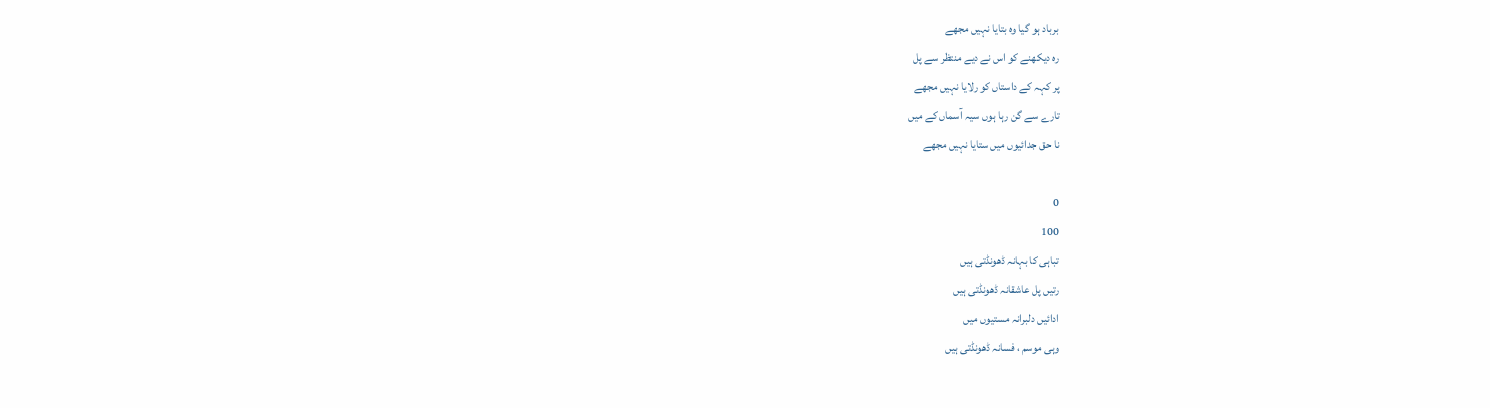برباد ہو گیا وہ بتایا نہیں مجھے
رہ دیکھنے کو اس نے دیے منتظر سے پل
پر کہہ کے داستاں کو رلایا نہیں مجھے
تارے سے گن رہا ہوں سیہ آسماں کے میں
نا حق جدائیوں میں ستایا نہیں مجھے

0
100
تباہی کا بہانہ ڈھونڈتی ہیں
رتیں پل عاشقانہ ڈھونڈتی ہیں
ادائیں دلبرانہ مستیوں میں
وہی موسم ، فسانہ ڈھونڈتی ہیں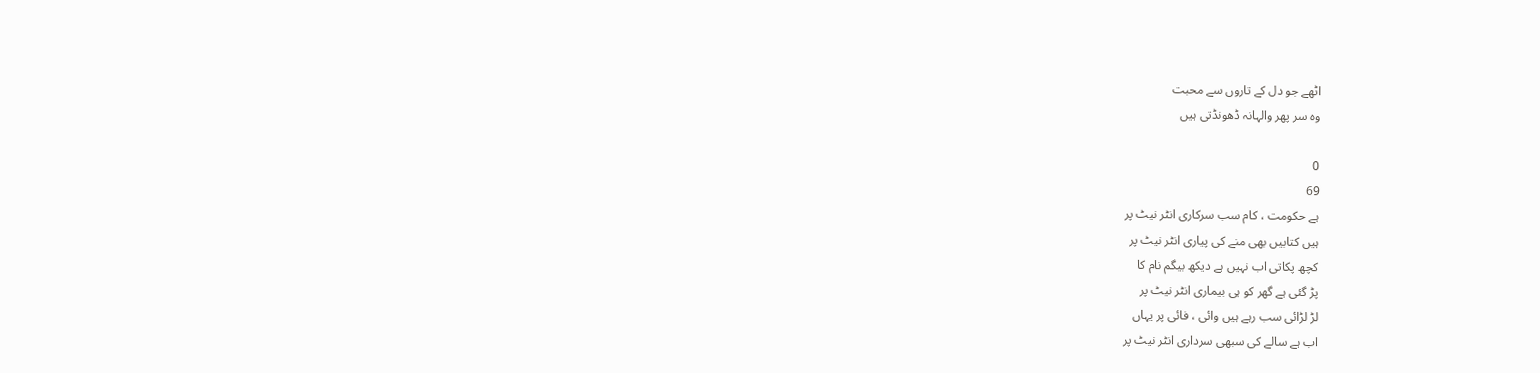اٹھے جو دل کے تاروں سے محبت
وہ سر پھر والہانہ ڈھونڈتی ہیں

0
69
ہے حکومت ، کام سب سرکاری انٹر نیٹ پر
ہیں کتابیں بھی منے کی پیاری انٹر نیٹ پر
کچھ پکاتی اب نہیں ہے دیکھ بیگم نام کا
پڑ گئی ہے گھر کو ہی بیماری انٹر نیٹ پر
لڑ لڑائی سب رہے ہیں وائی ، فائی پر یہاں
اب ہے سالے کی سبھی سرداری انٹر نیٹ پر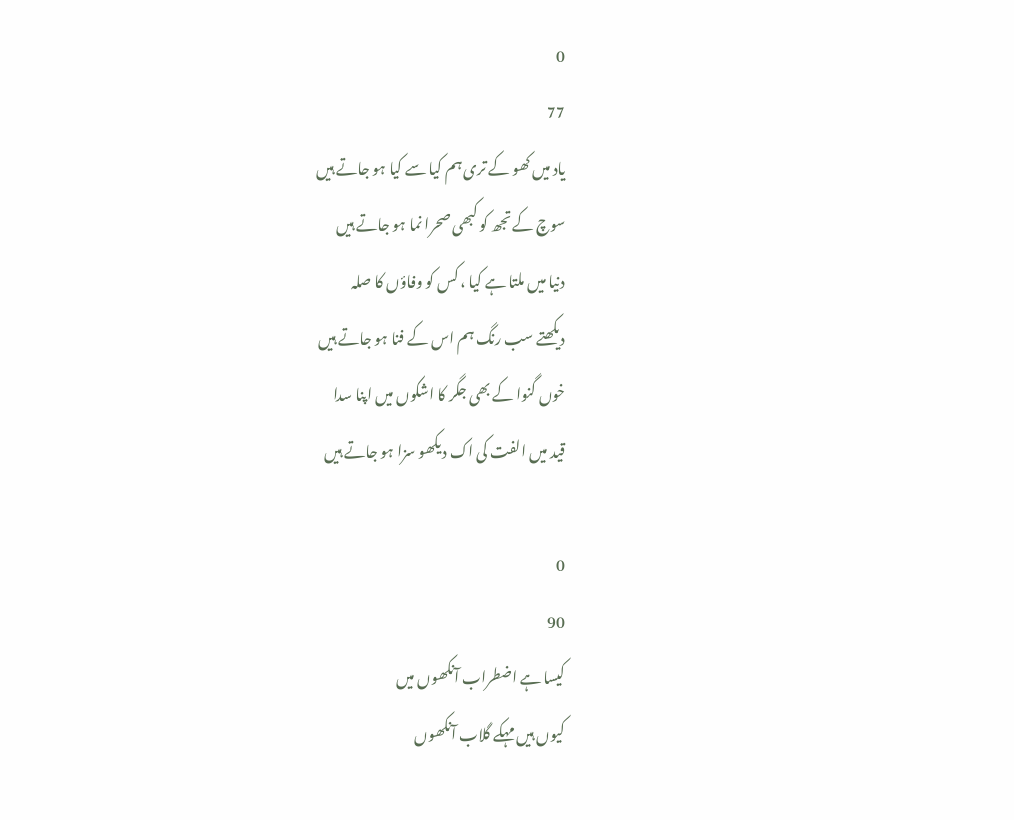0
77
یاد میں کھو کے تری ہم کیا سے کیا ہو جاتے ہیں
سوچ کے تجھ کو کبھی صحرا نما ہو جاتے ہیں
دنیا میں ملتا ہے کیا ، کس کو وفاؤں کا صلہ
دیکھتے سب رنگ ہم اس کے فنا ہو جاتے ہیں
خوں گنوا کے بھی جگر کا اشکوں میں اپنا سدا
قید میں الفت کی اک دیکھو سزا ہو جاتے ہیں

0
90
کیسا ہے اضطراب آنکھوں میں
کیوں ہیں مہکے گلاب آنکھوں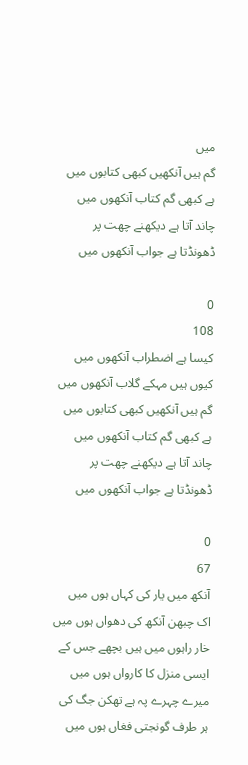میں
گم ہیں آنکھیں کبھی کتابوں میں
ہے کبھی گم کتاب آنکھوں میں
چاند آتا ہے دیکھنے چھت پر
ڈھونڈتا ہے جواب آنکھوں میں

0
108
کیسا ہے اضطراب آنکھوں میں
کیوں ہیں مہکے گلاب آنکھوں میں
گم ہیں آنکھیں کبھی کتابوں میں
ہے کبھی گم کتاب آنکھوں میں
چاند آتا ہے دیکھنے چھت پر
ڈھونڈتا ہے جواب آنکھوں میں

0
67
آنکھ میں یار کی کہاں ہوں میں
اک چبھن آنکھ کی دھواں ہوں میں
خار راہوں میں ہیں بچھے جس کے
ایسی منزل کا کارواں ہوں میں
میرے چہرے پہ ہے تھکن جگ کی
ہر طرف گونجتی فغاں ہوں میں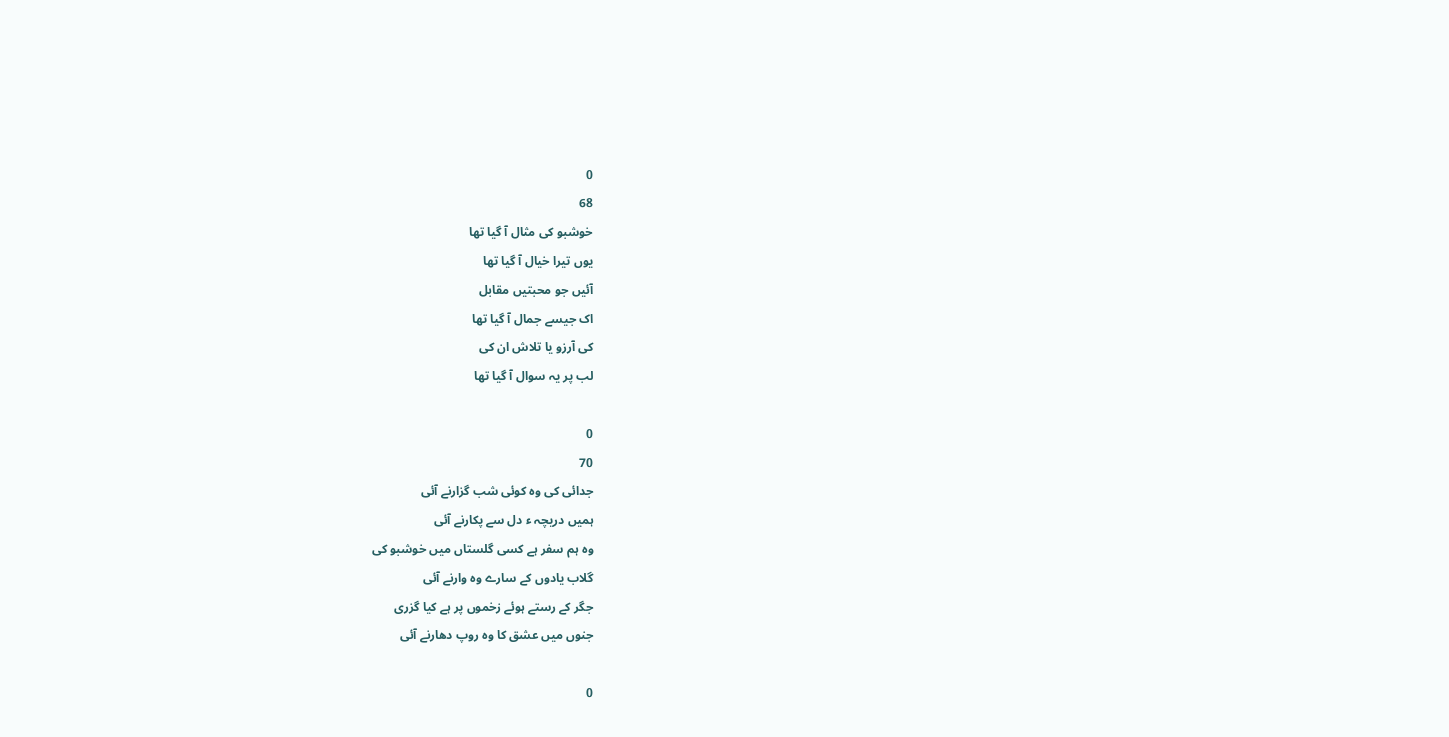0
68
خوشبو کی مثال آ گیا تھا
یوں تیرا خیال آ گیا تھا
آئیں جو محبتیں مقابل
اک جیسے جمال آ گیا تھا
کی آرزو یا تلاش ان کی
لب پر یہ سوال آ گیا تھا

0
70
جدائی کی وہ کوئی شب گزارنے آئی
ہمیں دریچہ ء دل سے پکارنے آئی
وہ ہم سفر ہے کسی گلستاں میں خوشبو کی
گلاب یادوں کے سارے وہ وارنے آئی
جگر کے رستے ہوئے زخموں پر ہے کیا گزری
جنوں میں عشق کا وہ روپ دھارنے آئی

0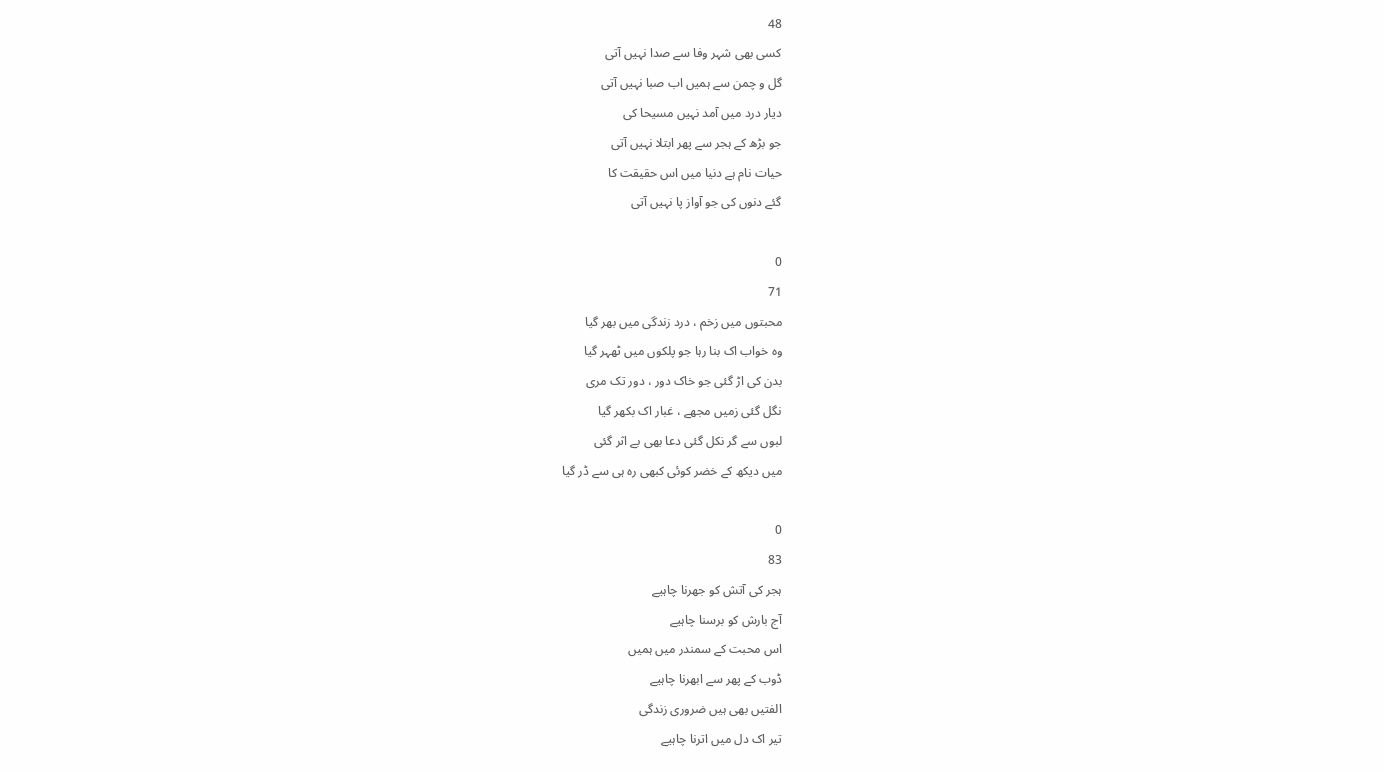48
کسی بھی شہر وفا سے صدا نہیں آتی
گل و چمن سے ہمیں اب صبا نہیں آتی
دیار درد میں آمد نہیں مسیحا کی
جو بڑھ کے ہجر سے پھر ابتلا نہیں آتی
حیات نام ہے دنیا میں اس حقیقت کا
گئے دنوں کی جو آواز پا نہیں آتی

0
71
محبتوں میں زخم ، درد زندگی میں بھر گیا
وہ خواب اک بنا رہا جو پلکوں میں ٹھہر گیا
بدن کی اڑ گئی جو خاک دور ، دور تک مری
نگل گئی زمیں مجھے ، غبار اک بکھر گیا
لبوں سے گر نکل گئی دعا بھی بے اثر گئی
میں دیکھ کے خضر کوئی کبھی رہ ہی سے ڈر گیا

0
83
ہجر کی آتش کو جھرنا چاہیے
آج بارش کو برسنا چاہیے
اس محبت کے سمندر میں ہمیں
ڈوب کے پھر سے ابھرنا چاہیے
الفتیں بھی ہیں ضروری زندگی
تیر اک دل میں اترنا چاہیے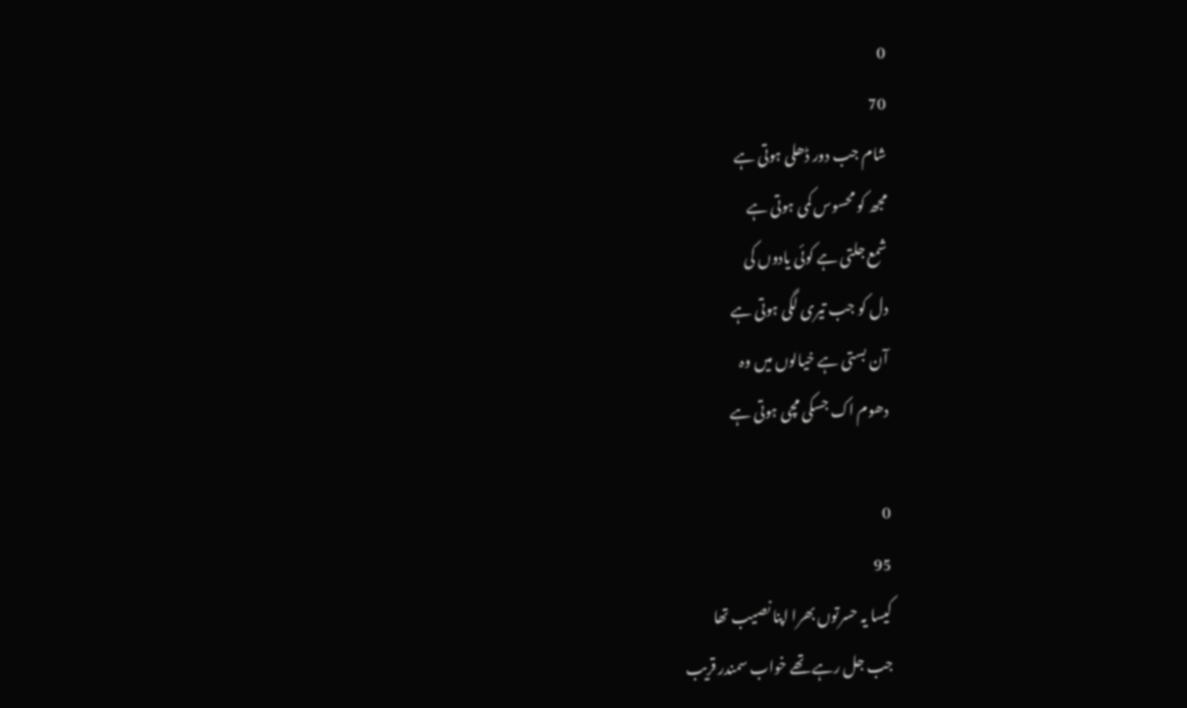0
70
شام جب دور ڈھلی ہوتی ہے
مجھ کو محسوس کمی ہوتی ہے
شمع جلتی ہے کوئی یادوں کی
دل کو جب تیری لگی ہوتی ہے
آن بستی ہے خیالوں میں وہ
دھوم اک جسکی مچی ہوتی ہے

0
95
کیسا یہ حسرتوں بھرا اپنا نصیب تھا
جب جل رہے تھے خواب سمندر قریب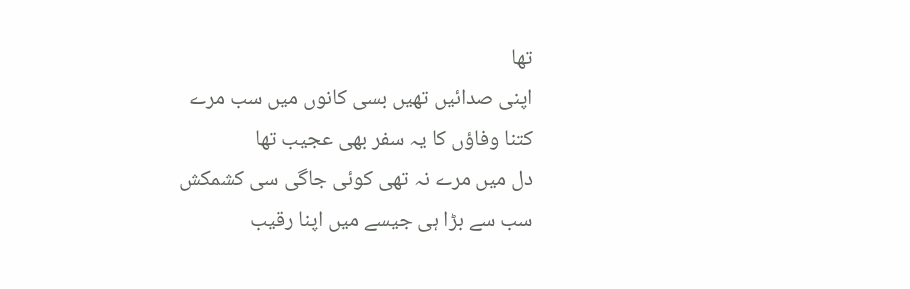تھا
اپنی صدائیں تھیں بسی کانوں میں سب مرے
کتنا وفاؤں کا یہ سفر بھی عجیب تھا
دل میں مرے نہ تھی کوئی جاگی سی کشمکش
سب سے بڑا ہی جیسے میں اپنا رقیب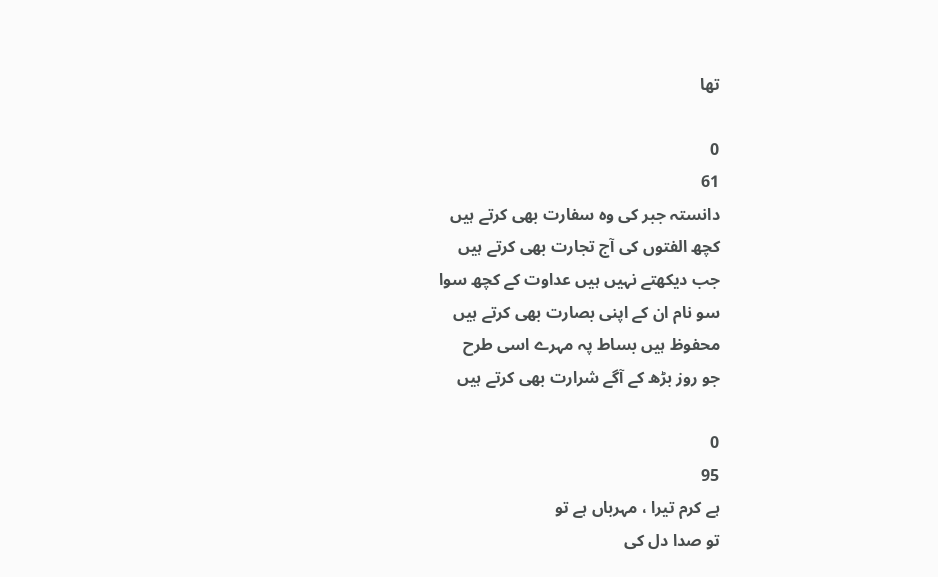تھا

0
61
دانستہ جبر کی وہ سفارت بھی کرتے ہیں
کچھ الفتوں کی آج تجارت بھی کرتے ہیں
جب دیکھتے نہیں ہیں عداوت کے کچھ سوا
سو نام ان کے اپنی بصارت بھی کرتے ہیں
محفوظ ہیں بساط پہ مہرے اسی طرح
جو روز بڑھ کے آگے شرارت بھی کرتے ہیں

0
95
ہے کرم تیرا ، مہرباں ہے تو
تو صدا دل کی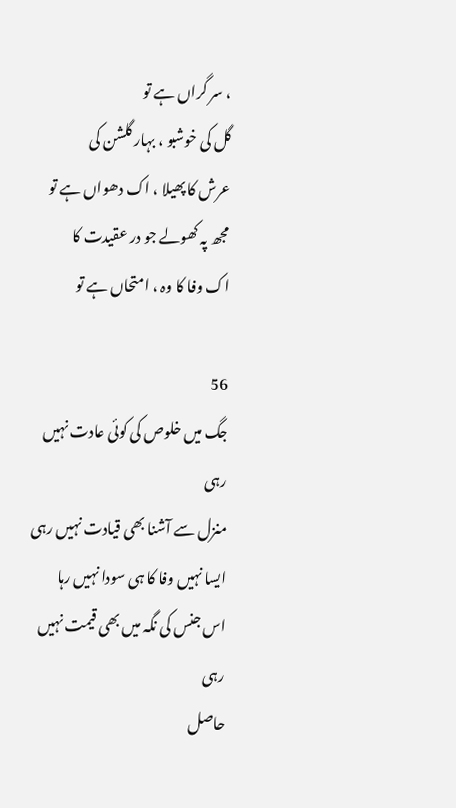، سر گراں ہے تو
گل کی خوشبو ، بہار گلشن کی
عرش کا پھیلا ، اک دھواں ہے تو
مجھ پہ کھولے جو در عقیدت کا
اک وفا کا وہ ، امتحاں ہے تو

56
جگ میں خلوص کی کوئی عادت نہیں رہی
منزل سے آشنا بھی قیادت نہیں رہی
ایسا نہیں وفا کا ہی سودا نہیں رہا
اس جنس کی نگہ میں بھی قیمت نہیں رہی
حاصل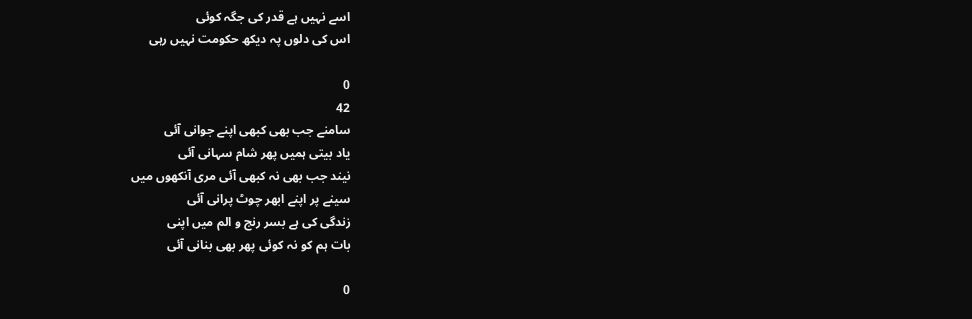اسے نہیں ہے قدر کی جگہ کوئی
اس کی دلوں پہ دیکھ حکومت نہیں رہی

0
42
سامنے جب بھی کبھی اپنے جوانی آئی
یاد بیتی ہمیں پھر شام سہانی آئی
نیند جب بھی نہ کبھی آئی مری آنکھوں میں
سینے پر اپنے ابھر چوٹ پرانی آئی
زندگی کی ہے بسر رنج و الم میں اپنی
بات ہم کو نہ کوئی پھر بھی بنانی آئی

0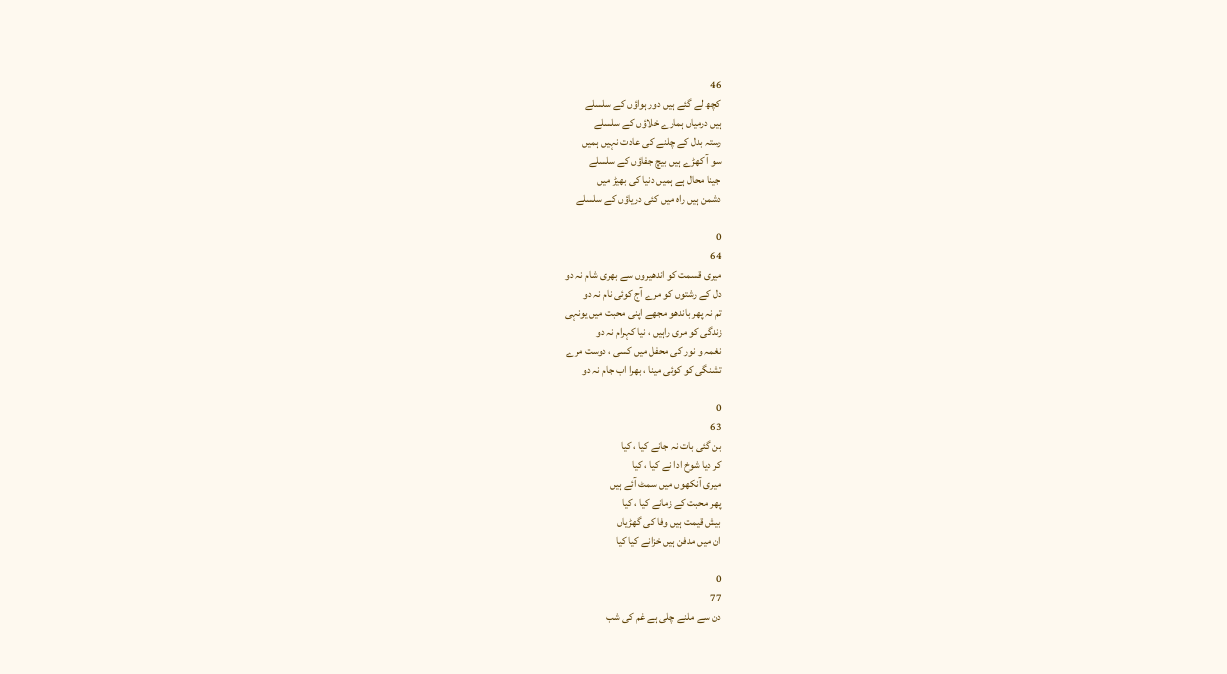46
کچھ لے گئے ہیں دور ہواؤں کے سلسلے
ہیں درمیاں ہمارے خلاؤں کے سلسلے
رستہ بدل کے چلنے کی عادت نہیں ہمیں
سو آ کھڑے ہیں بیچ جفاؤں کے سلسلے
جینا محال ہے ہمیں دنیا کی بھیڑ میں
دشمن ہیں راہ میں کئی دریاؤں کے سلسلے

0
64
میری قسمت کو اندھیروں سے بھری شام نہ دو
دل کے رشتوں کو مرے آج کوئی نام نہ دو
تم نہ پھر باندھو مجھے اپنی محبت میں یونہی
زندگی کو مری راہیں ، نیا کہرام نہ دو
نغمہ و نور کی محفل میں کسی ، دوست مرے
تشنگی کو کوئی مینا ، بھرا اب جام نہ دو

0
63
بن گئی بات نہ جانے کیا ، کیا
کر دیا شوخ ادا نے کیا ، کیا
میری آنکھوں میں سمٹ آئے ہیں
پھر محبت کے زمانے کیا ، کیا
بیش قیمت ہیں وفا کی گھڑیاں
ان میں مدفن ہیں خزانے کیا کیا

0
77
دن سے ملنے چلی ہے غم کی شب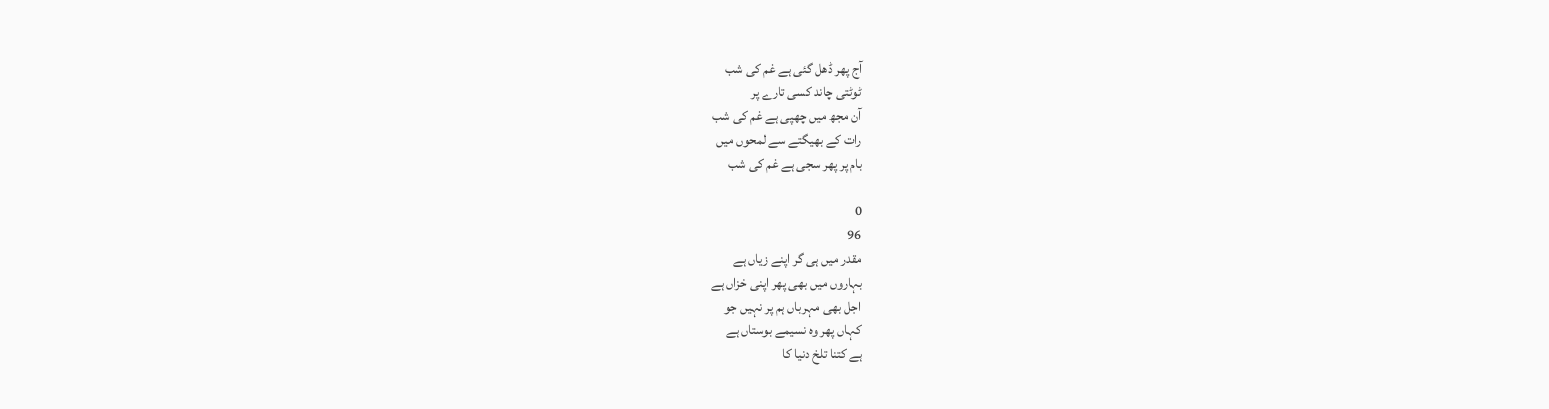آج پھر ڈھل گئی ہے غم کی شب
ٹوٹتی چاند کسی تارے پر
آن مجھ میں چھپی ہے غم کی شب
رات کے بھیگتے سے لمحوں میں
بام پر پھر سجی ہے غم کی شب

0
96
مقدر میں ہی گر اپنے زیاں ہے
بہاروں میں بھی پھر اپنی خزاں ہے
اجل بھی مہرباں ہم پر نہیں جو
کہاں پھر وہ نسیمے بوستاں ہے
ہے کتنا تلخ دنیا کا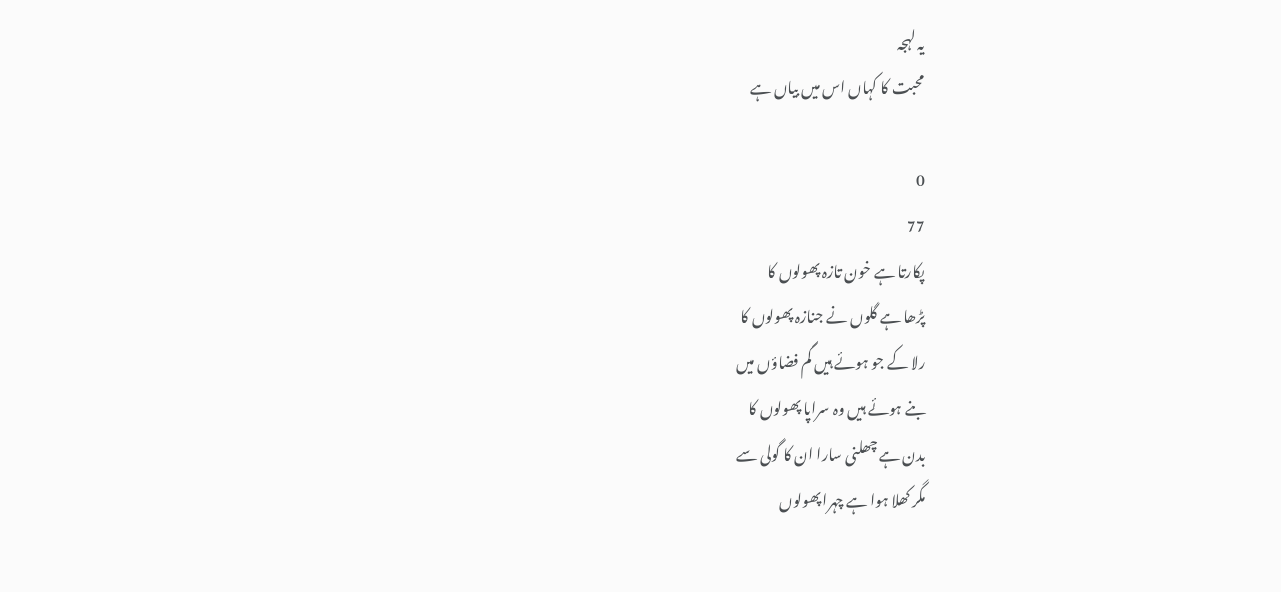یہ لہجہ
محبت کا کہاں اس میں بیاں ہے

0
77
پکارتا ہے خون تازہ پھولوں کا
پڑھا ہے گلوں نے جنازہ پھولوں کا
رلا کے جو ہوئے ہیں گم فضاؤں میں
بنے ہوئے ہیں وہ سراپا پھولوں کا
بدن ہے چھلنی سارا ان کا گولی سے
مگر کھلا ہوا ہے چہرا پھولوں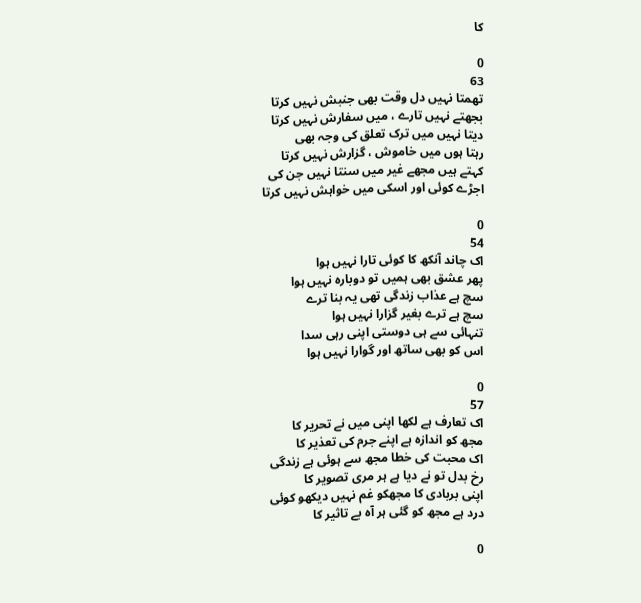کا

0
63
تھمتا نہیں دل وقت بھی جنبش نہیں کرتا
بجھتے نہیں تارے ، میں سفارش نہیں کرتا
دیتا نہیں میں ترک تعلق کی وجہ بھی
رہتا ہوں میں خاموش ، گزارش نہیں کرتا
کہتے ہیں مجھے غیر میں سنتا نہیں جن کی
اجڑے کوئی اور اسکی میں خواہش نہیں کرتا

0
54
اک چاند آنکھ کا کوئی تارا نہیں ہوا
پھر عشق بھی ہمیں تو دوبارہ نہیں ہوا
سچ ہے عذاب زندگی تھی یہ بنا ترے
سچ ہے ترے بغیر گزارا نہیں ہوا
تنہائی سے ہی دوستی اپنی رہی سدا
اس کو بھی ساتھ اور گوارا نہیں ہوا

0
57
اک تعارف ہے لکھا اپنی میں نے تحریر کا
مجھ کو اندازہ ہے اپنے جرم کی تعذیر کا
اک محبت کی خطا مجھ سے ہوئی ہے زندگی
رخ بدل تو نے دیا ہے ہر مری تصویر کا
اپنی بربادی کا مجھکو غم نہیں دیکھو کوئی
درد ہے مجھ کو گئی ہر آہ بے تاثیر کا

0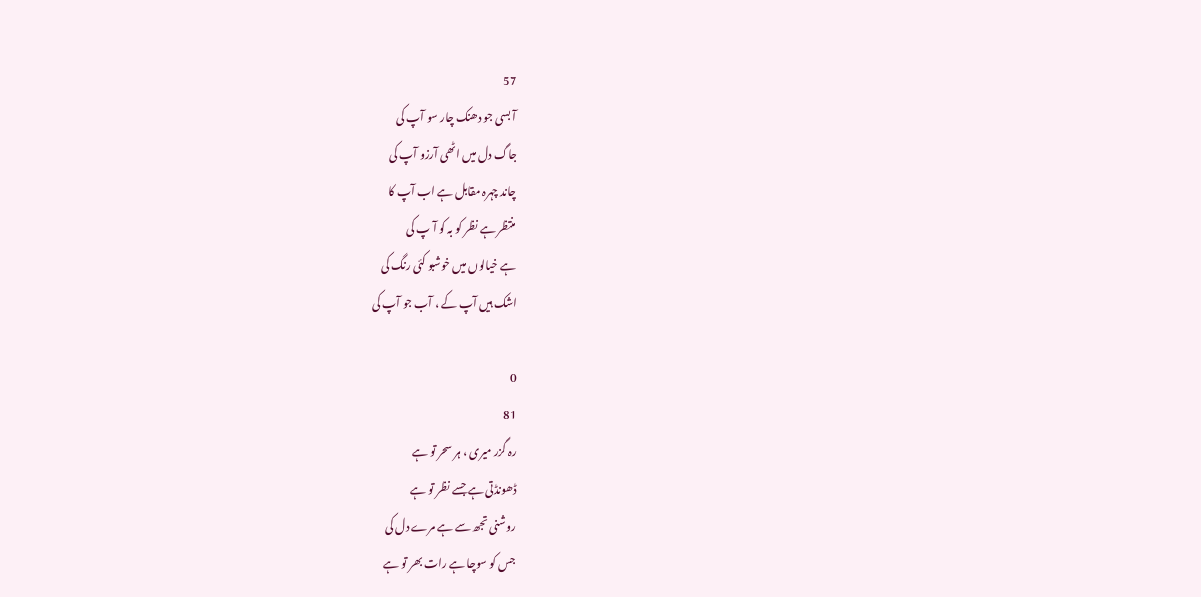57
آ بسی جو دھنک چار سو آپ کی
جاگ دل میں اٹھی آرزو آپ کی
چاند چہرہ مقابل ہے اب آپ کا
منتظر ہے نظر کو بہ کو آ پ کی
ہے خیالوں میں خوشبو کئی رنگ کی
اشک ہیں آپ کے ، آب جو آپ کی

0
81
رہ گزر میری ، ہر سحر تو ہے
ڈھونڈتی ہے جسے نظر تو ہے
روشنی تجھ سے ہے مرے دل کی
جس کو سوچا ہے رات بھر تو ہے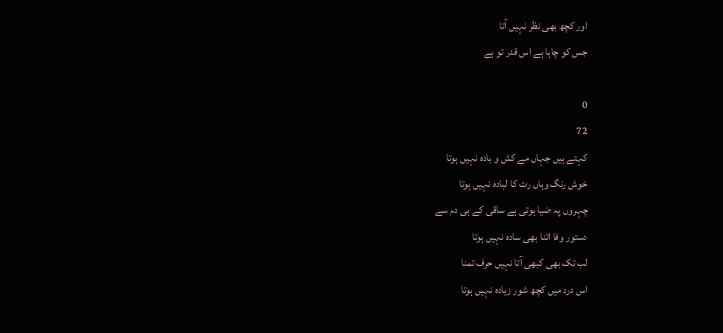اور کچھ بھی نظر نہیں آتا
جس کو چاہا ہے اس قدر تو ہے

0
72
کہتے ہیں جہاں مے کش و بادہ نہیں ہوتا
خوش رنگ وہاں رت کا لبادہ نہیں ہوتا
چہروں پہ ضیا ہوتی ہے ساقی کے ہی دم سے
دستور وفا اتنا بھی سادہ نہیں ہوتا
لب تک بھی کبھی آتا نہیں حرف تمنا
اس درد میں کچھ شور زیادہ نہیں ہوتا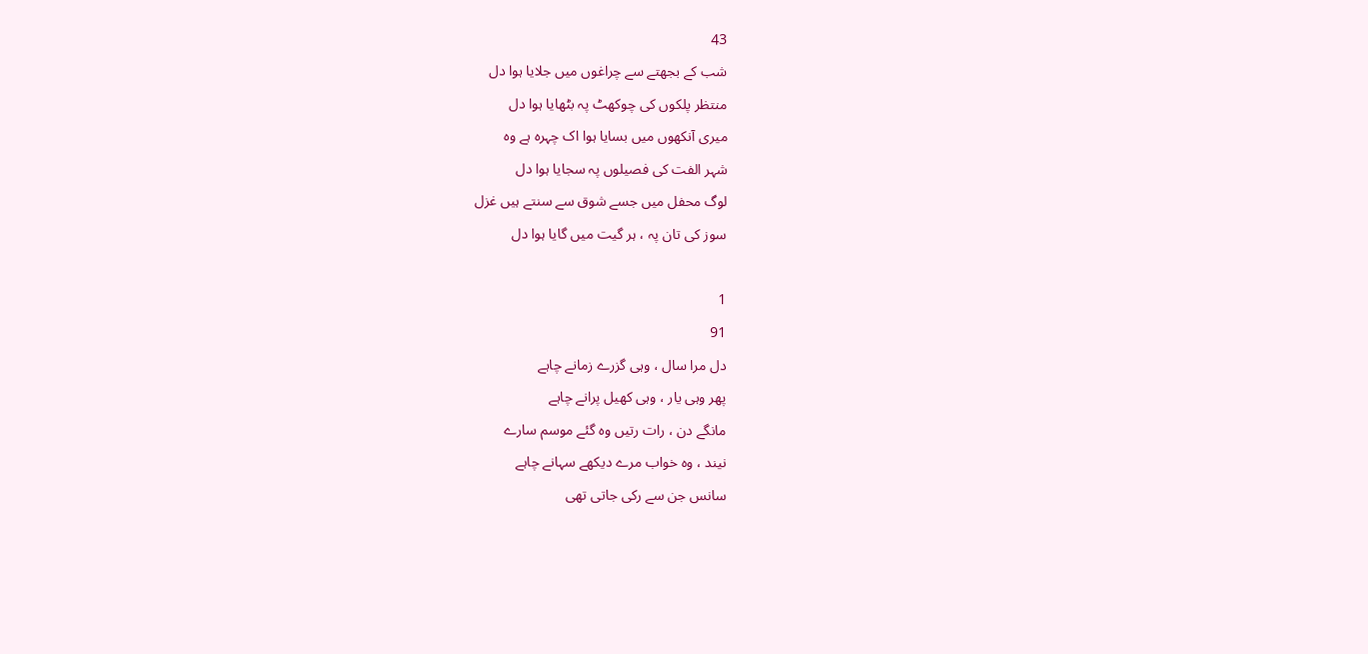43
شب کے بجھتے سے چراغوں میں جلایا ہوا دل
منتظر پلکوں کی چوکھٹ پہ بٹھایا ہوا دل
میری آنکھوں میں بسایا ہوا اک چہرہ ہے وہ
شہر الفت کی فصیلوں پہ سجایا ہوا دل
لوگ محفل میں جسے شوق سے سنتے ہیں غزل
سوز کی تان پہ ، ہر گیت میں گایا ہوا دل

1
91
دل مرا سال ، وہی گزرے زمانے چاہے
پھر وہی یار ، وہی کھیل پرانے چاہے
مانگے دن ، رات رتیں وہ گئے موسم سارے
نیند ، وہ خواب مرے دیکھے سہانے چاہے
سانس جن سے رکی جاتی تھی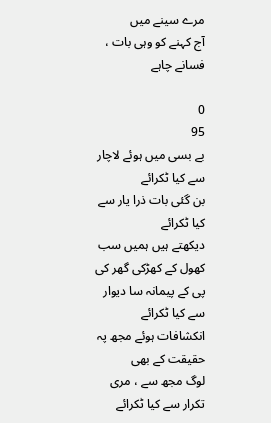مرے سینے میں
آج کہنے کو وہی بات ، فسانے چاہے

0
95
بے بسی میں ہوئے لاچار سے کیا ٹکرائے
بن گئی بات ذرا یار سے کیا ٹکرائے
دیکھتے ہیں ہمیں سب کھول کے کھڑکی گھر کی
پی کے پیمانہ سا دیوار سے کیا ٹکرائے
انکشافات ہوئے مجھ پہ حقیقت کے بھی
لوگ مجھ سے ، مری تکرار سے کیا ٹکرائے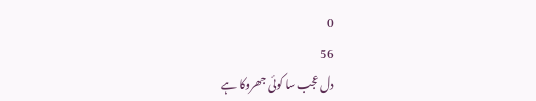0
56
دل عجب سا کوئی جھروکا ہے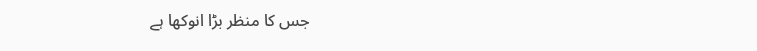جس کا منظر بڑا انوکھا ہے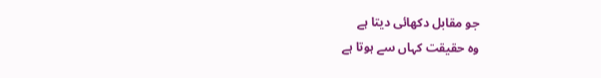جو مقابل دکھائی دیتا ہے
وہ حقیقت کہاں سے ہوتا ہے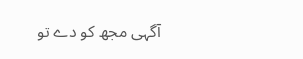آگہی مجھ کو دے تو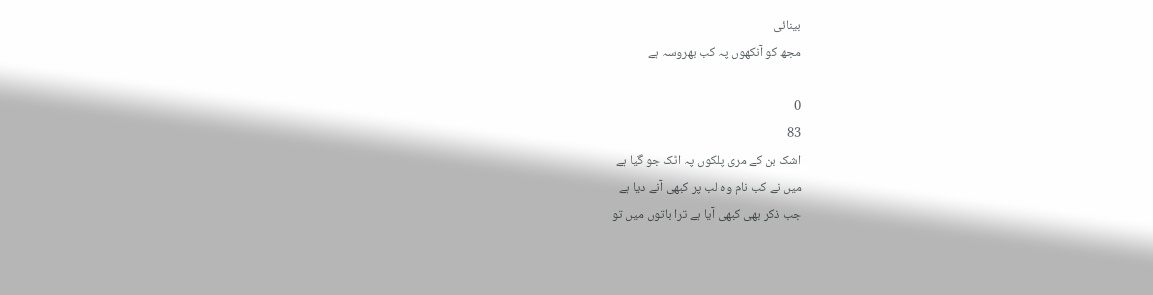بینائی
مجھ کو آنکھوں پہ کب بھروسہ ہے

0
83
اشک بن کے مری پلکوں پہ اٹک جو گیا ہے
میں نے کب نام وہ لب پر کبھی آنے دیا ہے
جب ذکر بھی کبھی آیا ہے ترا باتوں میں تو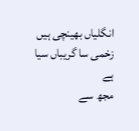انگلیاں بھینچی ہیں زخمی سا گریباں سیا ہے
مجھ سے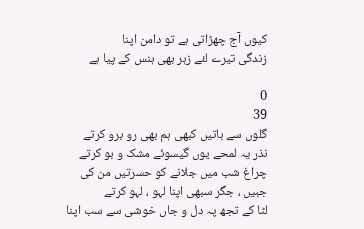کیوں آج چھڑاتی ہے تو دامن اپنا
زندگی تیرے لئے زہر بھی ہنس کے پیا ہے

0
39
گلوں سے باتیں کبھی ہم بھی رو برو کرتے
نذر یہ لمحے یوں گیسوئے مشک و بو کرتے
چراغ شب میں جلانے کو حسرتیں من کی
جبیں ، جگر سبھی اپنا لہو ، لہو کرتے
لٹا کے تجھ پہ دل و جاں خوشی سے سب اپنا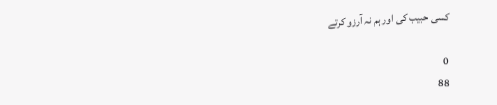کسی حبیب کی اور ہم نہ آرزو کرتے

0
88